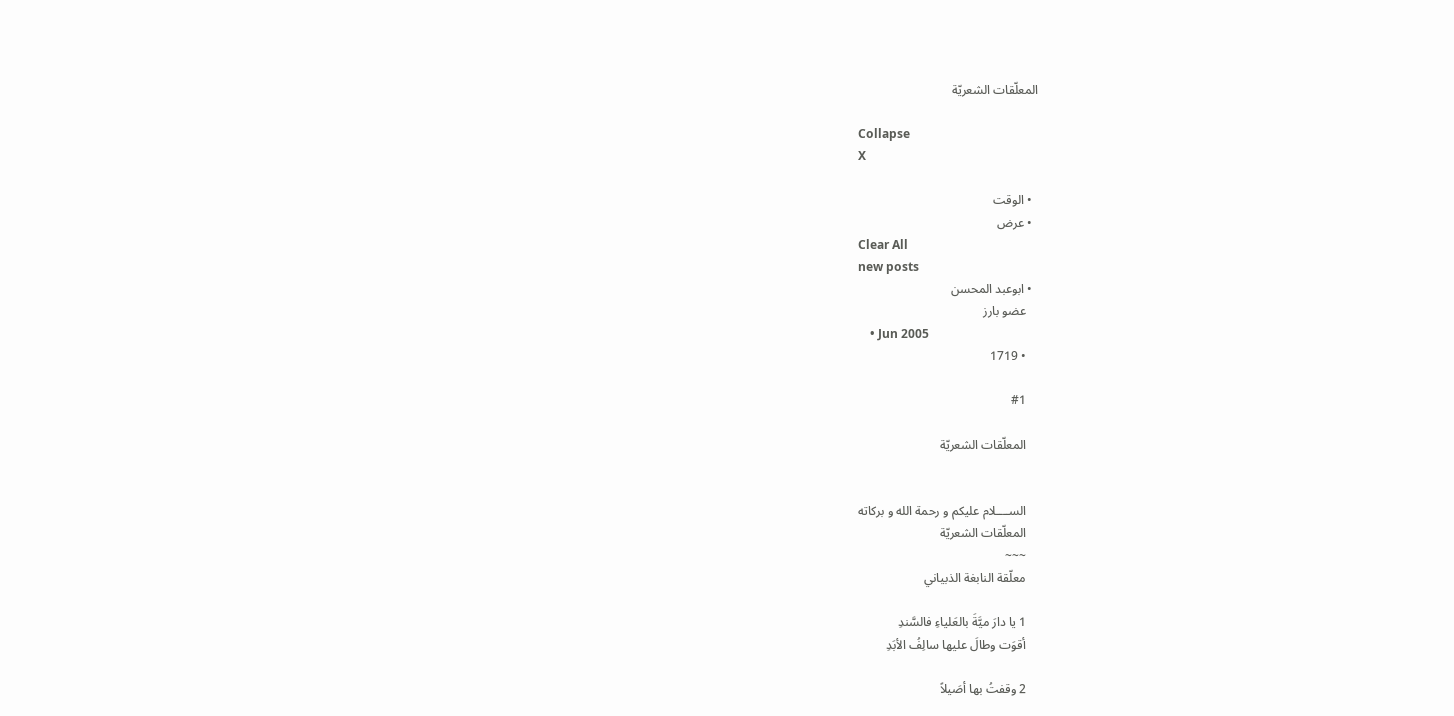المعلّقات الشعريّة

Collapse
X

  • الوقت
  • عرض
Clear All
new posts
  • ابوعبد المحسن
    عضو بارز
    • Jun 2005
    • 1719

    #1

    المعلّقات الشعريّة


    الســــلام عليكم و رحمة الله و بركاته
    المعلّقات الشعريّة
    ~~~
    معلّقة النابغة الذبياني

    1 يا دارَ ميَّةَ بالعَلياءِ فالسَّندِ
    أقوَت وطالَ عليها سالِفُ الأبَدِ

    2 وقفتُ بها أصَيلاً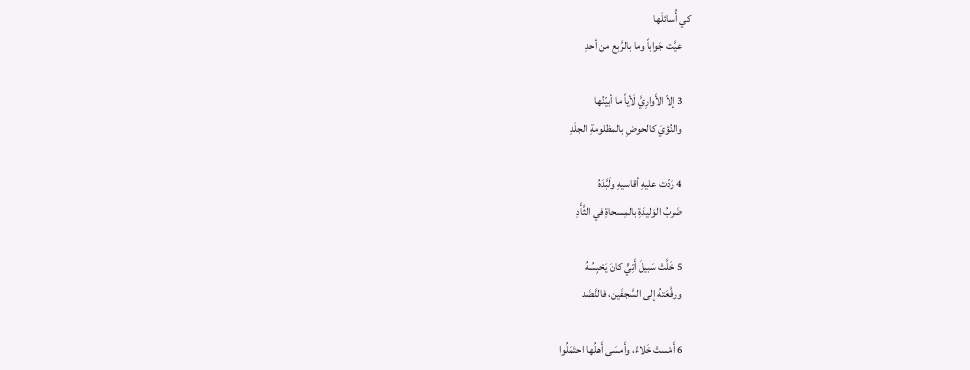كي أُسائلَها
    عيَّت جَواباً وما بالرَّبع من أحدِ

    3 إلاّ الأَوارِيَّ لَأياً ما أبيّنُها
    والنُؤيَ كالحوضِ بالمظلومةِ الجلَدِ

    4 رَدّت عليهِ أقاسيهِ ولَبَّدَهُ
    ضَربُ الوَليدَةِ بالمِسحاةِ في الثَّأَدِ

    5 خَلَّتْ سَبيلَ أَتِيٍّ كانَ يَحْبِسُهُ
    ورفَّعَتهُ إلى السَّجفَين، فالنَّضَد

    6 أَمْستْ خَلاءً، وأَمسَى أَهلُها احتَمَلُوا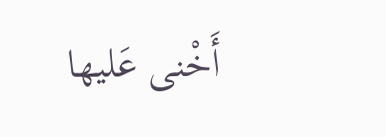أَخْنى عَليها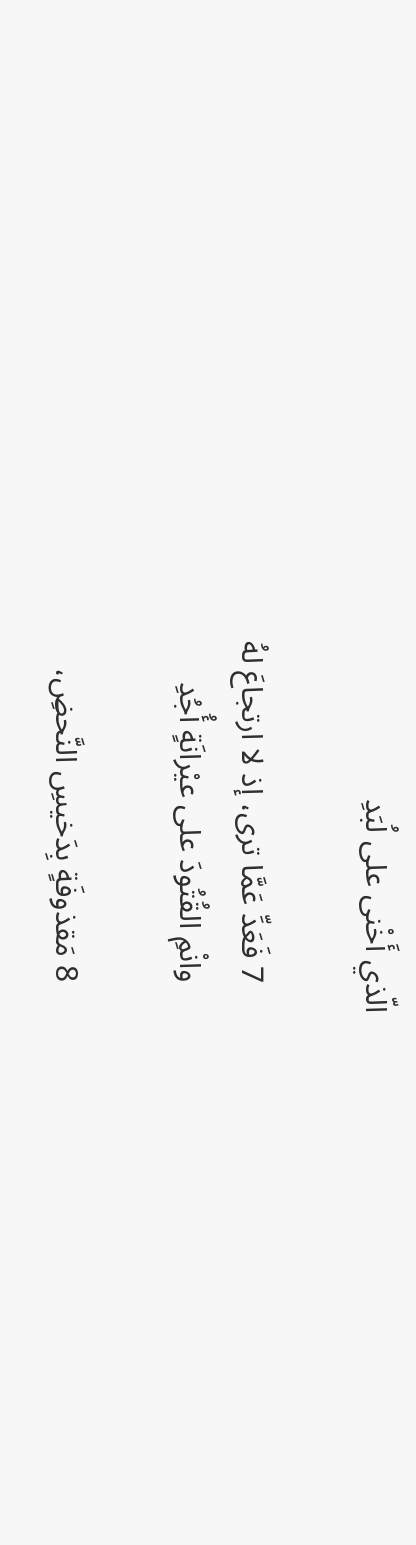الّذي أَخْنى على لُبَدِ

    7 فَعَدِّ عَمَّا ترى، إذ لا ارتجاعَ لهُ
    وانْمِ القُتُودَ على عيْرانَةٍ أُجُدِ

    8 مَقذوفَةٍ بِدَخيسِ النَّحضِ،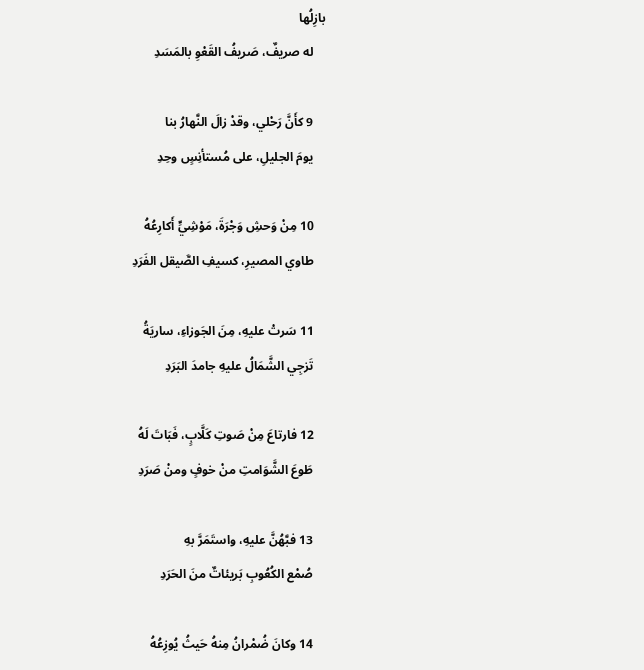بازِلُها
    له صريفٌ، صَريفُ القَعْوِ بالمَسَدِ

    9 كأَنَّ رَحْلي، وقدْ زالَ النَّهارُ بنا
    يومَ الجليلِ، على مُستأنِسٍ وحِدِ

    10 مِنْ وَحشِ وَجْرَةَ، مَوْشِيٍّ أَكارِعُهُ
    طاوي المصيرِ، كسيفِ الصَّيقل الفَرَدِ

    11 سَرتْ عليهِ، مِنَ الجَوزاءِ، ساريَةُ
    تَزجِي الشَّمَالُ عليهِ جامدَ البَرَدِ

    12 فارتاعَ مِنْ صَوتِ كَلَّابٍ، فَبَاتَ لَهُ
    طَوعَ الشَّوَامتِ منْ خوفٍ ومنْ صَرَدِ

    13 فبَّهُنَّ عليهِ، واستَمَرَّ بهِ
    صُمْع الكُعُوبِ بَريئاتٌ منَ الحَرَدِ

    14 وكانَ ضُمْرانُ مِنهُ حَيثُ يُوزِعُهُ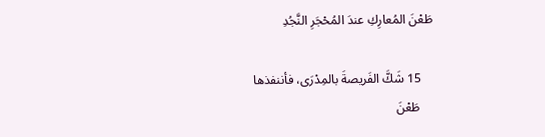طَعْنَ المُعارِكِ عندَ المُحْجَرِ النَّجُدِ

    15 شَكَّ الفَريصةَ بالمِدْرَى، فأننفذها
    طَعْنَ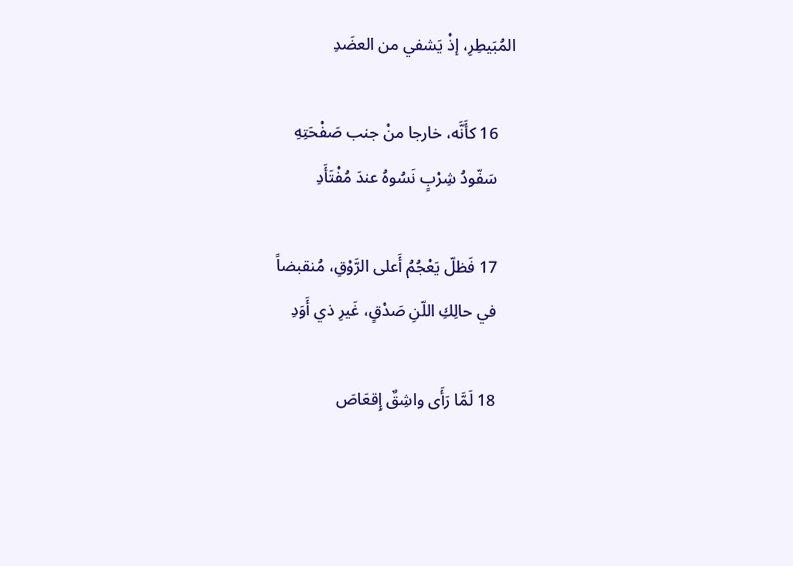المُبَيطِرِ، إذْ يَشفي من العضَدِ

    16 كأَنَّه، خارجا منْ جنب صَفْحَتِهِ
    سَفّودُ شِرْبٍ نَسُوهُ عندَ مُفْتَأَدِ

    17 فَظلّ يَعْجُمُ أَعلى الرَّوْقِ، مُنقبضاً
    في حالِكِ اللّنِ صَدْقٍ، غَيرِ ذي أَوَدِ

    18 لَمَّا رَأَى واشِقٌ إِقعَاصَ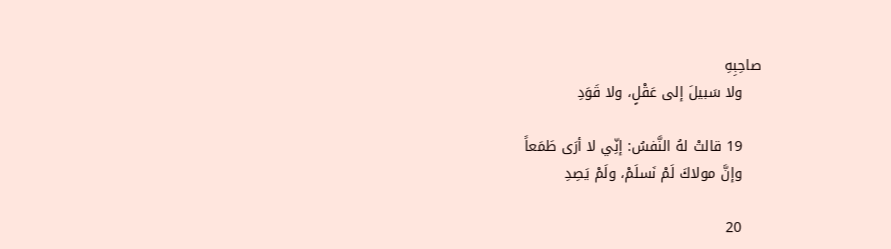صاحِبِهِ
    ولا سَبيلَ إلى عَقْلٍ، ولا قَوَدِ

    19 قالتْ لهُ النَّفسُ: إنِّي لا أرَى طَمَعاً
    وإنَّ مولاكَ لَمْ نَسلَمْ، ولَمْ يَصِدِ

    20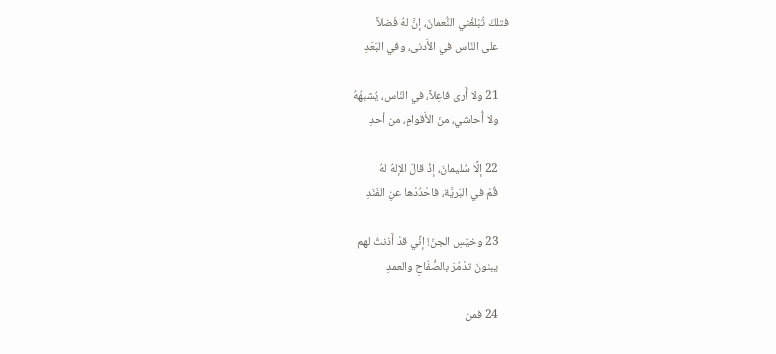فتلكَ تُبْلغُني النُّعمانَ، إنَّ لهُ فَضلاً
    على النّاس في الأَدنى، وفي البَعَدِ

    21 ولا أَرى فاعِلاً، في النّاس، يُشبهُهُ
    ولا أُحاشي، منَ الأَقوامِ، من أحدِ

    22 إلَّا سُليمانَ، إذْ قالَ الإلهُ لهُ
    قُمْ في البَريَّة، فاحْدُدْها عنِ الفَنَدِ

    23 وخيّسِ الجنّ! إنِّي قدْ أَذنتُ لهم
    يبنونَ تدْمُرَ بالصُّفّاحِ والعمدِ

    24 فمن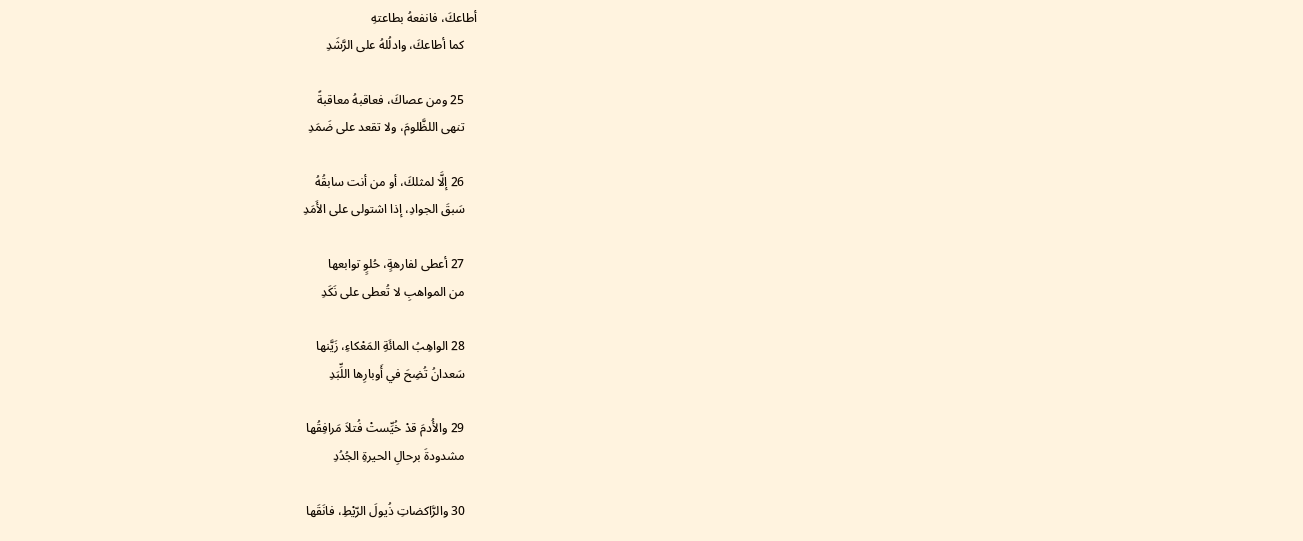أطاعكَ، فانفعهُ بطاعتهِ
    كما أطاعكَ، وادلُلهُ على الرَّشَدِ

    25 ومن عصاكَ، فعاقبهُ معاقبةً
    تنهى اللظَّلومَ، ولا تقعد على ضَمَدِ

    26 إلَّا لمثلكَ، أو من أنت سابقُهُ
    سَبقَ الجوادِ، إذا اشتولى على الأَمَدِ

    27 أعطى لفارهةٍ، حُلوٍ توابعها
    من المواهبِ لا تُعطى على نَكَدِ

    28 الواهِبُ المائَةِ المَعْكاءِ، زَيَّنها
    سَعدانُ تُضِحَ في أَوبارِها اللِّبَدِ

    29 والأُدمَ قدْ خُيِّستْ فُتلاَ مَرافِقُها
    مشدودةَ برحالِ الحيرةِ الجُدُدِ

    30 والرَّاكضاتِ ذُيولَ الرّيْطِ، فانَقَها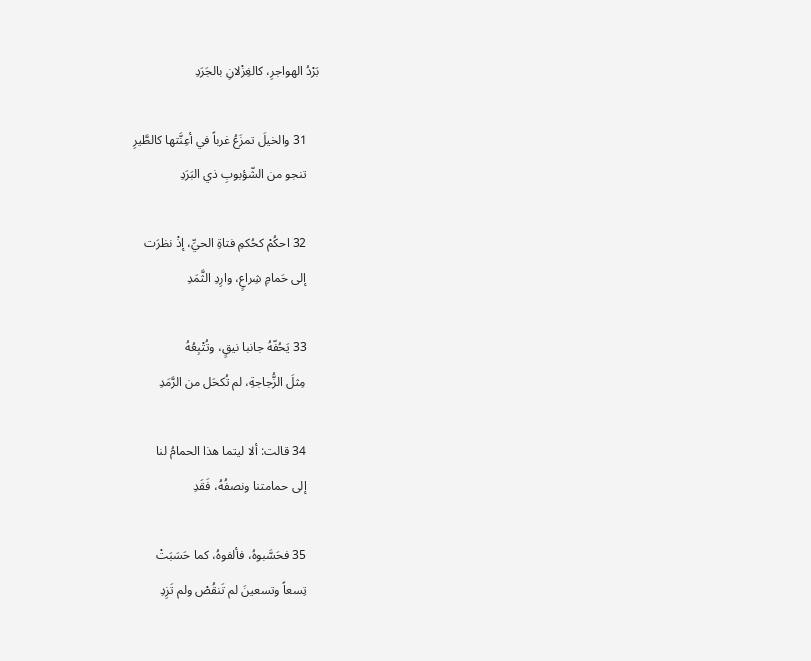بَرْدُ الهواجرِ، كالغِزْلانِ بالجَرَدِ

    31 والخيلَ تمزَعُ غرباً في أعِنَّتها كالطَّيرِ
    تنجو من الشّؤبوبِ ذي البَرَدِ

    32 احكُمْ كحُكمِ فتاةِ الحيِّ، إذْ نظرَت
    إلى حَمامِ شِراعٍ، وارِدِ الثَّمَدِ

    33 يَحُفّهُ جانبا نيقٍ، وتُتْبِعُهُ
    مِثلَ الزُّجاجةِ، لم تُكحَل من الرَّمَدِ

    34 قالت: ألا ليتما هذا الحمامُ لنا
    إلى حمامتنا ونصفُهُ، فَقَدِ

    35 فحَسَّبوهُ، فألفوهُ، كما حَسَبَتْ
    تِسعاً وتسعينَ لم تَنقُصْ ولم تَزِدِ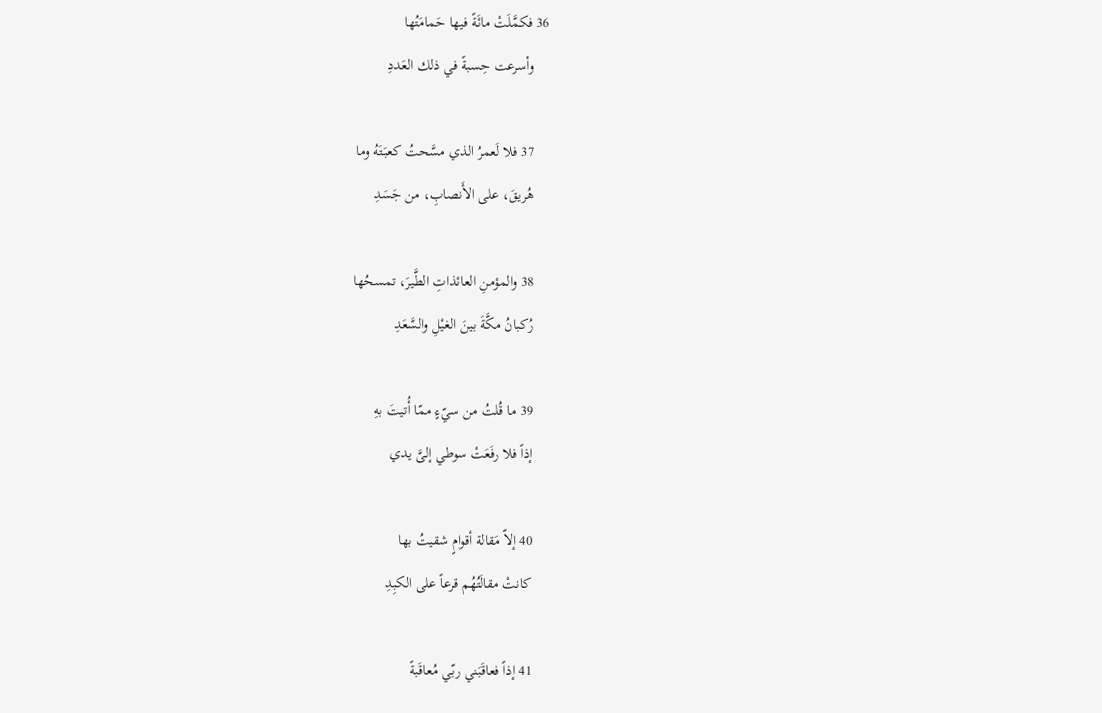36 فكمَّلَتْ مائَةً فيها حَمامَتُها
    وأسرعت حِسبةً في ذلك العَددِ

    37 فلا لَعمرُ الذي مسَّحتُ كعبَتَهُ وما
    هُريقَ، على الأَنصابِ، من جَسَدِ

    38 والمؤمنِ العائذاتِ الطَّيرَ، تمسحُها
    رُكبانُ مكَّةَ بينَ الغيْلِ والسَّعَدِ

    39 ما قُلتُ من سيّءٍ ممّا أُتيتَ بهِ
    إذاً فلا رفَعَتْ سوطي إلىَّ يدي

    40 إلاّ مَقالة أقوامٍ شقيتُ بها
    كانتْ مقالَتُهُم قرعاً على الكبِدِ

    41 إذاً فعاقَبَني ربّي مُعاقَبةً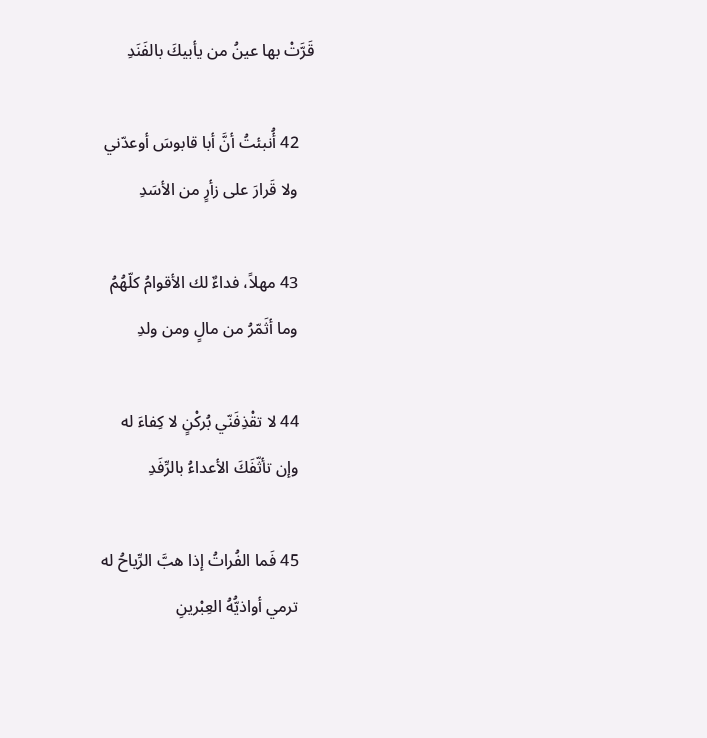قَرَّتْ بها عينُ من يأبيكَ بالفَنَدِ

    42 أُنبئتُ أنَّ أبا قابوسَ أوعدّني
    ولا قَرارَ على زأرٍ من الأسَدِ

    43 مهلاً، فداءٌ لك الأقوامُ كلّهُمُ
    وما أثَمّرُ من مالٍ ومن ولدِ

    44 لا تقْذِفَنّي بُركْنٍ لا كِفاءَ له
    وإن تأثّفَكَ الأعداءُ بالرِّفَدِ

    45 فَما الفُراتُ إذا هبَّ الرِّياحُ له
    ترمي أواذيُّهُ العِبْرينِ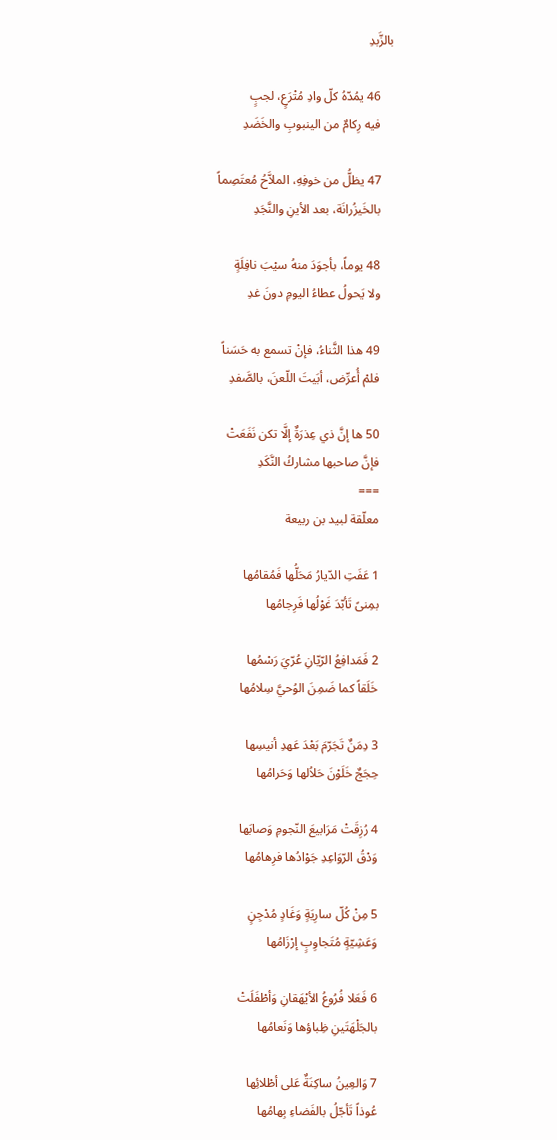بالزَّبدِ

    46 يمُدّهُ كلّ وادِ مُتْرَعٍ، لجبٍ
    فيه رِكامٌ من الينبوبِ والخَضَدِ

    47 يظلُّ من خوفِهِ، الملاَّحُ مُعتَصِماً
    بالخَيزُرانَة، بعد الأينِ والنَّجَدِ

    48 يوماً، بأجوَدَ منهُ سيْبَ نافِلَةٍ
    ولا يَحولُ عطاءُ اليومِ دونَ غدِ

    49 هذا الثَّناءُ، فإنْ تسمع به حَسَناً
    فلمْ أُعرِّض، أبَيتَ اللّعنَ، بالصَّفدِ

    50 ها إنَّ ذي عِذرَةٌ إلَّا تكن نَفَعَتْ
    فإنَّ صاحبها مشاركُ النَّكَدِ
    ===
    معلّقة لبيد بن ربيعة

    1 عَفَتِ الدّيارُ مَحَلُّها فَمُقامُها
    بمِنىً تَأبّدَ غَوْلُها فَرِجامُها

    2 فَمَدافِعُ الرّيّانِ عُرّيَ رَسْمُها
    خَلَقاً كما ضَمِنَ الوُحيَّ سِلامُها

    3 دِمَنٌ تَجَرّمَ بَعْدَ عَهدِ أنيسِها
    حِجَجٌ خَلَوْنَ حَلاُلها وَحَرامُها

    4 رُزِقَتْ مَرَابيعَ النّجومِ وَصابَها
    وَدْقُ الرّوَاعِدِ جَوْادُها فرِهامُها

    5 مِنْ كُلّ سارِيَةٍ وَغَادٍ مُدْجِنٍ
    وَعَشِيّةٍ مُتَجاوِبٍ إرْزَامُها

    6 فَعَلا فُرُوعُ الأيْهَقانِ وَأطْفَلَتْ
    بالجَلْهَتَينِ ظِباؤها وَنَعامُها

    7 وَالعِينُ ساكِنَةٌ عَلى أطْلائِها
    عُوذاً تَأجّلُ بالفَضاءِ بِهامُها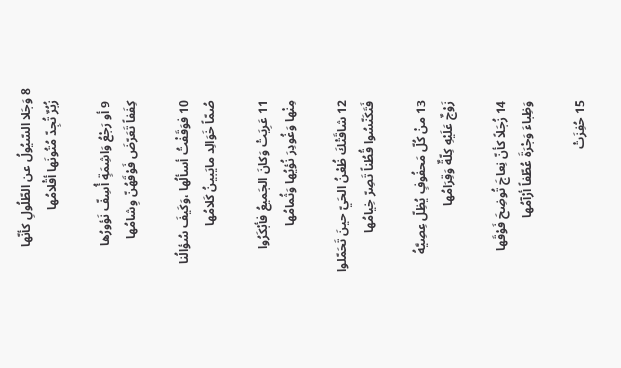8 وَجَلا السّيُولُ عن الطّلُولِ كأنّها
    زُبُرٌ تُجِدّ مُتُونَها أقْلامُها

    9 أو رَجْعُ وَاشِمَةٍ أُسِفّ نَؤورُها
    كِفَفاً تَعَرّضَ فَوْقَهُنّ وِشامُها

    10 فوَقَفْتُ أسألُها ،وَكَيفَ سُؤالُنا
    صُمّاً خَوَالِد مايَبينُ كَلامُها

    11 عَرِيَتْ وَكانَ الجَميعُ فأبْكَرُوا
    مِنْها وَغُودِرَ نُؤيُها وَثُمامُها

    12 شاقَتْكَ ظُعْنُ الحَيّ حينَ تَحَمّلوا
    فَتَكَنّسُوا قُطُناً تَصِرّ خِيامُها

    13 منْ كُلّ مَحفُوفٍ يُظِلّ عِصِيَّهُ
    زَوْجٌ عَلَيْهِ كِلّةٌ وَقِرَامُها

    14 زُجَلاً كأنّ نِعاجَ تُوضِحَ فَوْقَها
    وَظِباءَ وَجْرَةَ عُطّفاً أرْآمُها

    15 حُفِزَتْ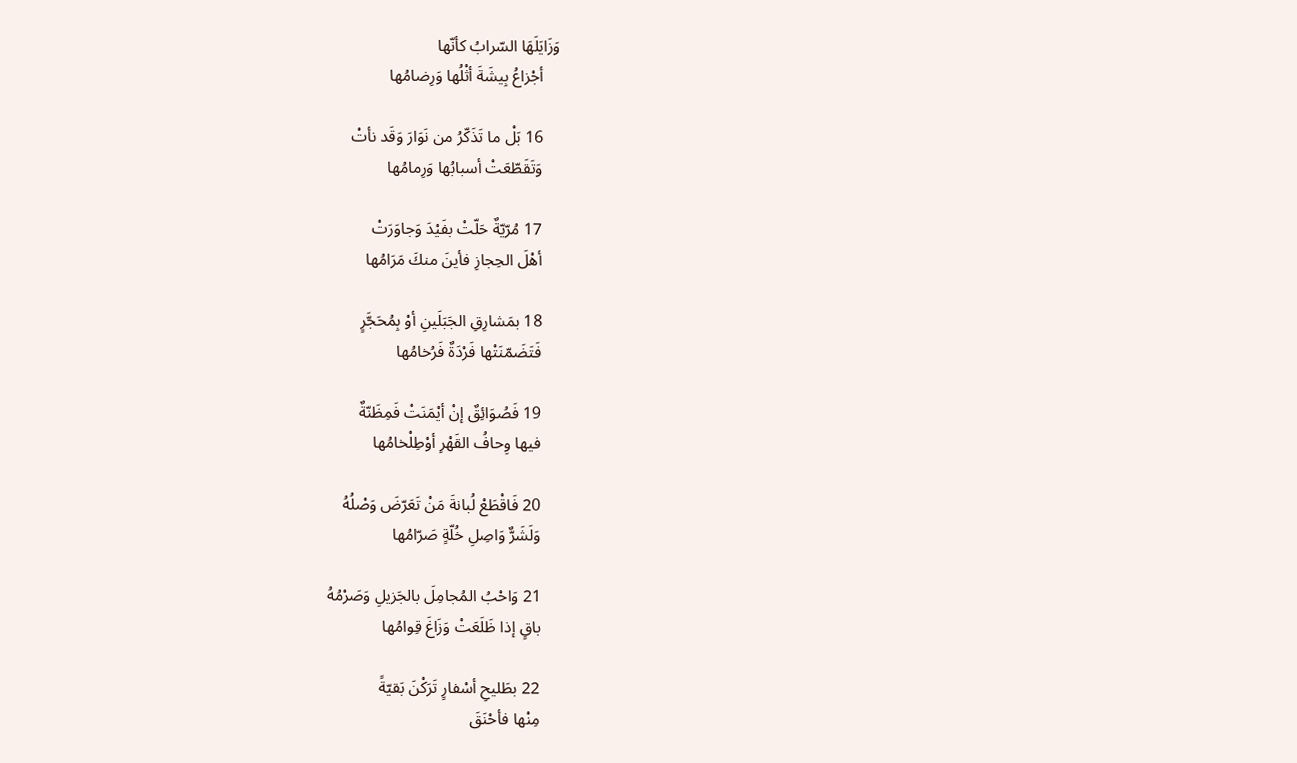وَزَايَلَهَا السّرابُ كأنّها
    أجْزاعُ بِيشَةَ أثْلُها وَرِضامُها

    16 بَلْ ما تَذَكّرُ من نَوَارَ وَقَد نأتْ
    وَتَقَطّعَتْ أسبابُها وَرِمامُها

    17 مُرّيّةٌ حَلّتْ بفَيْدَ وَجاوَرَتْ
    أهْلَ الحِجازِ فأينَ منكَ مَرَامُها

    18 بمَشارِقِ الجَبَلَينِ أوْ بِمُحَجَّرٍ
    فَتَضَمّنَتْها فَرْدَةٌ فَرُخامُها

    19 فَصُوَائِقٌ إنْ أيْمَنَتْ فَمِظَنّةٌ
    فيها وِحافُ القَهْرِ أوْطِلْخامُها

    20 فَاقْطَعْ لُبانةَ مَنْ تَعَرّضَ وَصْلُهُ
    وَلَشَرٌّ وَاصِلِ خُلّةٍ صَرّامُها

    21 وَاحْبُ المُجامِلَ بالجَزيلِ وَصَرْمُهُ
    باقٍ إذا ظَلَعَتْ وَزَاغَ قِوامُها

    22 بطَليحِ أسْفارٍ تَرَكْنَ بَقيّةً
    مِنْها فأحْنَقَ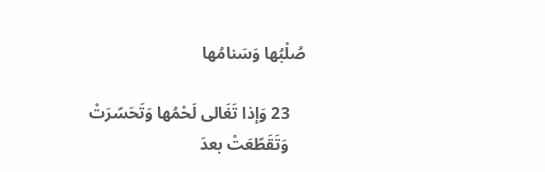صُلْبُها وَسَنامُها

    23 وَإذا تَغَالى لَحْمُها وَتَحَسّرَتْ
    وَتَقَطّعَتْ بعدَ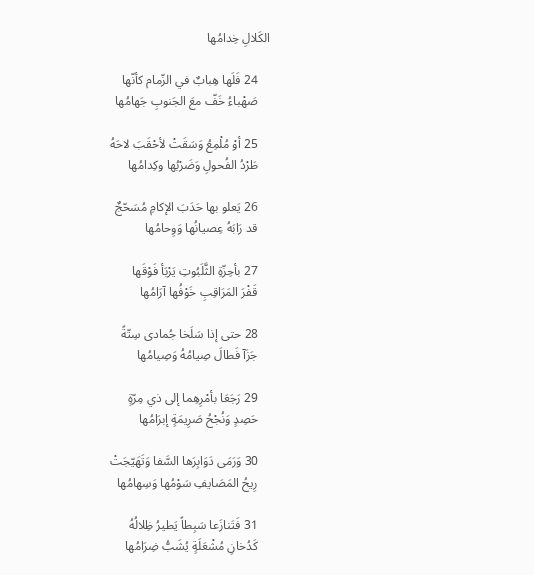الكَلالِ خِدامُها

    24 فَلَها هِبابٌ في الزّمام كأنّها
    صَهْباءُ خَفّ معَ الجَنوبِ جَهامُها

    25 أوْ مُلْمِعُ وَسَقَتْ لأحْقَبَ لاحَهُ
    طَرْدُ الفُحولِ وَضَرْبُها وكِدامُها

    26 يَعلو بها حَدَبَ الإكامِ مُسَحّجٌ
    قد رَابَهُ عِصيانُها وَوِحامُها

    27 بأحِزّةِ الثَّلَبُوتِ يَرْبَأ فَوْقَها
    قَفْرَ المَرَاقِبِ خَوْفُها آرَامُها

    28 حتى إذا سَلَخا جُمادى سِتّةً
    جَزَآ فَطالَ صِيامُهُ وَصِيامُها

    29 رَجَعَا بأمْرِهِما إلى ذي مِرّةٍ
    حَصِدٍ وَنُجْحُ صَرِيمَةٍ إبرَامُها

    30 وَرَمَى دَوَابِرَها السَّفا وَتَهَيّجَتْ
    رِيحُ المَصَايفِ سَوْمُها وَسِهامُها

    31 فَتَنازَعا سَبِطاً يَطيرُ ظِلالُهُ
    كَدُخانِ مُشْعَلَةٍ يُشَبُّ ضِرَامُها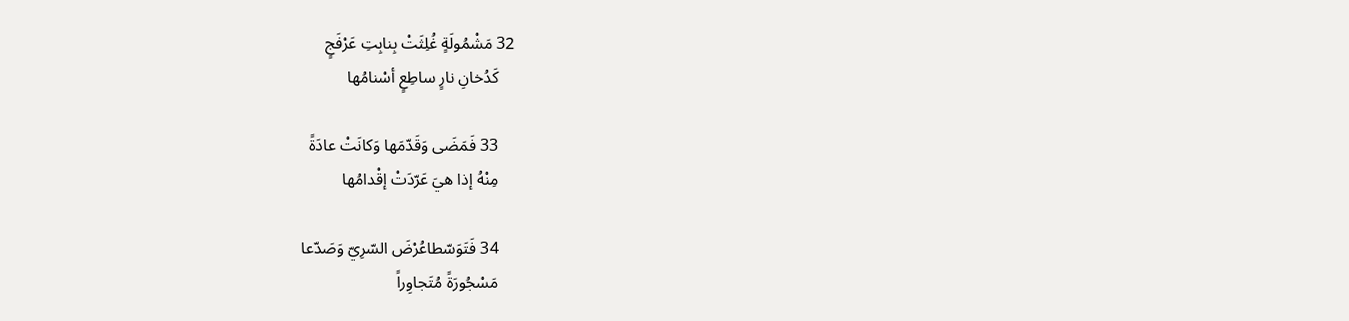32 مَشْمُولَةٍ غُلِثَتْ بِنابِتِ عَرْفَجٍ
    كَدُخانِ نارٍ ساطِعٍ أسْنامُها

    33 فَمَضَى وَقَدّمَها وَكانَتْ عادَةً
    مِنْهُ إذا هيَ عَرّدَتْ إقْدامُها

    34 فَتَوَسّطاعُرْضَ السّرِيّ وَصَدّعا
    مَسْجُورَةً مُتَجاوِراً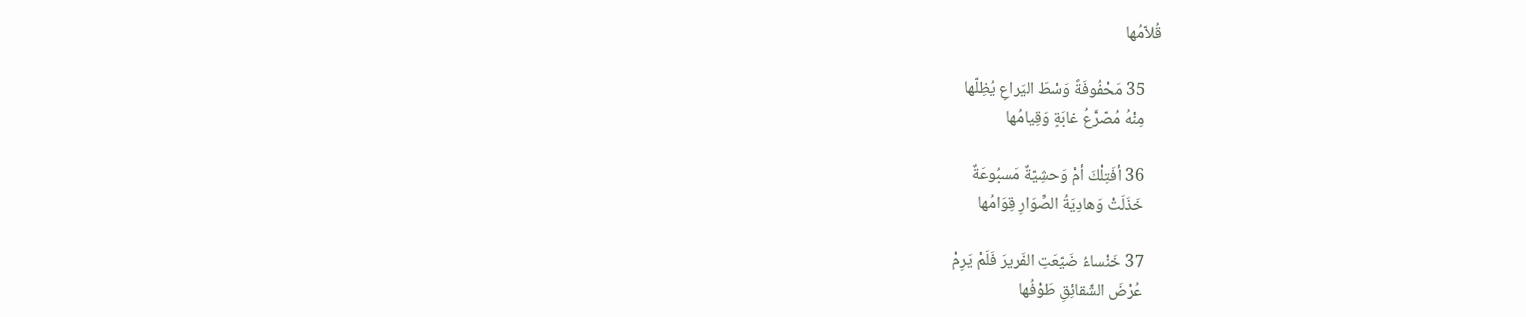قُلاّمُها

    35 مَحْفُوفَةً وَسْطَ اليَراعِ يُظِلّها
    مِنْهُ مُصّرَّعُ غابَةٍ وَقِيامُها

    36 أفَتِلْكَ أمْ وَحشِيّةٌ مَسبُوعَةٌ
    خَذَلَتْ وَهادِيَةُ الصِّوَارِ قِوَامُها

    37 خَنْساءُ ضَيّعَتِ الفَريرَ فَلَمْ يَرِمْ
    عُرْضَ الشّقائِقِ طَوْفُها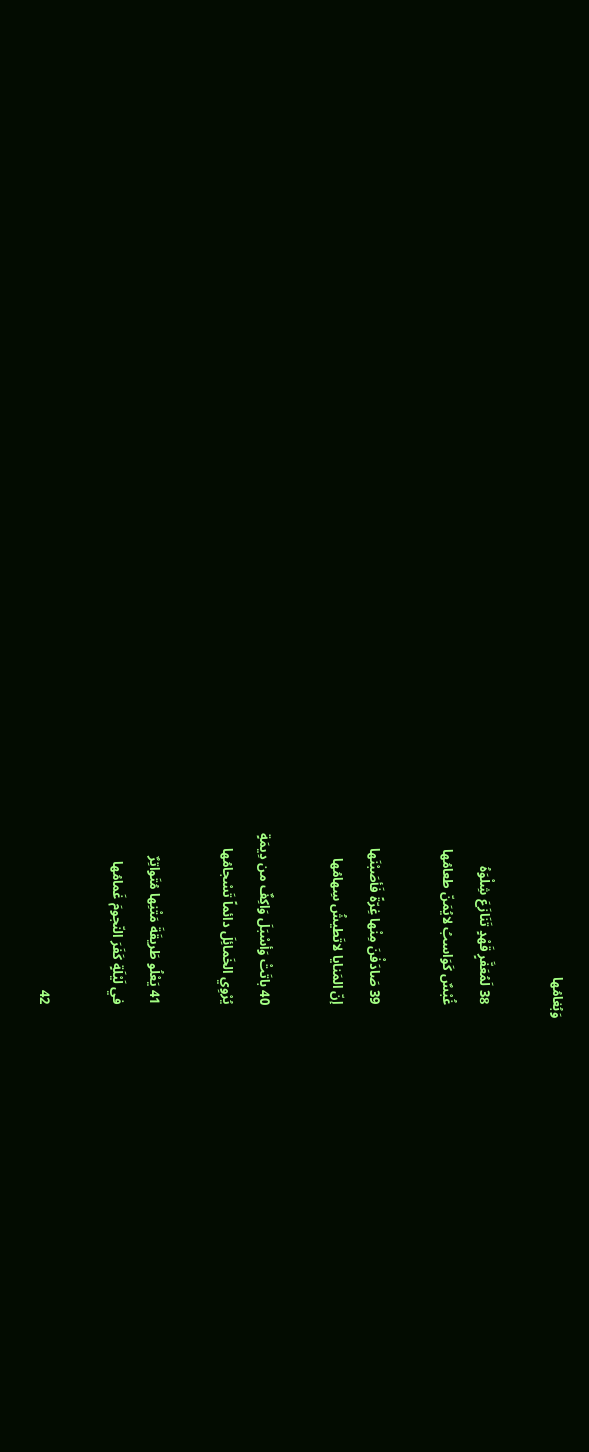وَبُغامُها

    38 لَمُعَفَّرٍ قَهْدٍ تَنَازَعَ شِلْوَهُ
    غُبْسٌ كَوَاسبُ لايُمَنّ طعامُها

    39 صَادَفْنَ مِنْها غِرّةً فَأصَبْنَها
    إنّ المَنايا لاتَطيشُ سِهامُها

    40 باتَتْ وَأسْبَلَ وَاكِفٌ من دِيمَةٍ
    يُرْوِي الخَمائِلَ دائماً تَسْجامُها

    41 يَعْلُو طَريقَةَ مَتْنِها مُتَواتِرٌ
    في لَيْلَةٍ كَفَرَ النّجومَ غَمامُها

    42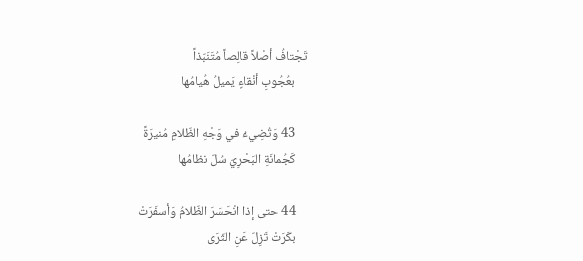تَجْتافُ أصْلاً قالِصاً مُتَنَبّذاً
    بعُجُوبِ أنْقاءٍ يَميلُ هُيامُها

    43 وَتُضِيءُ في وَجْهِ الظّلامِ مُنيرَةً
    كَجُمانَةِ البَحْرِيّ سُلّ نظامُها

    44 حتى إذا انْحَسَرَ الظّلامُ وَأسفَرَتْ
    بكَرَتْ تَزِلّ عَنِ الثّرَى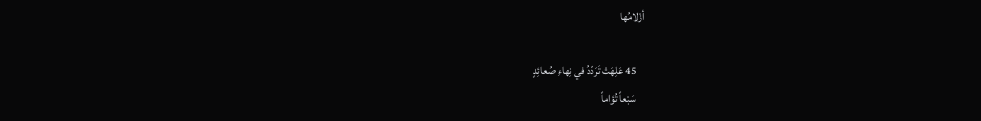أزْلامُها

    45 عَلِهَتْ تَرَدّدُ في نِهاءِ صُعائِدٍ
    سَبْعاً تُؤاماً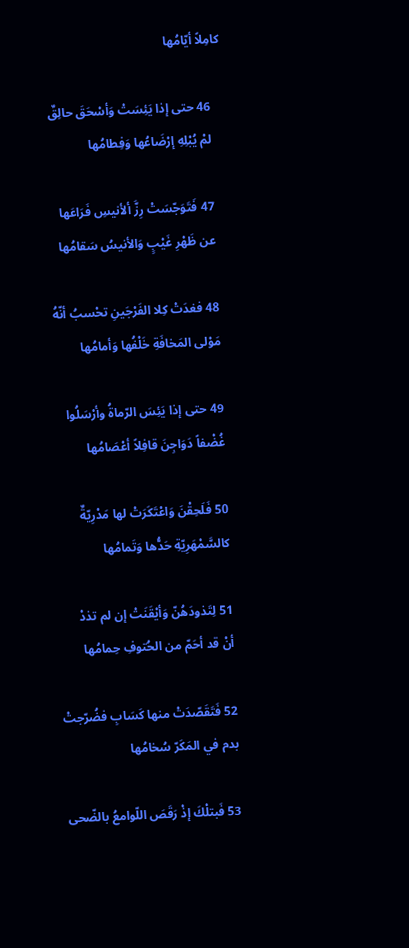كامِلاً أيّامُها

    46 حتى إذا يَئِسَتْ وَأسْحَقَ حالِقٌ
    لمْ يُبْلِهِ إرْضَاعُها وَفِطامُها

    47 فَتَوَجّسَتْ رِزَّ ألأنيسِ فَرَاعَها
    عن ظَهْرِ غَيْبٍ وَالأنيسُ سَقامُها

    48 فغدَتْ كِلا الفَرْجَينِ تحْسبُ أنّهُ
    مَوْلى المَخافَةِ خَلْفُها وَأمامُها

    49 حتى إذا يَئِسَ الرّماةُ وأرْسَلُوا
    غُضْفاً دَوَاجِنَ قافِلاً أعْصَامُها

    50 فَلَحِقْنَ وَاعْتَكَرَتْ لها مَدْرِيّةٌ
    كالسَّمْهَرِيّةِ حَدُّها وَتَمامُها

    51 لِتَذودَهُنّ وَأيْقَنَتْ إن لم تذدْ
    أنْ قد أحَمّ من الحُتوفِ حِمامُها

    52 فَتَقَصّدَتْ منها كَسَابِ فضُرّجتْ
    بدم في المَكَرّ سُخامُها

    53 فَبتلْكَ إذْ رَقَصَ اللّوامعُ بالضّحى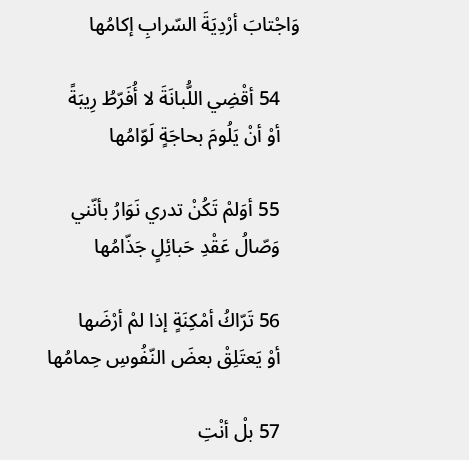وَاجْتابَ أرْدِيَةَ السّرابِ إكامُها

    54 أقْضِي اللُّبانَةَ لا أُفَرّطُ رِيبَةً
    أوْ أنْ يَلُومَ بحاجَةٍ لَوّامُها

    55 أوَلمْ تَكُنْ تدري نَوَارُ بأنّني
    وَصّالُ عَقْدِ حَبائِلٍ جَذّامُها

    56 تَرّاكُ أمْكِنَةٍ إذا لمْ أرْضَها
    أوْ يَعتَلِقْ بعضَ النّفُوسِ حِمامُها

    57 بلْ أنْتِ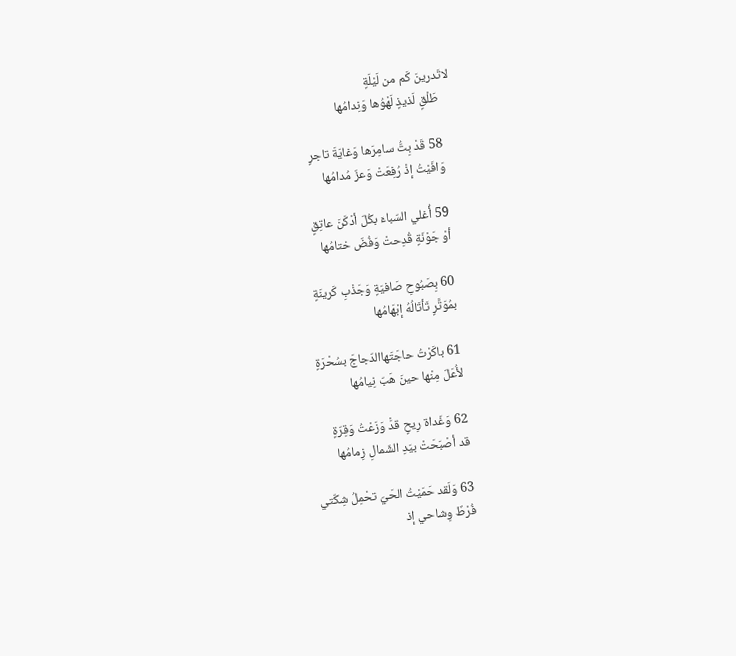لاتَدرينَ كَم من لَيْلَةٍ
    طَلْقٍ لَذيذٍ لَهْوُها وَنِدامُها

    58 قَدْ بِتُّ سامِرَها وَغايَةَ تاجرٍ
    وَافَيْتُ إذْ رُفِعَتْ وَعزّ مُدامُها

    59 أُغلي السّباءَ بكُلّ أدْكَنَ عاتِقٍ
    أوْ جَوْنَةٍ قُدِحتْ وَفُضّ ختامُها

    60 بِصَبُوحِ صَافيَةٍ وَجَذْبِ كَرينَةٍ
    بمُوَتَّرٍ تَأتَالُهُ إبْهَامُها

    61 باكَرْتُ حاجَتَهاالدّجاجَ بسُحْرَةٍ
    لأُعَلّ مِنْها حينَ هَبّ نِيامُها

    62 وَغَداة رِيحٍ قدَْ وَزَعْتُ وَقِرّةٍ
    قد أصْبَحَتْ بيَدِ الشّمالِ زِمامُها

    63 وَلَقد حَمَيْتُ الحَيّ تحْمِلُ شِكّتي
    فُرْطٌ وِشاحي إذ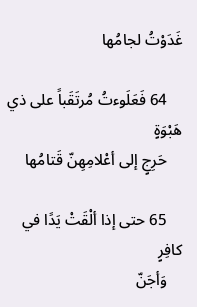غَدَوْتُ لجامُها

    64 فَعَلَوءتُ مُرتَقَباً على ذي هَبْوَةٍ
    حَرِجٍ إلى أعْلامِهِنّ قَتامُها

    65 حتى إذا ألْقَتْ يَدًا في كافِرٍ
    وَأجَنّ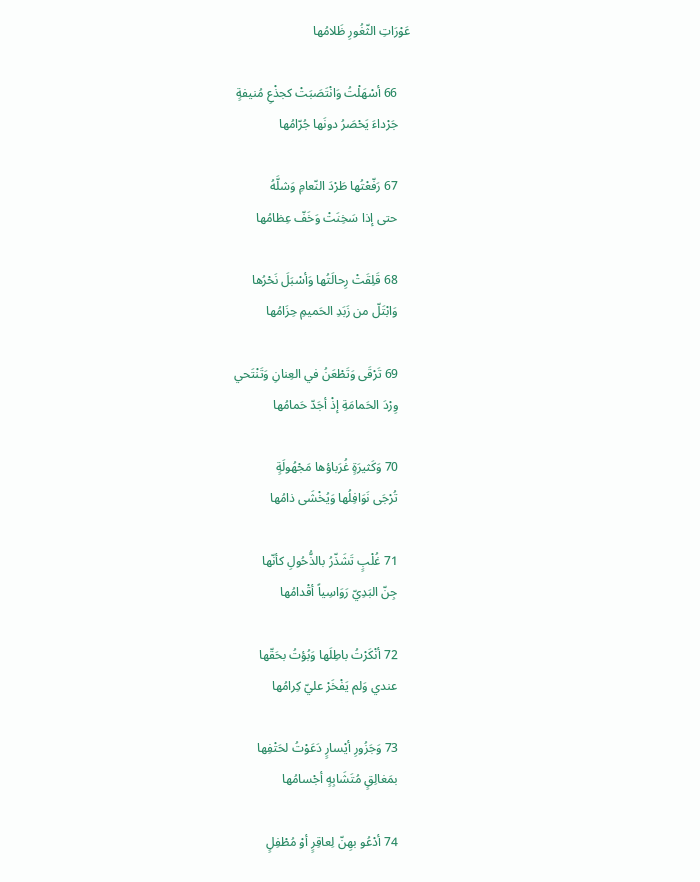عَوْرَاتِ الثّغُورِ ظَلامُها

    66 أسْهَلْتُ وَانْتَصَبَتْ كجذْعِ مُنيفةٍ
    جَرْداءَ يَحْصَرُ دونَها جُرّامُها

    67 رَفّعْتُها طَرْدَ النّعامِ وَشلَّهُ
    حتى إذا سَخِنَتْ وَخَفّ عِظامُها

    68 قَلِقَتْ رِحالَتُها وَأسْبَلَ نَحْرُها
    وَابْتَلّ من زَبَدِ الحَميمِ حِزَامُها

    69 تَرْقَى وَتَطْعَنُ في العِنانِ وَتَنْتَحي
    وِرْدَ الحَمامَةِ إذْ أجَدّ حَمامُها

    70 وَكَثيرَةٍ غُرَباؤها مَجْهُولَةٍ
    تُرْجَى نَوَافِلُها وَيُخْشَى ذامُها

    71 غُلْبٍ تَشَذّرُ بالذُّحُولِ كأنّها
    جِنّ البَدِيّ رَوَاسِياً أقْدامُها

    72 أنْكَرْتُ باطِلَها وَبُؤتُ بحَقّها
    عندي وَلم يَفْخَرْ عليّ كِرامُها

    73 وَجَزُورِ أيْسارٍ دَعَوْتُ لحَتْفِها
    بمَغالِقٍ مُتَشَابِهٍ أجْسامُها

    74 أدْعُو بهِنّ لِعاقِرٍ أوْ مُطْفِلٍ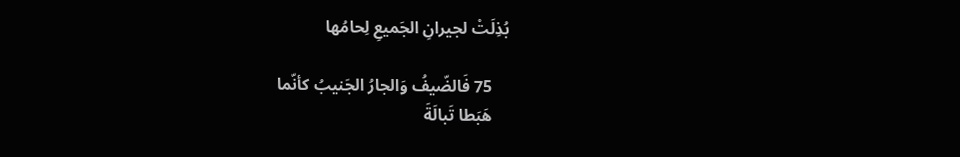بُذِلَتْ لجيرانِ الجَميعِ لِحامُها

    75 فَالضّيفُ وَالجارُ الجَنيبُ كأنّما
    هَبَطا تَبالَةَ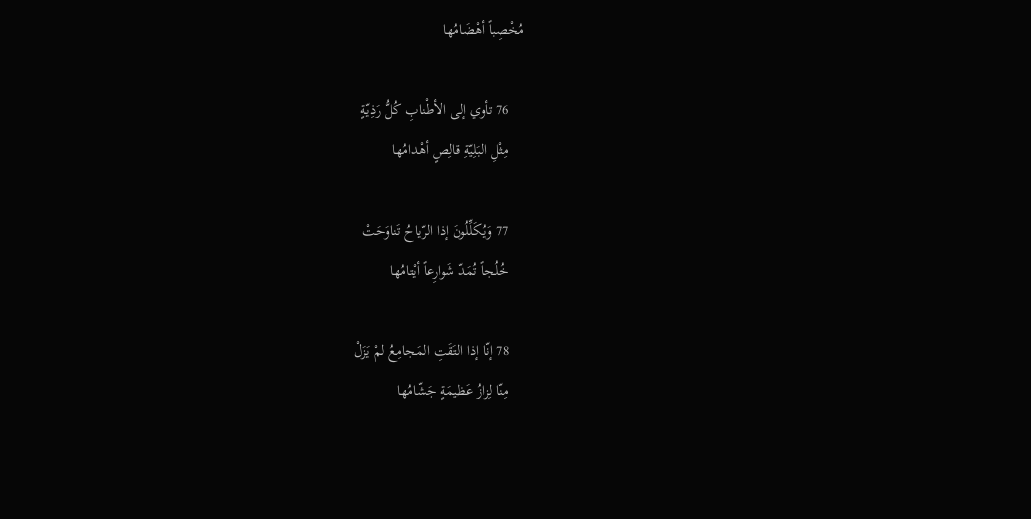مُخْصِباً أهْضَامُها

    76 تأوي إلى الأطْنابِ كُلُّ رَذِيّةٍ
    مِثْلِ البَلِيّةِ قالِصٍ أهْدامُها

    77 وَيُكَلِّلُونَ إذا الرّياحُ تَناوَحَتْ
    خُلُجاً تُمَدّ شَوارِعاً أيْتامُها

    78 إنّا إذا التَقَتِ المَجامِعُ لمْ يَزَلْ
    مِنّا لِزازُ عَظيمَةٍ جَشّامُها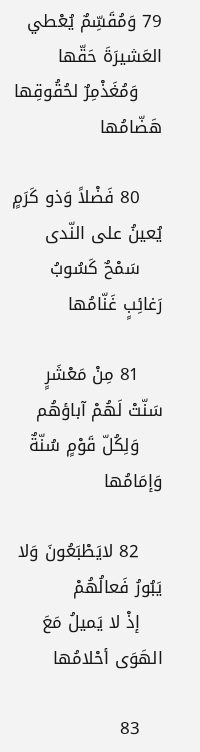79 وَمُقَسِّمٌ يُعْطي العَشيرَةَ حَقّها
    وَمُغَذْمِرٌ لحُقُوقِها هَضّامُها

    80 فَضْلاً وَذو كَرَمٍ يُعينُ على النّدى
    سَمْحٌ كَسُوبُ رَغائِبٍ غَنّامُها

    81 مِنْ مَعْشَرٍ سَنّتْ لَهُمْ آباؤهُم
    وَلِكُلّ قَوْمٍ سُنّةٌ وَإمَامُها

    82 لايَطْبَعُونَ وَلا يَبُورُ فَعالُهُمْ
    إذْ لا يَميلُ مَعَ الهَوَى أحْلامُها

    83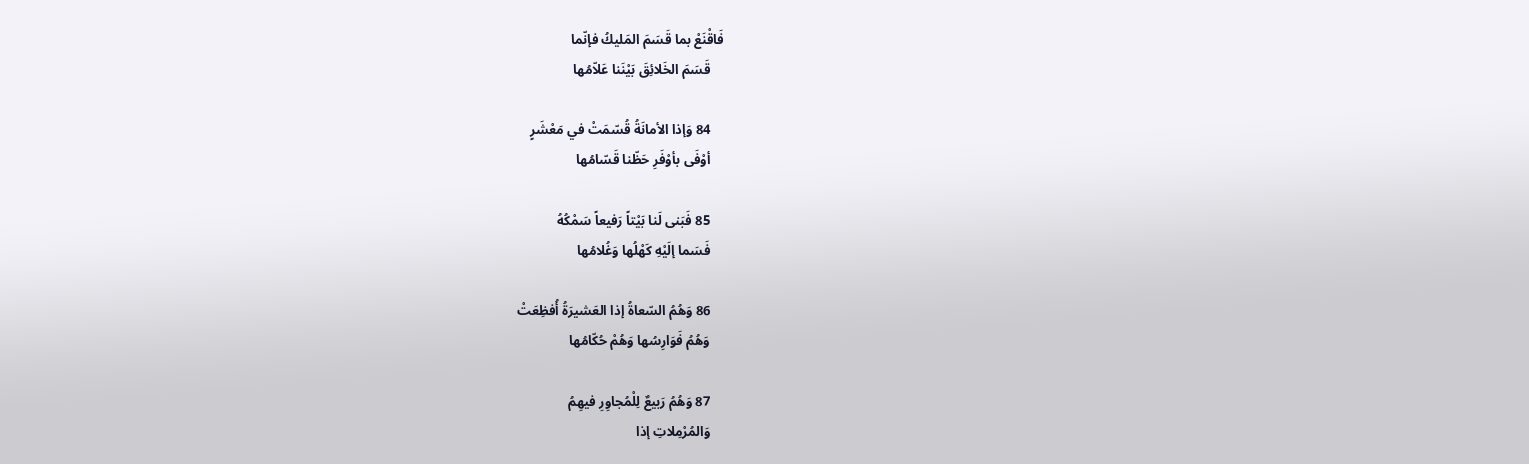فَاقْنَعْ بما قَسَمَ المَليكُ فإنّما
    قَسَمَ الخَلائِقَ بَيْنَنا عَلاّمُها

    84 وَإذا الأمانَةُ قُسّمَتْ في مَعْشَرٍ
    أوْفَى بأوْفَرِ حَظّنا قَسّامُها

    85 فَبَنى لَنا بَيْتاً رَفيعاً سَمْكُهُ
    فَسَما إلَيْهِ كَهْلُها وَغُلامُها

    86 وَهُمُ السّعاةُ إذا العَشيرَةُ أُفظِعَتْ
    وَهُمُ فَوَارِسُها وَهُمْ حُكّامُها

    87 وَهُمُ رَبيعٌ لِلْمُجاوِرِ فيهِمُ
    وَالمُرْمِلاتِ إذا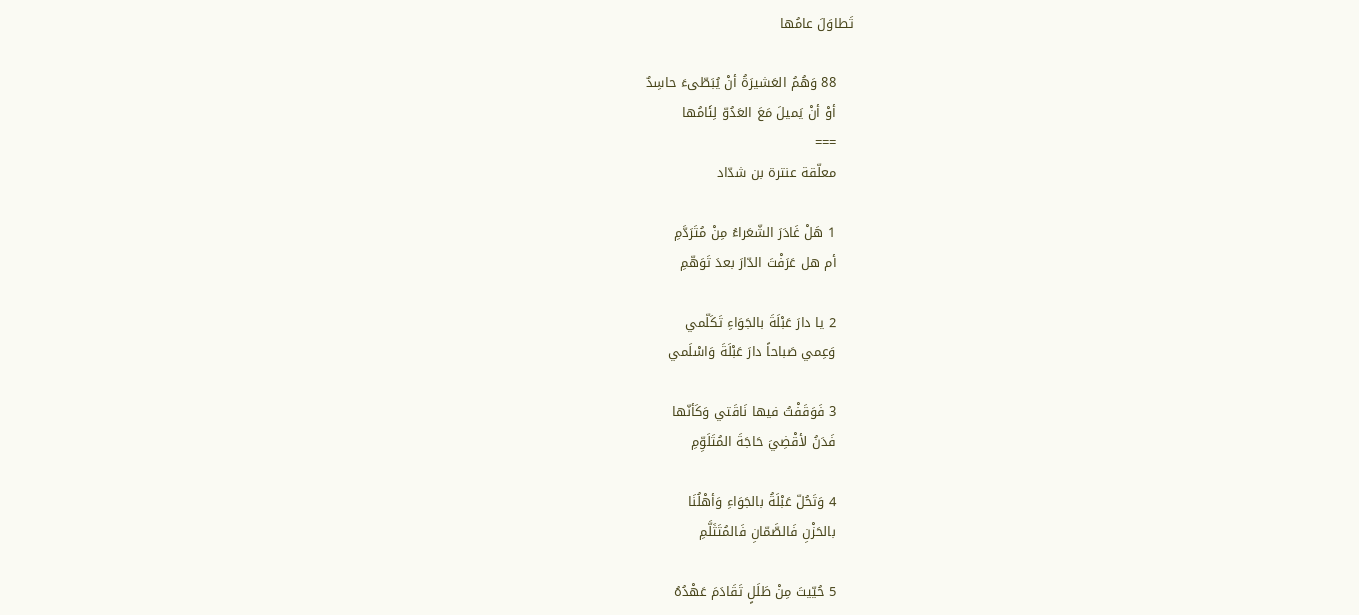تَطاوَلَ عامُها

    88 وَهُمُ العَشيرَةُ أنْ يُبَطّىءَ حاسِدٌ
    أوْ أنْ يَميلَ مَعَ العَدُوّ لِئَامُها
    ===
    معلّقة عنترة بن شدّاد

    1 هَلْ غَادَرَ الشّعَراءُ مِنْ مُتَرَدَّمِ
    أم هل عَرَفْتَ الدّارَ بعدَ تَوَهّمِ

    2 يا دارَ عَبْلَةَ بالجَوَاءِ تَكَلّمي
    وَعِمي صَباحاً دارَ عَبْلَةَ وَاسْلَمي

    3 فَوَقَفْتُ فيها نَاقَتي وَكَأنّها
    فَدَنُ لأقْضِيَ حَاجَةَ المُتَلَوِّمِ

    4 وَتَحُلّ عَبْلَةُ بالجَوَاءِ وَأهْلُنَا
    بالحَزْنِ فَالصَّمّانِ فَالمُتَثَلَّمِ

    5 حُيّيتَ مِنْ طَلَلٍ تَقَادَمَ عَهْدُهُ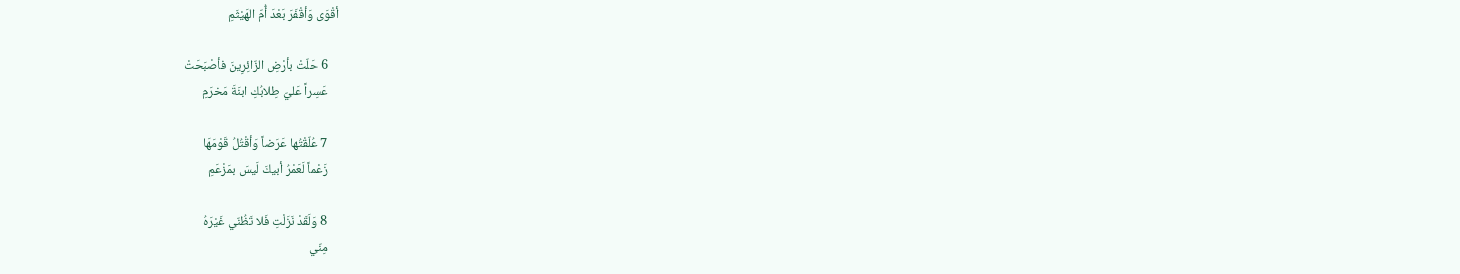أقْوَى وَأقْفَرَ بَعْدَ أُمّ الهَيْثَمِ

    6 حَلّتْ بأرْضِ الزّائِرِينَ فأصْبَحَتْ
    عَسِراً عَليّ طِلابُكِ ابنَةَ مَخرَمِ

    7 عُلّقْتُها عَرَضاً وَأقْتُلُ قَوْمَهَا
    زَعْماً لَعَمْرُ أبيكَ لَيسَ بمَزْعَمِ

    8 وَلَقَدْ نَزَلْتِ فَلا تَظُنّي غَيْرَهُ
    مِنّي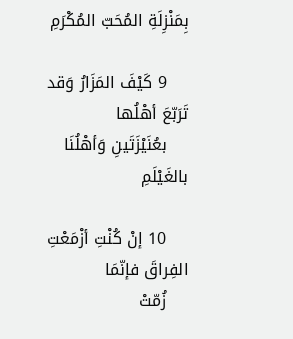بِمَنْزِلَةِ المُحَبّ المُكْرَمِ

    9 كَيْفَ المَزَارُ وَقد تَرَبّعَ أهْلُها
    بعُنَيْزَتَينِ وَأهْلُنَا بالغَيْلَمِ

    10 إنْ كُنْتِ أزْمَعْتِ الفِراقَ فإنّمَا
    زُمّتْ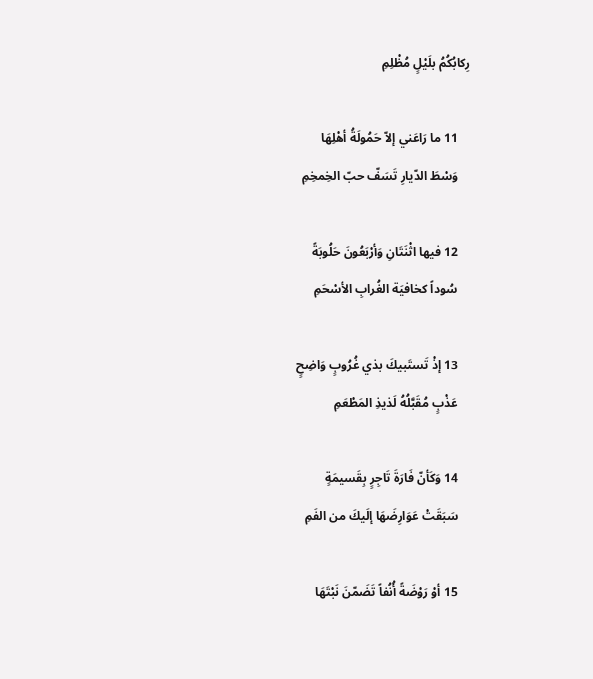رِكابُكُمُ بلَيْلٍ مُظْلِمِ

    11 ما رَاعَني إلاّ حَمُولَةُ أهْلِهَا
    وَسْطَ الدّيارِ تَسَفّ حبّ الخِمخِمِ

    12 فيها اثْنَتَانِ وَأرْبَعُونَ حَلُوبَةً
    سُوداً كخافيَة الغُرابِ الأسْحَمِ

    13 إذْ تَستَبيكَ بذي غُرُوبٍ وَاضِحٍ
    عَذْبٍ مُقَبَّلُهُ لَذيذِ المَطْعَمِ

    14 وَكَأنّ فَارَةَ تَاجِرٍ بِقَسيمَةٍ
    سَبَقَتْ عَوَارِضَهَا إلَيكَ من الفَمِ

    15 أوْ رَوْضَةً أُنُفاً تَضَمّنَ نَبْتَهَا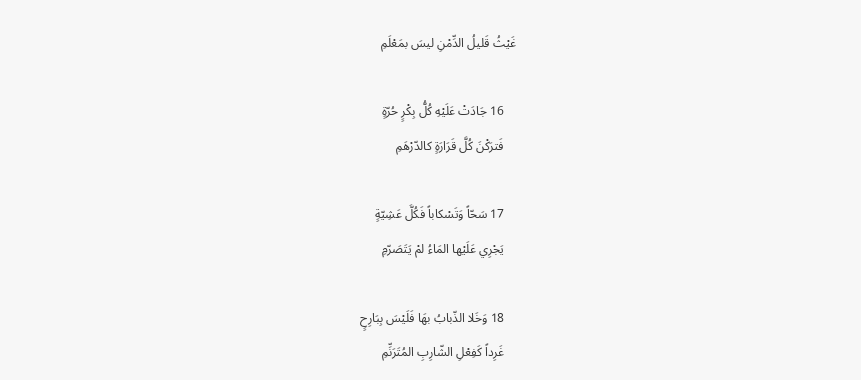غَيْثُ قَليلُ الدِّمْنِ ليسَ بمَعْلَمِ

    16 جَادَتْ عَلَيْهِ كُلُّ بِكْرٍ حُرّةٍ
    فَترَكْنَ كُلَّ قَرَارَةٍ كالدّرْهَمِ

    17 سَحّاً وَتَسْكاباً فَكُلَّ عَشِيّةٍ
    يَجْرِي عَلَيْها المَاءُ لمْ يَتَصَرّمِ

    18 وَخَلا الذّبابُ بهَا فَلَيْسَ بِبَارِحٍ
    غَرِداً كَفِعْلِ الشّارِبِ المُتَرَنِّمِ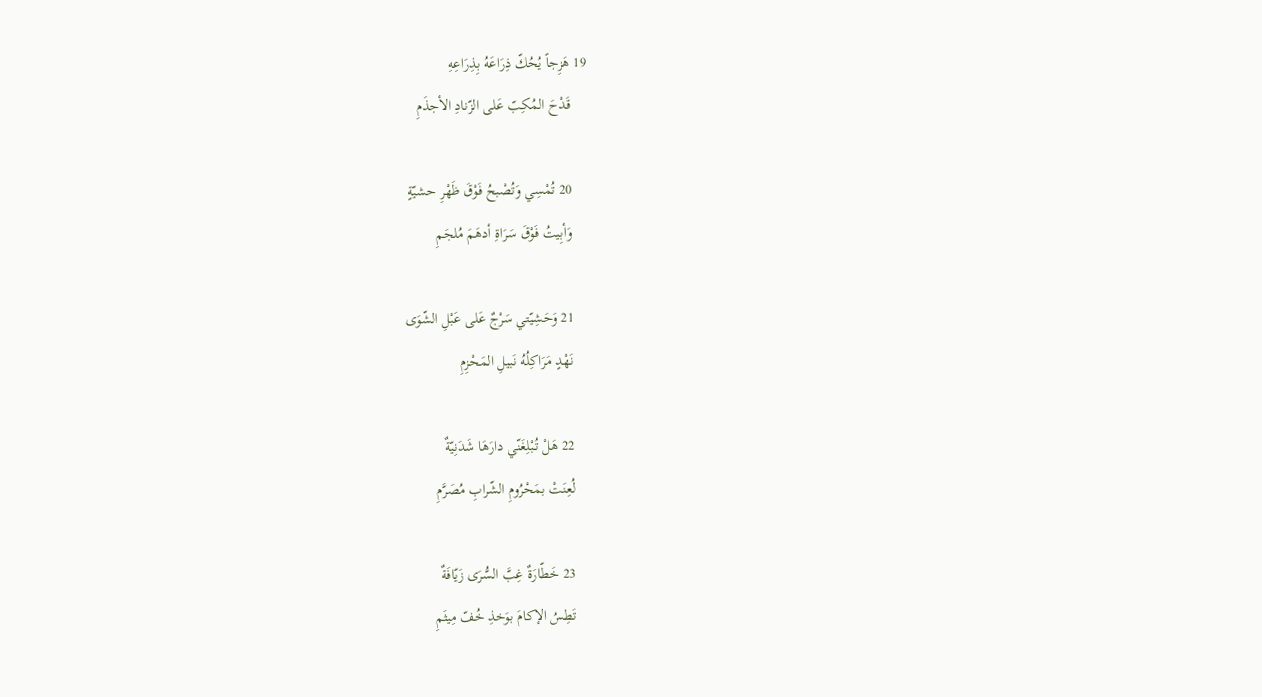19 هَزِجاً يُحُكّ ذِرَاعَهُ بِذِرَاعِهِ
    قَدْحَ المُكِبّ عَلى الزّنادِ الأجذَمِ

    20 تُمْسِي وَتُصْبحُ فَوْقَ ظَهْرِ حشيّةٍ
    وَأبِيتُ فَوْقَ سَرَاةِ أدهَمَ مُلجَمِ

    21 وَحَشِيّتي سَرْجٌ عَلى عَبْلِ الشّوَى
    نَهْدٍ مَرَاكِلُهُ نَبيلِ المَحْزِمِ

    22 هَلْ تُبْلِغَنّي دارَهَا شَدَنِيّةٌ
    لُعِنَتْ بمَحْرُومِ الشّرابِ مُصَرَّمِ

    23 خَطّارَةٌ غِبَّ السُّرَى زَيّافَةٌ
    تَطِسُ الإكامَ بوَخذِ خُفّ مِيثَمِ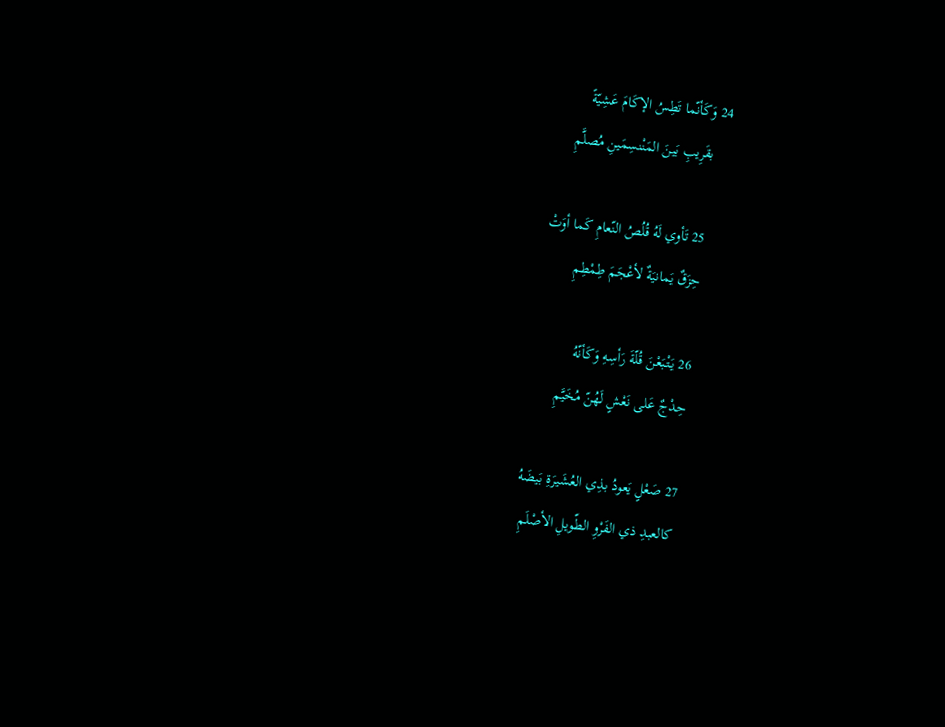24 وَكَأنّما تَطِسُ الإكَامَ عَشِيّةً
    بقَرِيبِ بَينَ المَنْنسِمَينِ مُصلَّمِ

    25 تَأوي لَهُ قُلُصُ النّعامِ كَما أوَتْ
    حِزَقٌ يَمانيَةٌ لأعْجَمَ طِمْطِمِ

    26 يَتْبَعْنَ قُلّةَ رَأسِهِ وَكَأنّهُ
    حِدْجٌ عَلى نَعْشٍ لَهُنّ مُخَيَّمِ

    27 صَعْلٍ يَعودُ بذِي العُشَيرَةِ بَيضَهُ
    كالعبدِ ذي الفَرْوِ الطّويلِ الأصْلَمِ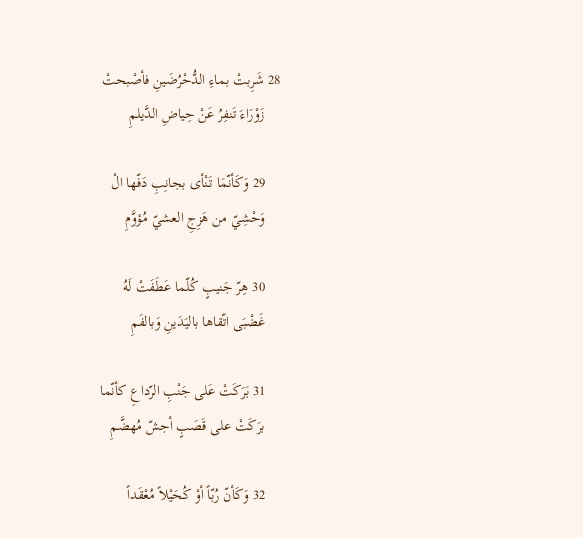28 شَرِبتْ بماءِ الدُّحْرُضَينِ فأصْبحتْ
    زَوْرَاءَ تَنفِرُ عَنْ حِياضِ الدَّيلمِ

    29 وَكَأنّمَا تَنْأى بجانِبِ دَفّها الْ
    وَحْشِيّ من هَزِجِ العشيّ مُؤوَّمِ

    30 هِرّ جَنيبٍ كُلّما عَطَفَتْ لَهُ
    غَضْبَى اتّقاها باليَدَينِ وَبالفَمِ

    31 بَرَكَتْ عَلى جَنْبِ الرّداعِ كأنّما
    برَكَتْ على قَصَبٍ أجشّ مُهضَّمِ

    32 وَكَأنّ رُبّاً أوْ كُحَيْلاً مُعْقَداً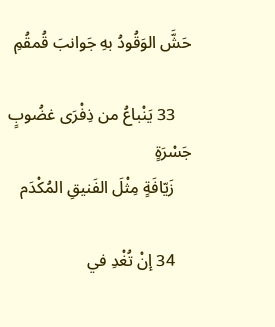حَشَّ الوَقُودُ بهِ جَوانبَ قُمقُمِ

    33 يَنْباعُ من ذِفْرَى غضُوبٍ جَسْرَةٍ
    زَيّافَةٍ مِثْلَ الفَنيقِ المُكْدَم

    34 إنْ تُغْدِ في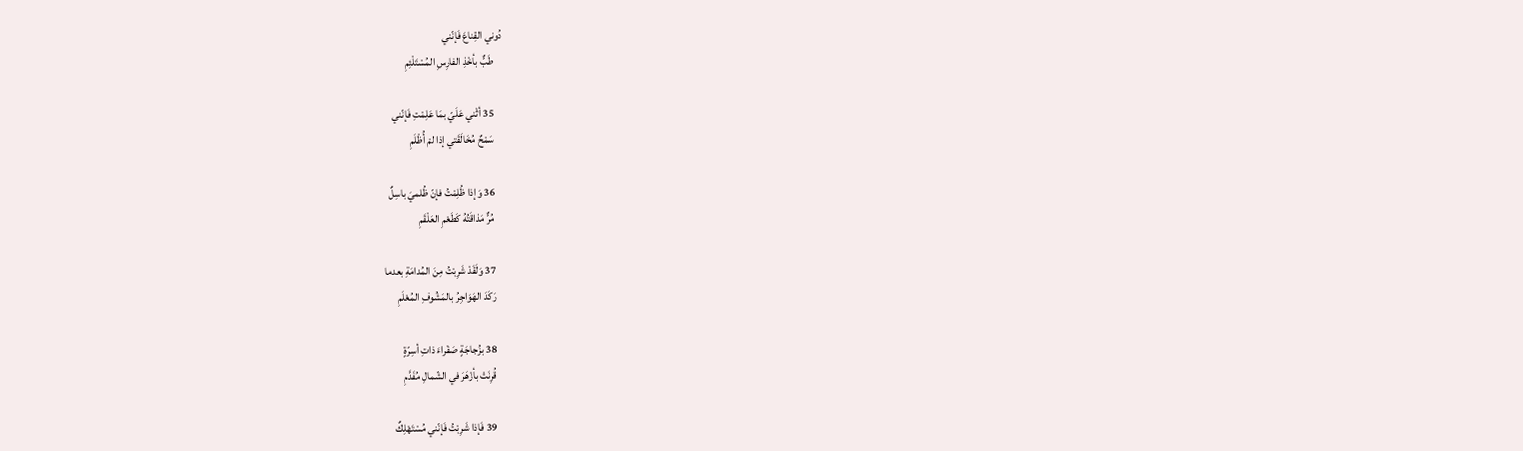دُوني القِناعَ فَإنّني
    طَبٌّ بأخْذِ الفارِسِ المُسْتَلْئِمِ

    35 أثْني عَلَيّ بمَا عَلِمْتِ فَإنّني
    سَمْحٌ مُخَالَقَتي إذا لمْ أُظْلَمِ

    36 وَإذا ظُلِمْتُ فإنّ ظُلميَ باسِلٌ
    مُرٌّ مَذاقَتُهُ كَطَعْمِ العَلْقَمِ

    37 وَلَقَدْ شَرِبْتُ مِنَ المُدامَةِ بعدما
    رَكَدَ الهَوَاجِرُ بالمَشُوفِ المُعْلَمِ

    38 بزُجاجَةٍ صَفْراءَ ذاتِ أسِرّةٍ
    قُرِنَتْ بأزْهَرَ في الشّمالِ مُفَدَّمِ

    39 فَإذا شَرِبْتُ فَإنّني مُسْتَهْلِكٌ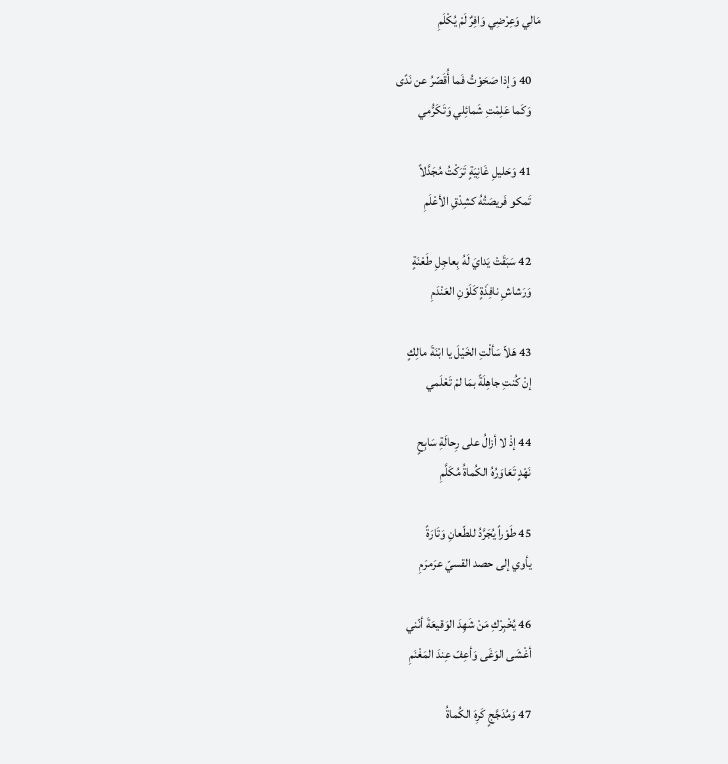مَالي وَعِرْضِي وَافِرٌ لَمْ يُكْلَمِ

    40 وَإذا صَحَوْتُ فَما أُقَصّرُ عن نَدًى
    وَكَما عَلِمْتِ شَمائِلي وَتَكَرُّمي

    41 وَحَليلِ غَانِيَةٍ تَرَكْتُ مُجَدَّلاً
    تَمكو فَريصَتُهُ كشِدْقِ الأعْلَمِ

    42 سَبَقَتْ يَدايَ لَهُ بِعاجِلِ طَعْنَةٍ
    وَرَشاشِ نافِذَةٍ كَلَوْنِ العَنْدَمِ

    43 هَلاّ سَألْتِ الخَيْلَ يا ابْنَةَ مالِكٍ
    إنْ كُنتِ جاهِلَةً بمَا لمْ تَعْلَمي

    44 إذْ لا أزالُ على رِحالَةِ سَابِحٍ
    نَهْدٍ تَعَاوَرُهُ الكُماةُ مُكَلَّمِ

    45 طَوْراً يُجَرَّدُ للطّعانِ وَتَارَةً
    يأوي إلى حصد القسيّ عرَمرَمِ

    46 يُخْبِرْكِ مَنْ شَهِدَ الوَقيعَةَ أنّني
    أغْشَى الوَغَى وَأعِفّ عِندَ المَغْنَمِ

    47 وَمُدَجَّجٍ كَرِهَ الكُماةُ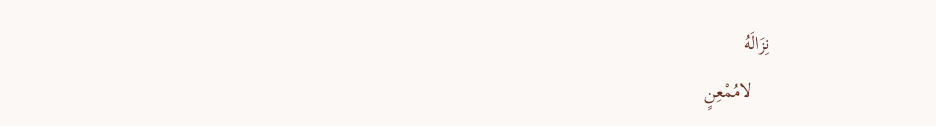نِزَالَهُ
    لامُمْعِنٍ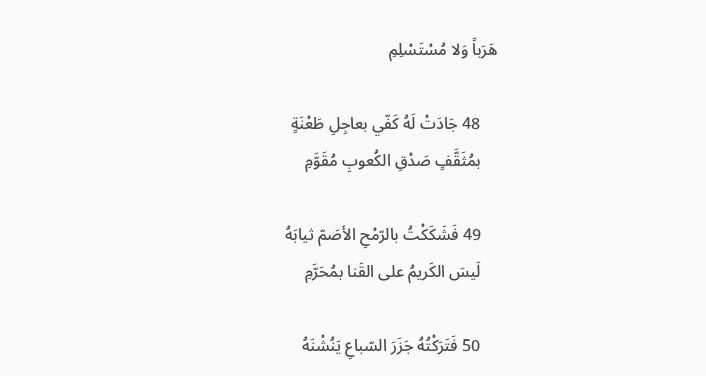هَرَباً وَلا مُسْتَسْلِمِ

    48 جَادَتْ لَهُ كَفّي بعاجِلِ طَعْنَةٍ
    بمُثَقَّفٍ صَدْقِ الكُعوبِ مُقَوَّمِ

    49 فَشَكَكْتُ بالرّمْحِ الأصَمّ ثيابَهُ
    لَيسَ الكَريمُ على القَنا بمُحَرَّمِ

    50 فَتَرَكْتُهُ جَزَرَ السّباعِ يَنُشْنَهُ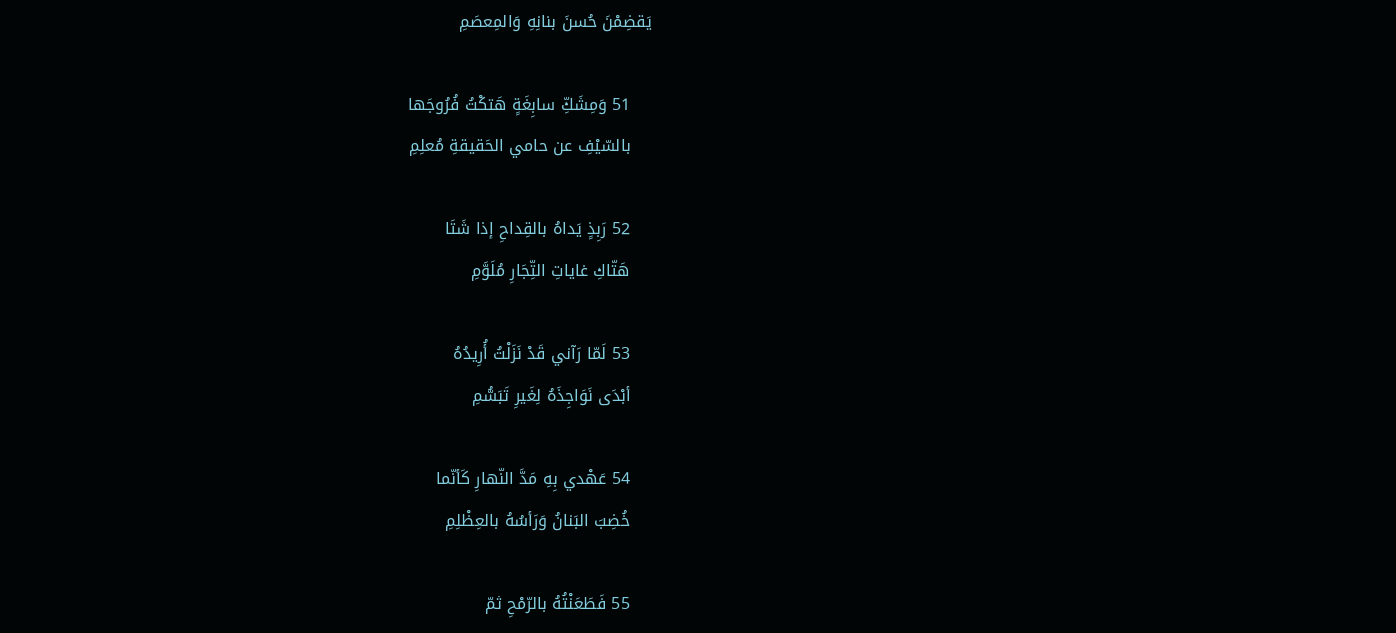يَقضِمْنَ حُسنَ بنانِهِ وَالمِعصَمِ

    51 وَمِشَكِّ سابِغَةٍ هَتكْتُ فُرُوجَها
    بالسّيْفِ عن حامي الحَقيقةِ مُعلِمِ

    52 رَبِذٍ يَداهُ بالقِداحِ إذا شَتَا
    هَتّاكِ غاياتِ التِّجَارِ مُلَوَّمِ

    53 لَمّا رَآني قَدْ نَزَلْتُ أُرِيدُهُ
    أبْدَى نَوَاجِذَهُ لِغَيرِ تَبَسُّمِ

    54 عَهْدي بِهِ مَدَّ النّهارِ كَأنّما
    خُضِبَ البَنانُ وَرَأسُهُ بالعِظْلِمِ

    55 فَطَعَنْتُهُ بالرّمْحِ ثمّ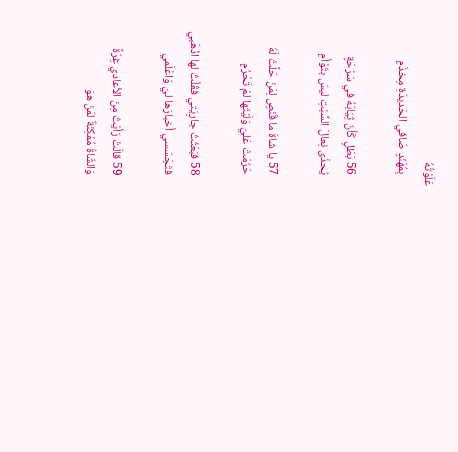عَلَوْتُهُ
    بِمُهَنّدٍ صَافي الحَديدَةِ مِخذَمِ

    56 بَطَلٍ كَأنّ ثِيَابَهُ في سَرْحَةٍ
    يُحذَى نِعالَ السِّبْتِ ليسَ بتَوْأمِ

    57 يا شاةَ ما قَنَصٍ لِمَنْ حَلَّتْ لَهُ
    حَرُمَتْ عَليّ وَلَيْتَها لمْ تَحْرُمِ

    58 فبَعَثْتُ جارِيَتي فقُلْتُ لها اذْهَبي
    فتَجَسّسي أخبارَها ليَ وَاعْلَمي

    59 قالَتْ رَأيْتُ مِنَ الأعادي غِرّةً
    وَالشّاةُ مُمْكِنَةٌ لمَنْ هوَ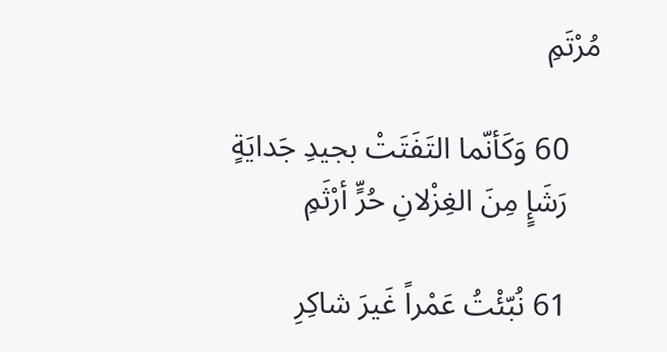مُرْتَمِ

    60 وَكَأنّما التَفَتَتْ بجيدِ جَدايَةٍ
    رَشَإٍ مِنَ الغِزْلانِ حُرٍّ أرْثَمِ

    61 نُبّئْتُ عَمْراً غَيرَ شاكِرِ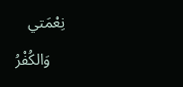نِعْمَتي
    وَالكُفْرُ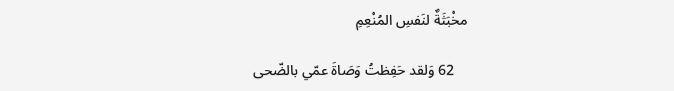مخْبَثَةٌ لنَفسِ المُنْعِمِ

    62 وَلقد حَفِظتُ وَصَاةَ عمّي بالضّحى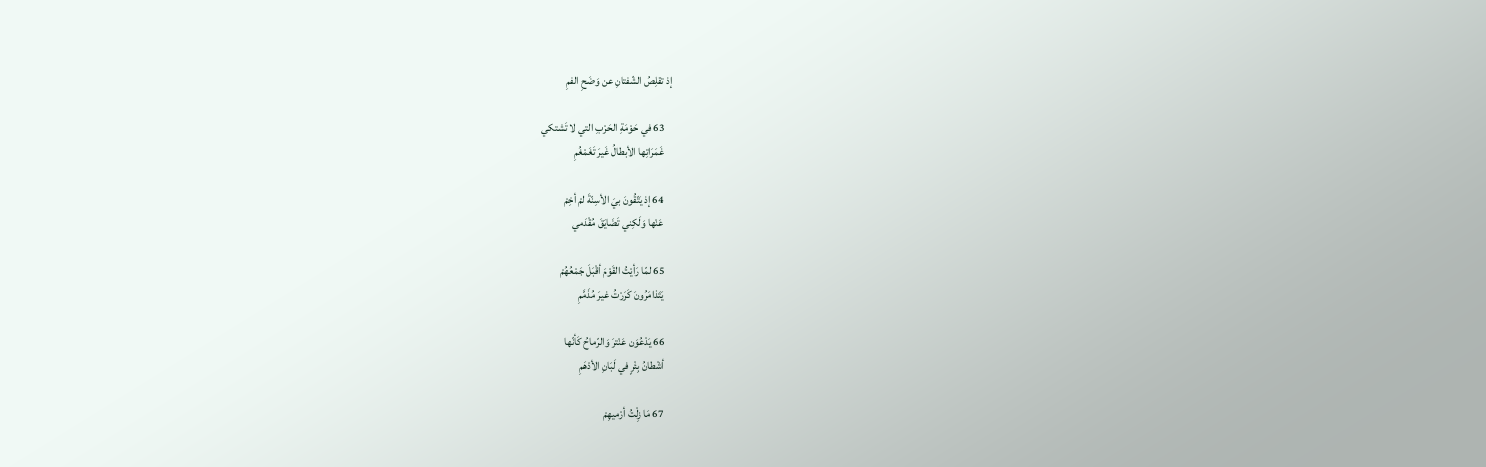إذ تقلِصُ الشّفتانِ عن وَضَحِ الفمِ

    63 في حَوْمَةِ الحَرْبِ التي لا تَشتكي
    غَمَرَاتِها الأبطالُ غَيرَ تَغَمْغُمِ

    64 إذ يَتّقُونَ بيَ الأسِنّةَ لمْ أخِمْ
    عَنْها وَلَكِني تَضَايَقَ مُقْدَمي

    65 لمّا رَأيْتُ القَوْمَ أقْبَلَ جَمْعُهُمْ
    يَتَذامَرُونَ كَرَرْتُ غيرَ مُذَمَّمِ

    66 يَدْعُوَن عَنْترَ وَالرّماحُ كَأنّها
    أشْطانُ بِئْرٍ في لَبَانِ الأدْهَمِ

    67 مَا زِلْتُ أرْميهِمْ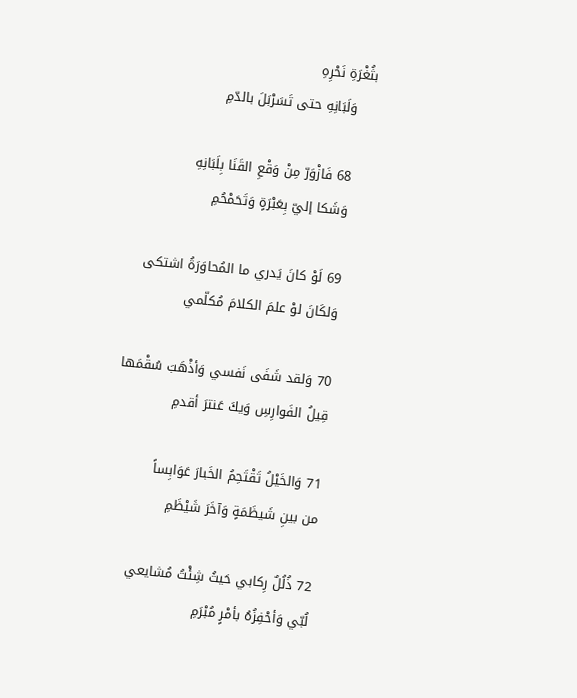بثُغْرَةِ نَحْرِهِ
    وَلَبَانِهِ حتى تَسَرْبَلَ بالدّمِ

    68 فَازْوَرّ مِنْ وَقْعِ القَنَا بِلَبَانِهِ
    وَشَكا إليّ بِعَبْرَةٍ وَتَحَمْحُمِ

    69 لَوْ كانَ يَدري ما المُحاوَرَةُ اشتكى
    وَلكَانَ لوْ علمَ الكلامَ مُكلّمي

    70 وَلقد شَفَى نَفسي وَأذْهَبَ سُقْمَها
    قِيلُ الفَوارِسِ وَيكَ عَنترَ أقدمِ

    71 وَالخَيْلُ تَقْتَحِمُ الخَبارَ عَوَابِساً
    من بينِ شَيظَمَةٍ وَآخَرَ شَيْظَمِ

    72 ذُلُلٌ رِكابي حَيثُ شِئْتُ مُشايعي
    لُبّي وَأحْفِزُهُ بأمْرٍ مُبْرَمِ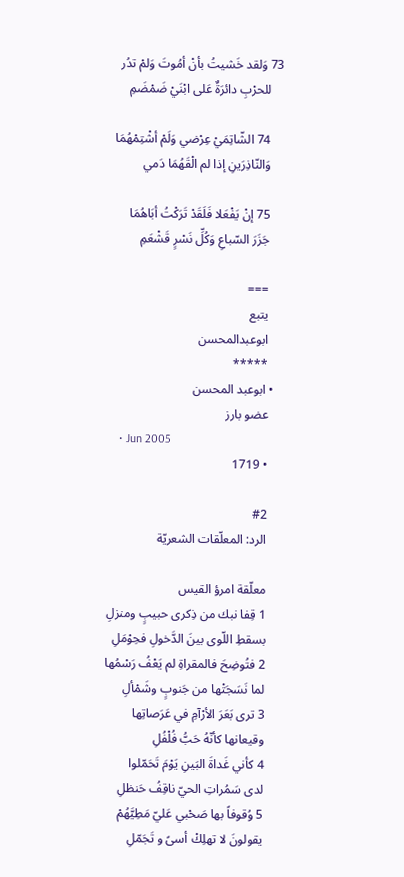73 وَلقد خَشيتُ بأنْ أمُوتَ وَلمْ تدُر
    للحرْبِ دائرَةٌ عَلى ابْنَيْ ضَمْضَمِ

    74 الشّاتِمَيْ عِرْضي وَلَمْ أشْتِمْهُمَا
    وَالنّاذِرَينِ إذا لم الْقَهُمَا دَمي

    75 إنْ يَفْعَلا فَلَقَدْ تَرَكْتُ أبَاهُمَا
    جَزَرَ السّباعِ وَكُلِّ نَسْرٍ قَشْعَمِ

    ===
    يتبع
    ابوعبدالمحسن
    *****
  • ابوعبد المحسن
    عضو بارز
    • Jun 2005
    • 1719

    #2
    الرد: المعلّقات الشعريّة

    معلّقة امرؤ القيس
    1 قِفا نبك من ذِكرى حبيبٍ ومنزلِ
    بسقطِ اللّوى بينَ الدَّخولِ فحِوْمَلِ
    2 فتُوضِحَ فالمقراةِ لم يَعْفُ رَسْمُها
    لما نَسَجَتْها من جَنوبٍ وشَمْألِ
    3 ترى بَعَرَ الأرْآمِ في عَرَصاتِها
    وقيعانها كأنّهُ حَبُّ فُلْفُلِ
    4 كأني غَداةَ البَينِ يَوْمَ تَحَمّلوا
    لدى سَمُراتِ الحيّ ناقِفُ حَنظلِ
    5 وُقوفاً بها صَحْبي عَليّ مَطِيَّهُمْ
    يقولونَ لا تهلِكْ أسىً و تَجَمّلِ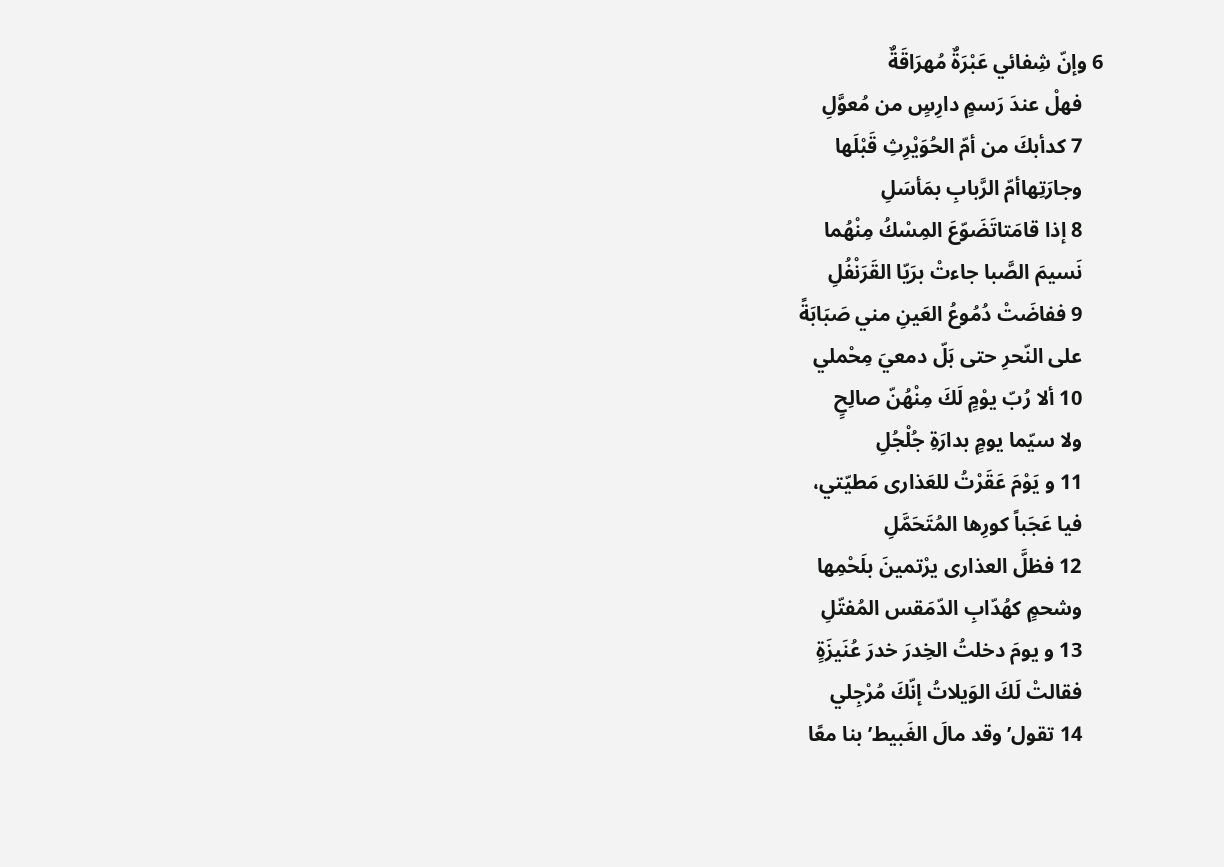6 وإنّ شِفائي عَبْرَةٌ مُهرَاقَةٌ
    فهلْ عندَ رَسمٍ دارِسٍ من مُعوَّلِ
    7 كدأبكَ من أمّ الحُوَيْرِثِ قَبْلَها
    وجارَتِهاأمّ الرَّبابِ بمَأسَلِ
    8 إذا قامَتاتَضَوّعَ المِسْكُ مِنْهُما
    نَسيمَ الصَّبا جاءتْ برَيّا القَرَنْفُلِ
    9 ففاضَتْ دُمُوعُ العَينِ مني صَبَابَةً
    على النّحرِ حتى بَلّ دمعيَ مِحْملي
    10 ألا رُبّ يوْمٍ لَكَ مِنْهُنّ صالِحٍ
    ولا سيّما يومٍ بدارَةِ جُلْجُلِ
    11 و يَوْمَ عَقَرْتُ للعَذارى مَطيّتي،
    فيا عَجَباً كورِها المُتَحَمَّلِ
    12 فظلَّ العذارى يرْتمينَ بلَحْمِها
    وشحمٍ كهُدّابِ الدّمَقس المُفتّلِ
    13 و يومَ دخلتُ الخِدرَ خدرَ عُنَيزَةٍ
    فقالتْ لَكَ الوَيلاتُ إنّكَ مُرْجِلي
    14 تقول’ وقد مالَ الغَبيط’ بنا معًا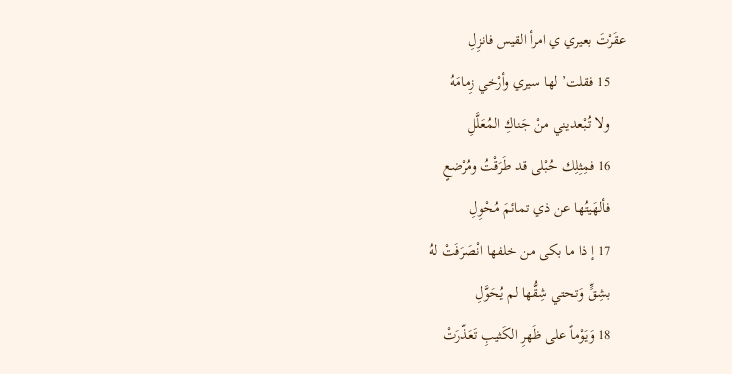عقَرْتَ بعيري ي امرأ القيس فانزِلِ
    15 فقلت’ لها سيري وأرْخي زِمامَهُ
    ولا تُبْعديني منْ جَناكِ المُعَلَّلِ
    16 فمِثِلِك حُبْلى قد طَرَقْتُ ومُرْضعٍ
    فألهَيتُها عن ذي تمائمَ مُحْوِلِ
    17 إ ذا ما بكى من خلفها انْصَرَفَتْ لهُ
    بشِقٍّ وَتحتي شِقُّها لم يُحَوَّلِ
    18 وَيَوْماً على ظَهرِ الكَثيبِ تَعَذّرَتْ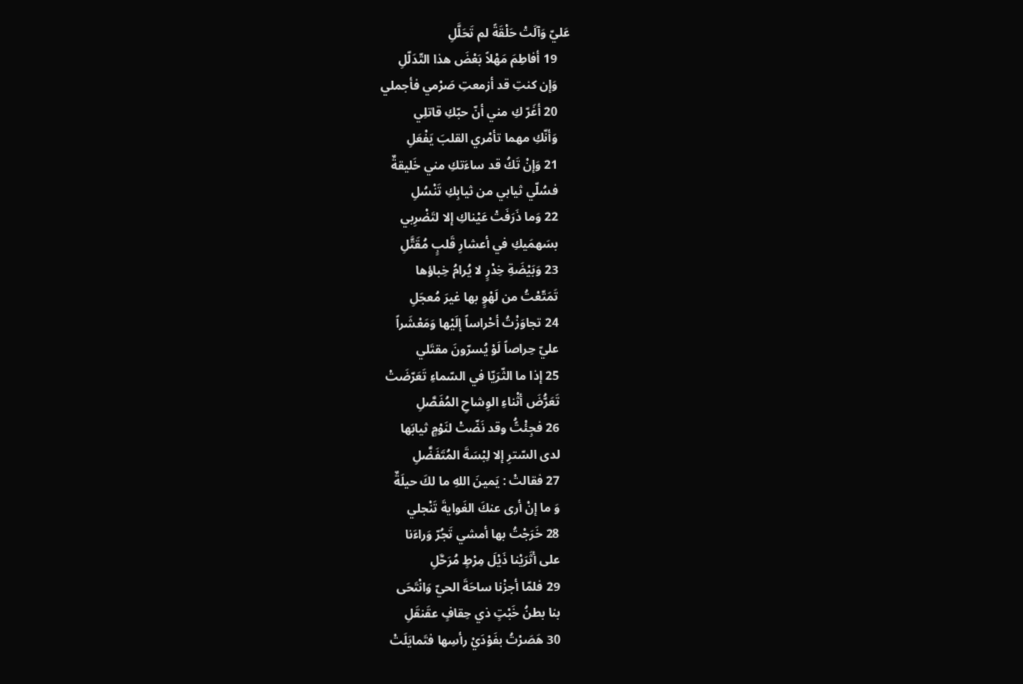عَليّ وَآلَتْ حَلْقَةً لم تَحَلَّلِ
    19 أفاطِمَ مَهْلاً بَعْضَ هذا التّدَلّلِ
    وَإن كنتِ قد أزمعتِ صَرْمي فأجملي
    20 أغَرّ كِ مني أنّ حبّكِ قاتلِي
    وَأنّكِ مهما تأمْري القلبَ يَفْعَلِ
    21 وَإنْ تَكُ قد ساءَتكِ مني خَليقةٌ
    فسُلّي ثيابي من ثيابِكِ تَنْسُلِ
    22 وَما ذَرَفَتْ عَيْناكِ إلا لتَضْرِبي
    بسَهمَيكِ في أعشارِ قَلبٍ مُقَتَّلِ
    23 وَبَيْضَةِ خِدْرٍ لا يُرامُ خِباؤها
    تَمَتّعْتُ من لَهْوٍ بها غيرَ مُعجَلِ
    24 تجاوَزْتُ أحْراساً إلَيْها وَمَعْشَراً
    عليّ حِراصاً لَوْ يُسرّونَ مقتَلي
    25 إذا ما الثّرَيّا في السّماءِ تَعَرّضَتْ
    تَعَرُّضَ أثْناءِ الوِشاحِ المُفَصَّلِ
    26 فجِئْتًُ وقد نَضّتْ لنَوْمٍ ثيابَها
    لدى السّترِ إلا لِبْسَةَ المُتَفَضَّلِ
    27 فقالتْ : يَمينَ اللهِ ما لكَ حيلَةٌ
    وَ ما إنْ أرى عنكَ الغَوايةَ تَنْجلي
    28 خَرَجْتُ بها أمشي تَجُرّ وَراءَنا
    على أثَرَيْنا ذَيْلَ مِرْطٍ مُرَحَّلِ
    29 فلمّا أجزْنا ساحَةَ الحيّ وَانْتَحَى
    بنا بطنُ خَبْتٍ ذي حِقافٍ عقَنقَلِ
    30 هَصَرْتُ بفَوْدَيْ رأسِها فتَمايَلَتْ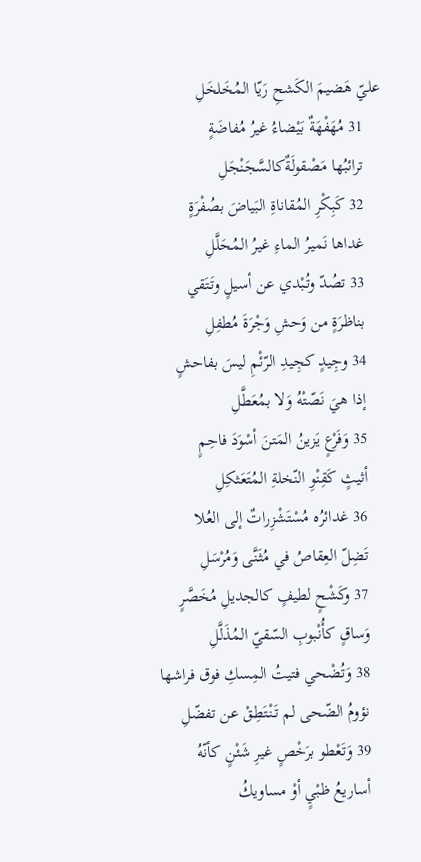عليّ هَضيمَ الكَشحِ رَيّا المُخَلخَلِ
    31 مُهَفْهَةٌ بَيْضاءُ غيرُ مُفاضَةٍ
    ترائبُها مَصْقولَةٌكالسَّجَنْجَلِ
    32 كَبِكْرِ المُقاناةِ البَياضَ بصُفْرَةٍ
    غداها نَميرُ الماءِ غيرُ المُحَلَّلِ
    33 تصُدّ وتُبْدي عن أسيلٍ وتَتَقي
    بناظرَةٍ من وَحشِ وَجْرَةَ مُطفِلِ
    34 وجِيدٍ كجِيدِ الرّئْمِ ليسَ بفاحشٍ
    إذا هيَ نَصّتْهُ وَلا بمُعَطَّلِ
    35 وَفَرْعٍ يَزينُ المَتنَ أسْوَدَ فاحِمٍ
    أثيثٍ كَقِنْوِ النّخلةِ المُتَعَثكِلِ
    36 غدائرُه مُسْتَشْزِراتٌ إلى العُلا
    تَضِلّ العِقاصُ في مُثَنَّى وَمُرْسَلِ
    37 وكَشْحٍ لطيفٍ كالجديلِ مُخَصَّرٍ
    وَساقٍ كأُنْبوبِ السّقيّ المُذَلَّلِ
    38 وَتُضْحي فتيتُ المِسكِ فوق فراشها
    نؤومُ الضّحى لم تَنْتَطِقْ عن تفضّلِ
    39 وَتَعْطو برَخْصٍ غيرِ شَئْنٍ كأنّهُ
    أساريعُ ظبْيٍ أوْ مساويكُ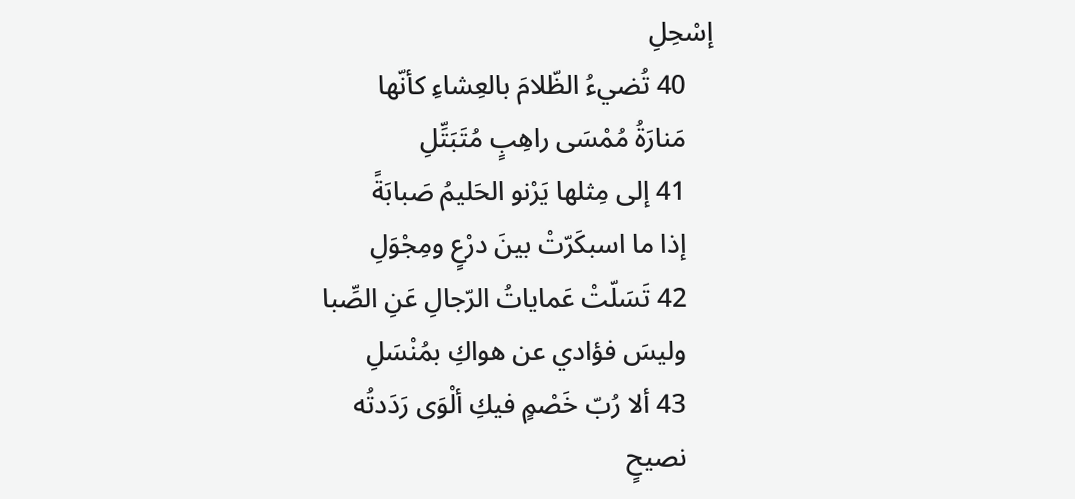إسْحِلِ
    40 تُضيءُ الظّلامَ بالعِشاءِ كأنّها
    مَنارَةُ مُمْسَى راهِبٍ مُتَبَتِّلِ
    41 إلى مِثلها يَرْنو الحَليمُ صَبابَةً
    إذا ما اسبكَرّتْ بينَ درْعٍ ومِجْوَلِ
    42 تَسَلّتْ عَماياتُ الرّجالِ عَنِ الصِّبا
    وليسَ فؤادي عن هواكِ بمُنْسَلِ
    43 ألا رُبّ خَصْمٍ فيكِ ألْوَى رَدَدتُه
    نصيحٍ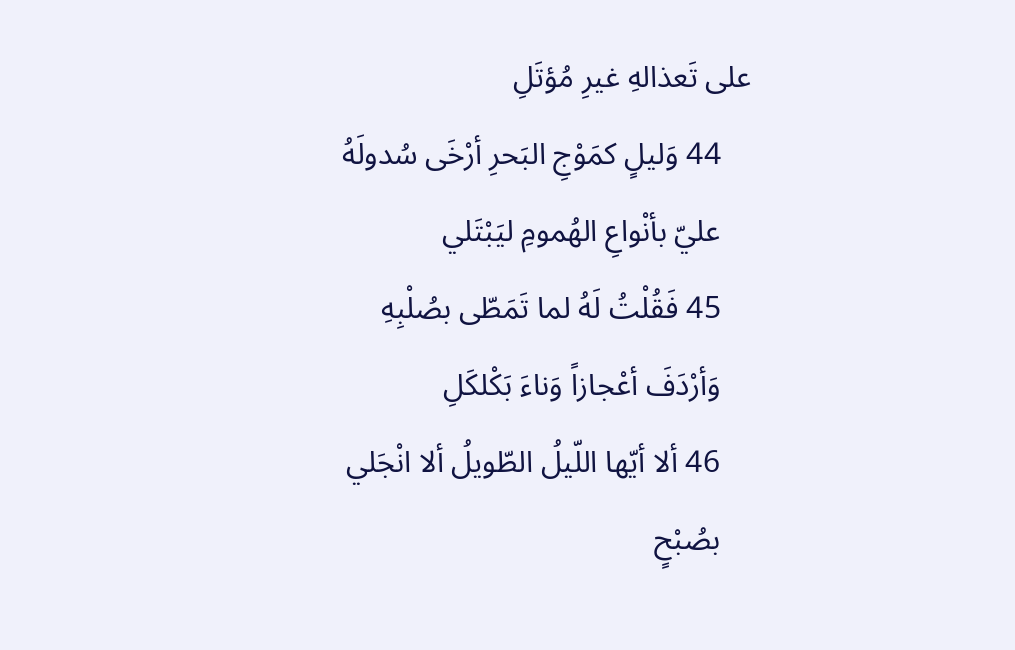على تَعذالهِ غيرِ مُؤتَلِ
    44 وَليلٍ كمَوْجِ البَحرِ أرْخَى سُدولَهُ
    عليّ بأنْواعِ الهُمومِ ليَبْتَلي
    45 فَقُلْتُ لَهُ لما تَمَطّى بصُلْبِهِ
    وَأرْدَفَ أعْجازاً وَناءَ بَكْلكَلِ
    46 ألا أيّها اللّيلُ الطّويلُ ألا انْجَلي
    بصُبْحٍ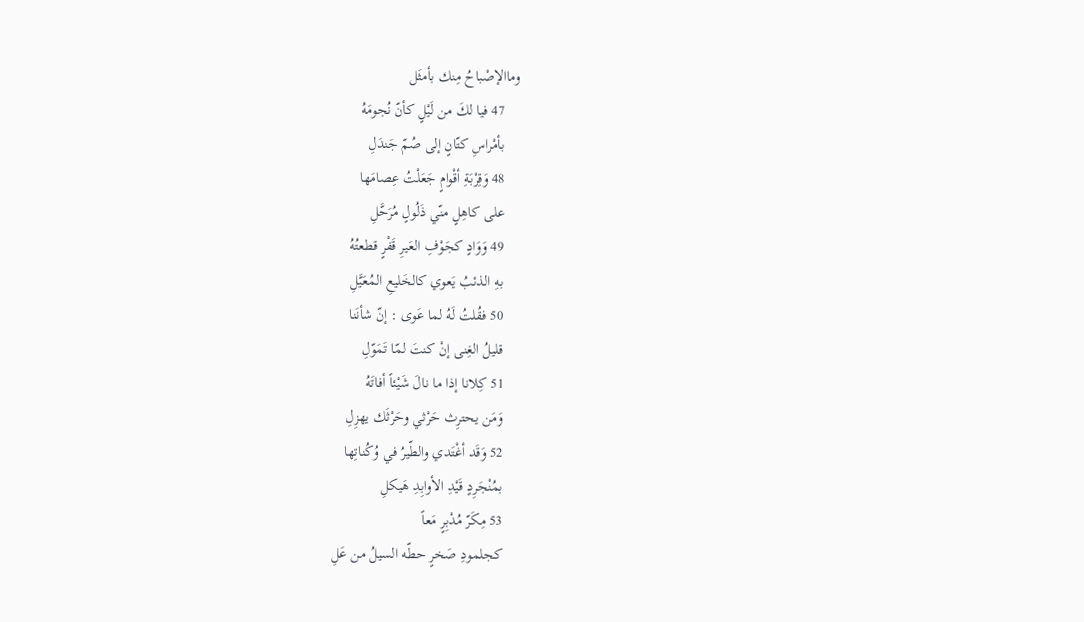وماالإصْباحُ مِنك بأمثَل
    47 فيا لكَ من لَيْلٍ كأنّ نُجومَهُ
    بأمْراسِ كتّانٍ إلى صُمّ جَندَلِ
    48 وَقِرْبَةِ أقْوامٍ جَعَلْتُ عِصامَها
    على كاهِلٍ منّي ذَلُولٍ مُرَحَّلِ
    49 وَوَادٍ كجَوْفِ العَيرِ قَفْرٍ قطعتُهُ
    بهِ الذئبُ يَعوي كالخَليعِ المُعَيَّلِ
    50 فقُلتُ لَهُ لما عَوى : إنّ شأنَنا
    قليلُ الغِنى إنْ كنتَ لمّا تَمَوّلِ
    51 كِلانا إذا ما نالَ شَيْئاً أفاتَهُ
    وَمَن يحترِث حَرْثي وحَرْثَك يهزِلِ
    52 وَقَد أغْتَدي والطّيرُ في وُكُناتِها
    بمُنْجَرِدٍ قَيْدِ الأوابِدِ هَيكلِ
    53 مِكَرّ مُدْبِرٍ مَعاً
    كجلمودِ صَخرٍ حطّه السيلُ من عَلِ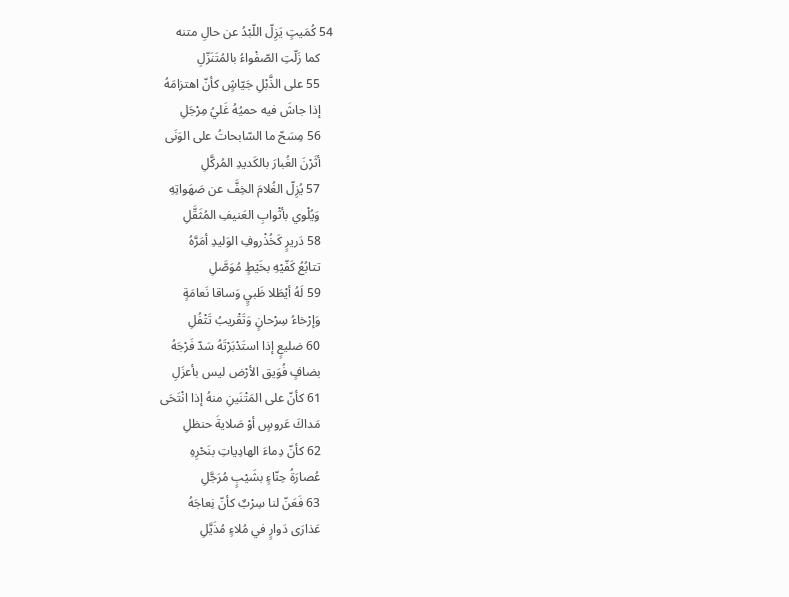54 كُمَيتٍ يَزِلّ اللّبْدُ عن حالِ متنه
    كما زَلّتِ الصّفْواءُ بالمُتَنَزّلِ
    55 على الذَّبْلِ جَيّاشٍ كأنّ اهتزامَهُ
    إذا جاشَ فيه حميُهُ غَليُ مِرْجَلِ
    56 مِسَحّ ما السّابحاتُ على الوَنَى
    أثَرْنَ الغُبارَ بالكَديدِ المُركَّلِ
    57 يُزِلّ الغُلامَ الخِفَّ عن صَهَواتِهِ
    وَيُلْوي بأثْوابِ العَنيفِ المُثَقَّلِ
    58 دَريرٍ كَخُذْروفِ الوَليدِ أمَرَّهُ
    تتابُعُ كَفّيْهِ بخَيْطٍ مُوَصَّلِ
    59 لَهُ أيْطَلا ظَبيٍ وَساقا نَعامَةٍ
    وَإرْخاءُ سِرْحانٍ وَتَقْريبُ تَتْفُلِ
    60 ضليعٍ إذا استَدْبَرْتَهُ سَدّ فَرْجَهُ
    بضافٍ فُوَيق الأرْض ليس بأعزَلِ
    61 كأنّ على المَتْنَينِ منهُ إذا انْتَحَى
    مَداكَ عَروسٍ أوْ صَلايةَ حنظلِ
    62 كأنّ دِماءَ الهادِياتِ بنَحْرِهِ
    عُصارَةُ حِنّاءٍ بشَيْبٍ مُرَجَّلِ
    63 فَعَنّ لنا سِرْبٌ كأنّ نِعاجَهُ
    عَذارَى دَوارٍ في مُلاءٍ مُذَيَّلِ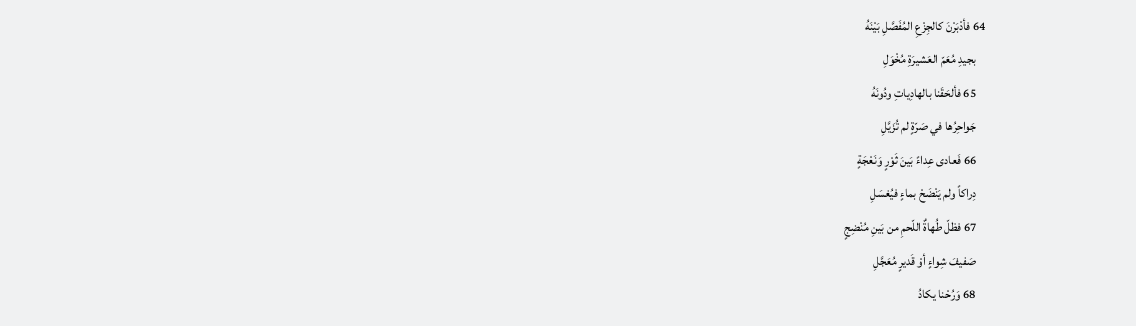64 فأدْبَرْنَ كالجِزْعِ المُفَصَّلِ بَيْنَهُ
    بجيدِ مُعَمّ العَشيرَةِ مُخْوَلِ
    65 فألحَقَنا بالهادِياتِ ودُونَهُ
    جَواحِرُها في صَرّةٍ لم تُزَيَّلِ
    66 فَعادى عِداءً بَينَ ثَوْرٍ وَنَعْجَةٍ
    دِراكاً ولم يَنْضَحْ بماءٍ فيُغسَلِ
    67 فظلّ طُهاةٌ اللّحمِ من بَينِ مُنْضِجٍ
    صَفيفَ شِواءٍ أوْ قَديرٍ مُعَجَّلِ
    68 وَرُحْنا يكادُ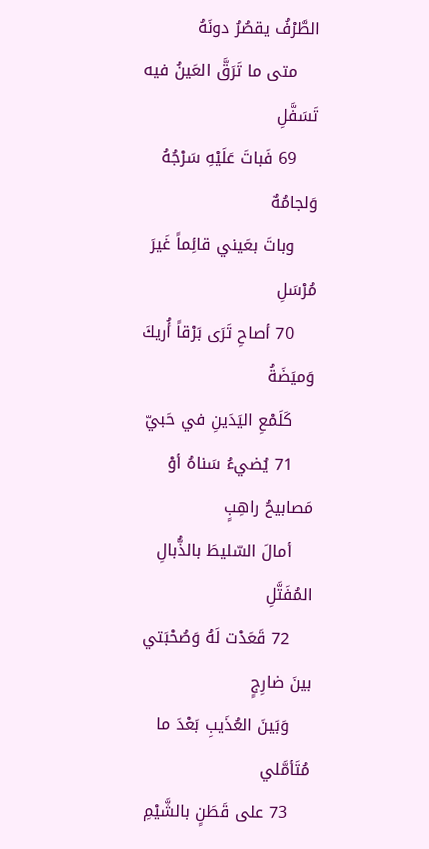الطَّرْفُ يقصُرُ دونَهُ
    متى ما تَرَقَّ العَينُ فيه تَسَفَّلِ
    69 فَباتَ عَلَيْهِ سَرْجُهُ وَلجامُهٌ
    وباتَ بعَيني قائِماً غَيرَ مُرْسَلِ
    70 أصاحِ تَرَى بَرْقاً أُريكَ وَميَضَةُ
    كَلَمْعِ اليَدَينِ في حَبيّ
    71 يُضيءُ سَناهُ أوْ مَصابيحُ راهِبٍ
    أمالَ السّليطَ بالذُّبالِ المُفَتَّلِ
    72 قَعَدْت لَهُ وَصُحْبَتي بينَ ضارِجٍ
    وَبَينَ العُذَيبِ بَعْدَ ما مُتَأمَّلي
    73 على قَطَنٍ بالشَّيْمِ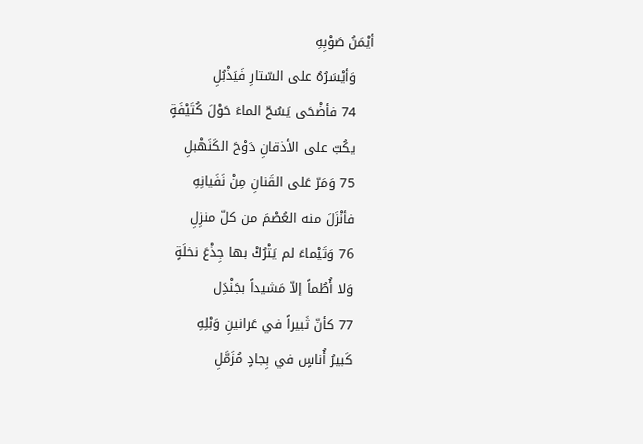أيْمَنُ صَوْبِهِ
    وَأيْسَرُهُ على السّتارِ فَيَذْبُلِ
    74 فأضْحَى يَسُحّ الماءَ حَوْلَ كُتَيْفَةٍ
    يكُبّ على الأذقانِ دَوْحَ الكَنَهْبلِ
    75 وَمَرّ عَلى القَنانِ مِنْ نَفَيانِهِ
    فأنْزَلَ منه العُصْمَ من كلّ منزِلِ
    76 وَتَيْماءَ لم يَتْرُكْ بها جِذْعَ نخلَةٍ
    وَلا أُطُماً إلاّ مَشيداً بجَنْدَِل
    77 كأنّ ثَبيراً في عَرانينِ وَبْلِهِ
    كَبيرُ أُناسٍ في بِجادٍ مُزَمَّلِ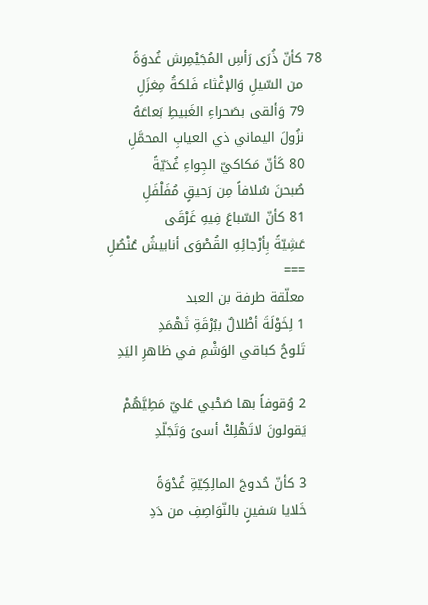78 كأنّ ذُرَى رَأسِ المُجَيْمِرش غُدوَةً
    من السّيلِ وَالإغْثاء فَلكةُ مِغزَلِ
    79 وَألقى بصَحراءِ الغَبيطِ بَعاعَهُ
    نزُولَ اليماني ذي العيابِ المحمَّلِ
    80 كَأنّ مَكاكيّ الجِواءِ غُدَيّةً
    صُبحنَ سُلافاً مِن رَحيقٍ مُفَلْفَلِ
    81 كأنّ السّباعَ فِيهِ غَرْقَى
    عَشِيّةً بِأرْجائِهِ القُصْوَى أنابيشُ عُنْصُلِ
    ===
    معلّقة طرفة بن العبد
    1 لِخَوْلَةَ أطْلالٌ ببُرْقَةِ ثَهْمَدِ
    تَلوحُ كباقي الوَشْمِ في ظاهرِ اليَدِ

    2 وُقوفاً بها صَحْبي عَليّ مَطِيَّهُمْ
    يَقولونَ لاتَهْلِكْ أسىً وَتَجَلّدِ

    3 كأنّ حُدوجَ المالِكِيّةِ غُدْوَةً
    خَلايا سَفينٍ بالنّوَاصِفِ من دَدِ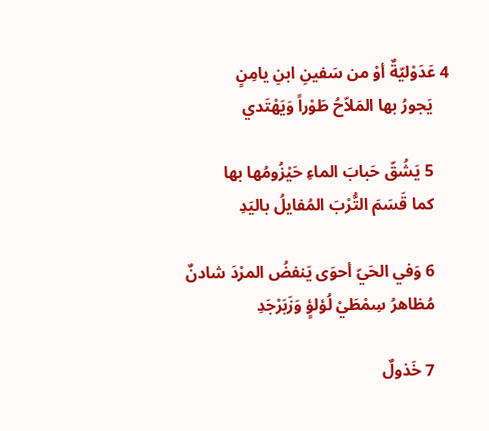4 عَدَوْليّةٌ أوْ من سَفينِ ابنِ يامِنٍ
    يَجورُ بها المَلاّحُ طَوْراً وَيَهْتَدي

    5 يَشُقّ حَبابَ الماءِ حَيْزُومُها بها
    كما قَسَمَ التُّرْبَ المُفايلُ باليَدِ

    6 وَفي الحَيّ أحوَى يَنفضُ المرْدَ شادنٌ
    مُظاهرُ سِمْطَيْ لُؤلؤٍ وَزَبَرْجَدِ

    7 خَذولٌ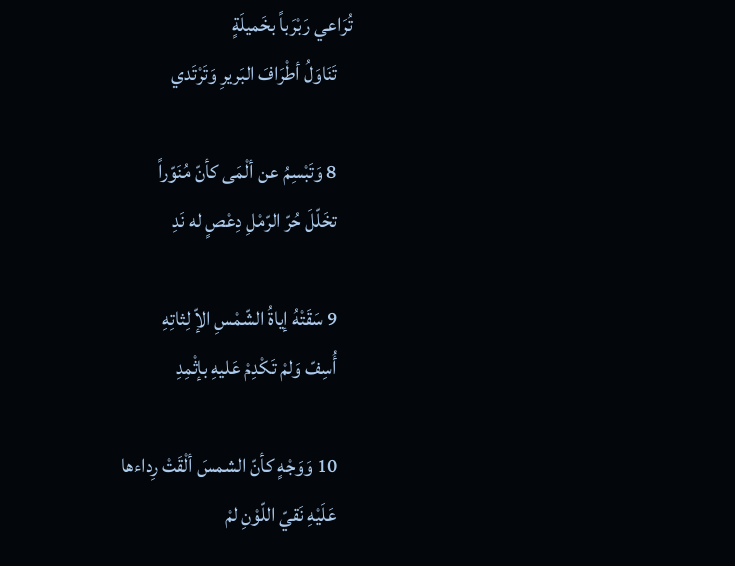تُرَاعي رَبْرَباً بخَميلَةٍ
    تَنَاوَلُ أطْرَافَ البَريرِ وَتَرْتَدي

    8 وَتَبْسِمُ عن ألْمَى كأنّ مُنَوّراً
    تخَلّلَ حُرّ الرّمْلِ دِعْصٍ له نَدِ

    9 سَقَتْهُ إياةُ الشّمْسِ الإّ لِثاتِهِ
    أُسِفّ وَلمْ تَكْدِمْ عَليهِ بإثْمِدِ

    10 وَوَجْهٍ كأنّ الشمسَ ألْقَتْ رِداءها
    عَلَيْهِ نَقيّ اللّوْنِ لمْ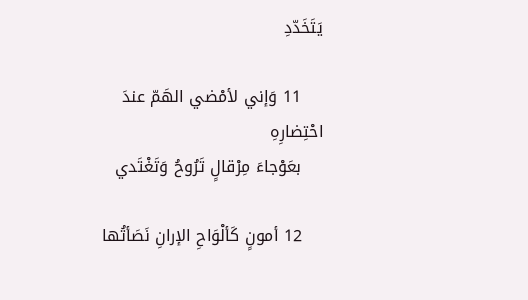يَتَخَدّدِ

    11 وَإني لأمْضي الهَمّ عندَ احْتِضارِهِ
    بعَوْجاءَ مِرْقالٍ تَرُوحُ وَتَغْتَدي

    12 أمونٍ كَألْوَاحِ الإرانِ نَصَأتُها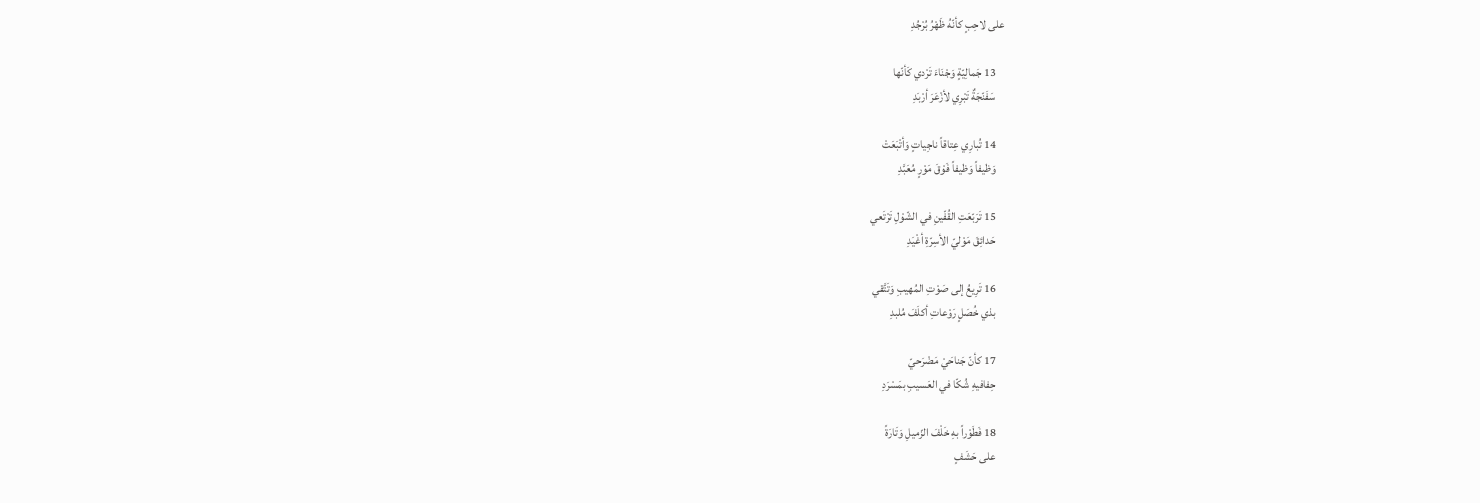على لاحِبٍ كأنّهُ ظَهْرُ بُرْجُدِ

    13 جَمالِيّةٍ وَجْنَاءَ تَرْدي كَأنّها
    سَفَنّجَةٌ تَبْرِي لأزْعَرَ أرْبَدِ

    14 تُبارِي عِتاقاً ناجِياتٍ وَأتْبَعَتْ
    وَظيفاً وَظيفاً فَوْقَ مَوْرٍ مُعَبَّدِ

    15 تَرَبّعَتِ القُفّينِ في الشّوْلِ تَرْتَعي
    حَدائِقَ مَوْليّ الأسِرّةِ أغْيَدِ

    16 تَرِيعُ إلى صَوْتِ المُهيبِ وَتَتَّقي
    بذي خُصَلٍ رَوْعاتِ أكلَفَ مُلبدِ

    17 كأنّ جَناحَيْ مَضْرَحيّ
    حِفافيهِ شُكّا في العَسيبِ بمَسْرَدِ

    18 فَطَوْراً بهِ خَلْفَ الزّميلِ وَتَارَةً
    على حَشَفٍ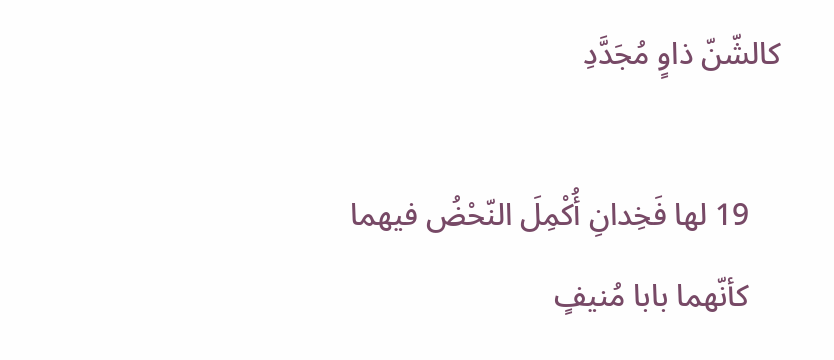كالشّنّ ذاوٍ مُجَدَّدِ

    19 لها فَخِدانِ أُكْمِلَ النّحْضُ فيهما
    كأنّهما بابا مُنيفٍ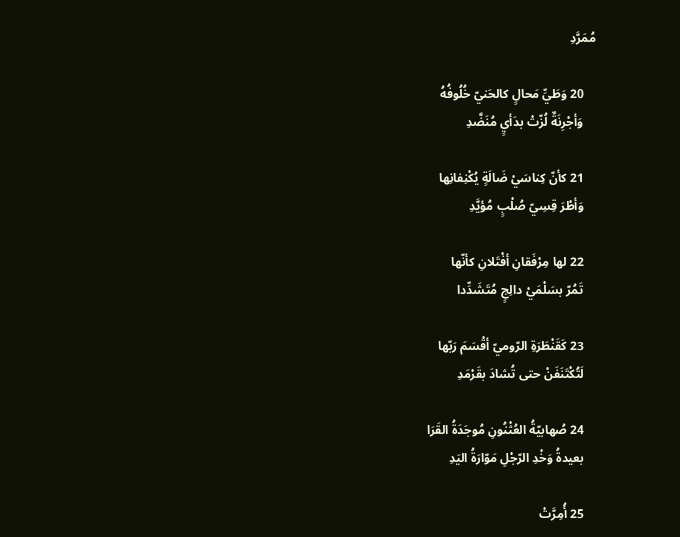مُمَرَّدِ

    20 وَطَيِّ مَحالٍ كالحَنيّ خُلُوفُهُ
    وَأجْرِنَةٌ لُزّتْ بدَأيٍ مُنَضَّدِ

    21 كأنّ كِناسَيْ ضَالَةٍ يُكْنِفانِها
    وَأطْرَ قِسِيّ صُلْبٍ مُؤيَّدِ

    22 لها مِرْفَقانِ أفْتَلانِ كأنّها
    تَمُرّ بسَلْمَيْ دالِجٍ مُتَشَدِّدا

    23 كَقَنْطَرَةِ الرّوميّ أقْسَمَ رَبّها
    لَتُكْتَنَفَنْ حتى تُشادَ بقَرْمَدِ

    24 صُهابيّةُ العُثْنُونِ مُوجَدَةُ القَرَا
    بعيدةُ وَخْدِ الرّجْلِ مَوّارَةُ اليَدِ

    25 أُمِرَّتْ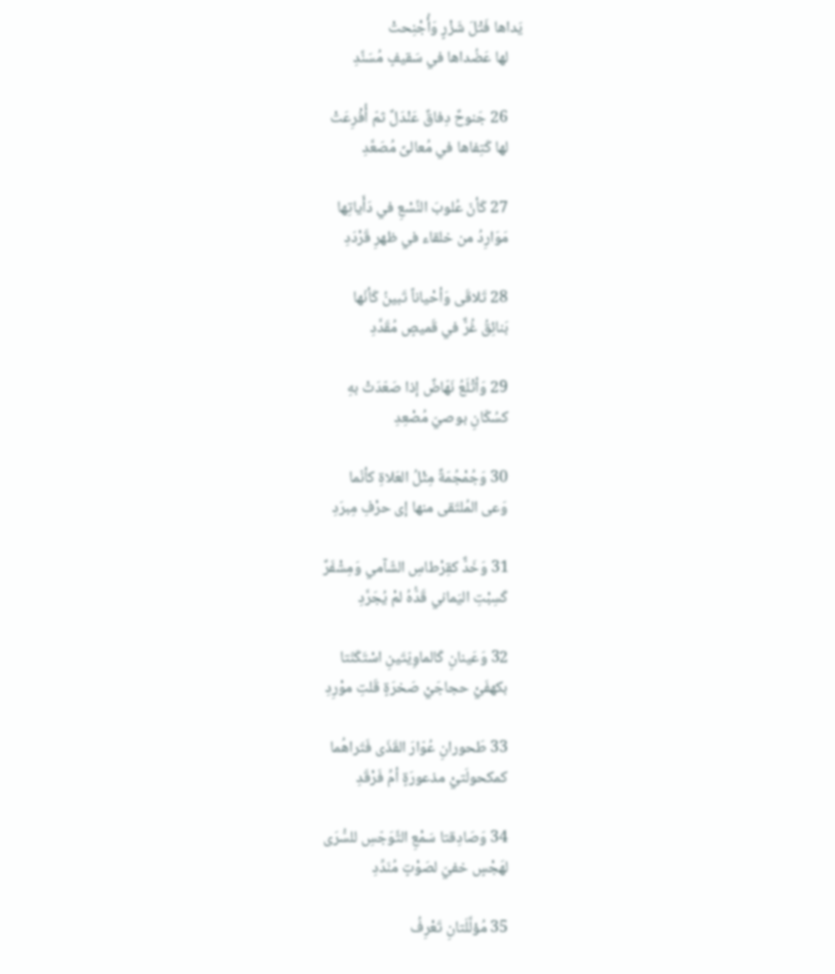يَداها فَتْلَ شَزْرٍ وَأُجْنِحتْ
    لها عَضُداها في سَقيفٍ مُسَنَّدِ

    26 جَنوحٌ دِفاقٌ عَنْدَلٌ ثمّ أُفْرِعَتْ
    لها كَتِفاها في مُعالىً مُصَعَّدِ

    27 كَأنّ عُلوبَ النِّسْعِ في دَأَياتِها
    مَوَارِدُ من خلقاء في ظهرِ قَرْدَدِ

    28 تَلاقَى وَأحْياناً تَبينُ كَأنّها
    بَنائِقُ غُرٌّ في قَميصٍ مُقَدَّدِ

    29 وَأتْلَعُ نَهّاضٌ إذا صَعّدَتْ بهِ
    كسُكّانِ بوصيّ مُصْعِدِ

    30 وَجُمْجُمَةٌ مِثْلُ العَلاةِ كأنّما
    وَعى المُلتَقى منها إى حرْفِ مِبرَدِ

    31 وَخَدٌّ كقِرْطاسِ الشّآمي وَمِشْفَرٌ
    كَسِبْتِ اليَماني قَدُّهُ لمْ يُجَرَّدِ

    32 وَعَينانِ كَالماوِيّتَينِ اسْتَكَنّتا
    بكهفَيْ حجاجَيْ صَخرَةٍ قَلتِ موْرِدِ

    33 طَحورانِ عُوّارَ القَذَى فَتَراهُما
    كمكحولَتيْ مذعورَةٍ أمِّ فَرْقَدِ

    34 وَصَادِقتا سَمْعِ التَّوَجّسِ للسُّرَى
    لهَجْسٍ خفيّ لصَوْتٍ مُنَدِّدِ

    35 مُؤلَّلَتانِ تَعْرِفُ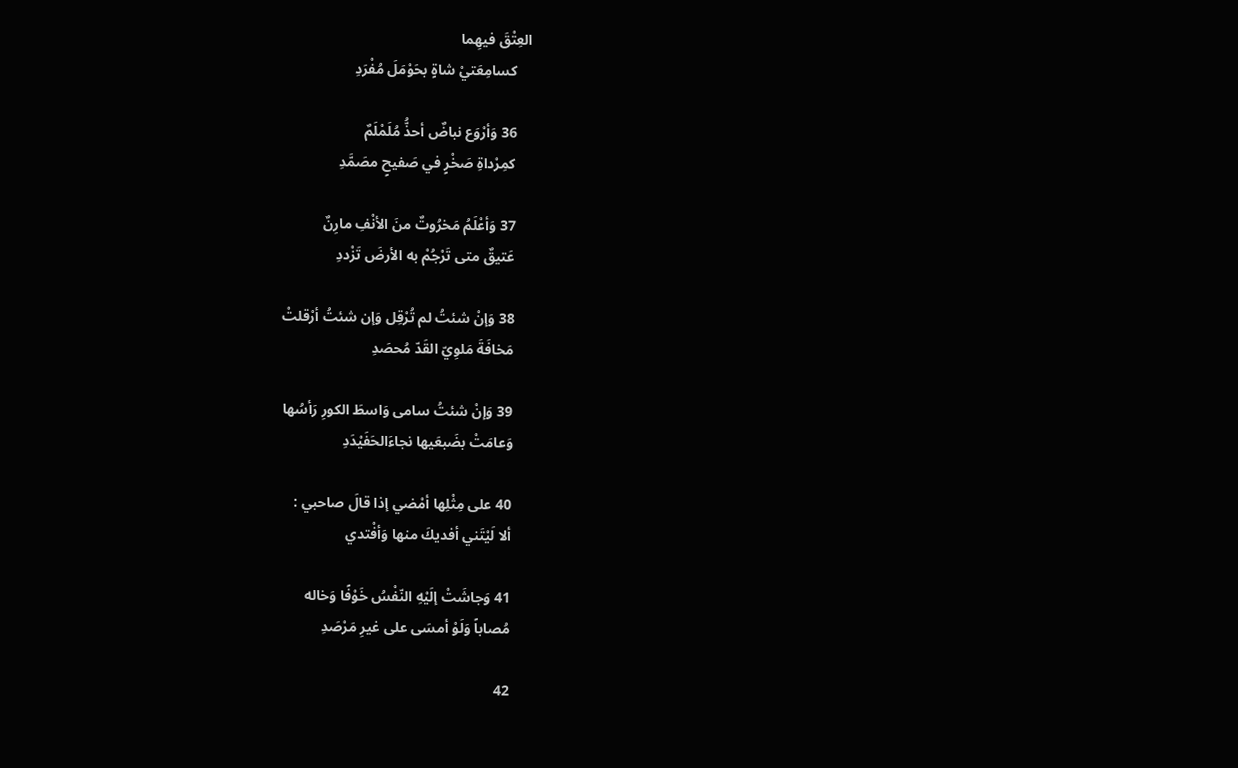العِتْقَ فيهِما
    كسامِعَتيْ شاةٍ بحَوْمَلَ مُفْرَدِ

    36 وَأرْوَع نباضٌ أحذُّ مُلَمْلَمٌ
    كمِرْداةِ صَخْرٍ في صَفيحٍ مصَمَّدِ

    37 وَأعْلَمُ مَخرُوتٌ منَ الأنْفِ مارِنٌ
    عَتيقٌ متى تَرْجُمْ به الأرضَ تَزْددِ

    38 وَإنْ شئتُ لم تُرْقِل وَإن شئتُ أرْقلتْ
    مَخافَةَ مَلوِيّ القَدّ مُحصَدِ

    39 وَإنْ شئتُ سامى وَاسطَ الكورِ رَأسُها
    وَعامَتْ بضَبعَيها نجاءَالحَفَيْدَدِ

    40 على مِثْلِها أمْضي إذا قالَ صاحبي :
    ألا لَيْتَني أفديكَ منها وَأفْتدي

    41 وَجاشَتْ إلَيْهِ النّفْسُ خَوْفًا وَخاله
    مُصاباً وَلَوْ أمسَى على غيرِ مَرْصَدِ

    42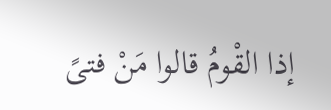إذا القْومُ قالوا مَنْ فتىً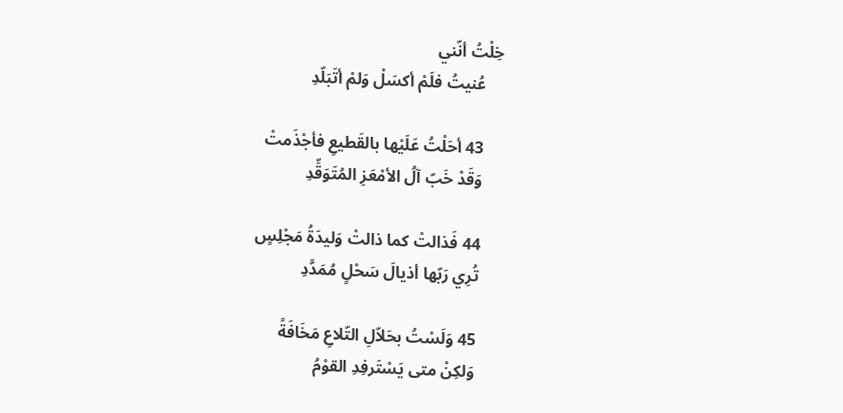خِلْتُ أنّني
    عُنيتُ فلَمْ أكسَلْ وَلمْ أتَبَلّدِ

    43 أحَلْتُ عَلَيْها بالقَطيعِ فأجْذَمتْ
    وَقَدْ خَبّ آلُ الأمْعَزِ المُتَوَقِّدِ

    44 فَذالتْ كما ذالتْ وَليدَةُ مَجْلِسٍ
    تُرِي رَبّها أذيالَ سَحْلٍ مُمَدَّدِ

    45 وَلَسْتُ بحَلاّلِ التّلاعِ مَخَافَةً
    وَلكِنْ متى يَسْتَرفِدِ القوْمُ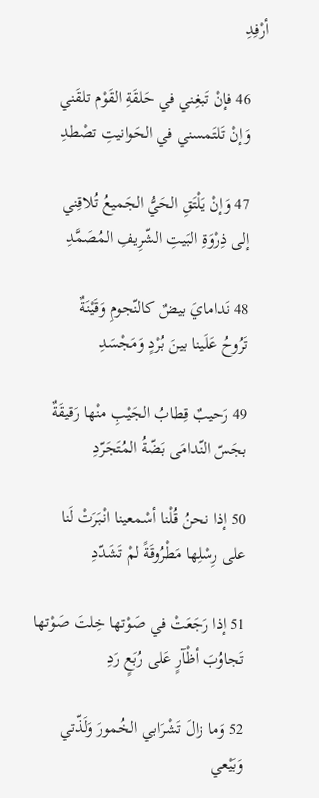أرْفِدِ

    46 فإنْ تَبغِني في حَلقَةِ القَوْم تلقَني
    وَإنْ تَلتَمسني في الحَوانيتِ تصْطدِ

    47 وَإنْ يَلْتَقِ الحَيُّ الجَميعُ تُلاقِني
    إلى ذِرْوَةِ البَيتِ الشّرِيفِ المُصَمَّدِ

    48 نَدامايَ بيضٌ كالنّجومِ وَقَيْنَةٌ
    تَرُوحُ عَلَينا بينَ بُرْدٍ وَمَجْسَدِ

    49 رَحيبٌ قِطابُ الجَيْبِ منْها رَقيقَةٌ
    بجَسّ النّدامَى بَضّةُ المُتَجَرّدِ

    50 إذا نحنُ قُلْنا أسْمعينا انْبَرَتْ لَنا
    على رِسْلِها مَطْرُوقَةً لمْ تَشَدّدِ

    51 إذا رَجَعَتْ في صَوْتها خِلتَ صَوْتها
    تَجاوُبَ أظْآرٍ عَلى رُبَعٍ رَدِ

    52 وَما زالَ تَشْرَابي الخُمورَ وَلَذّتي
    وَبَيْعي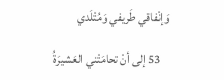وَإنْفاقي طَريفي وَمُتْلَدي

    53 إلى أنْ تحامَتْني العَشيرَةُ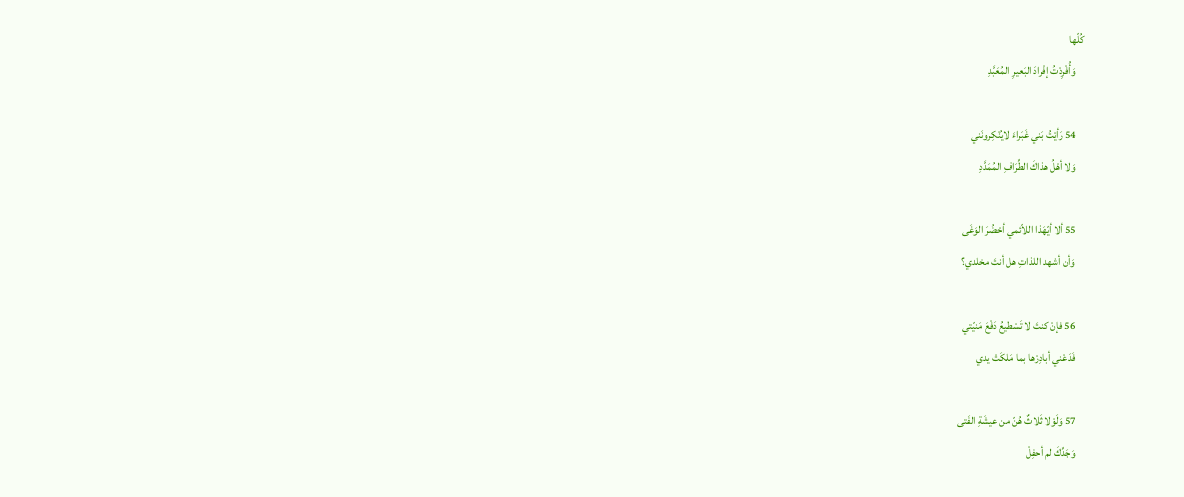كُلّها
    وَأُفْرِدْتُ إفْرادَ البَعيرِ المُعَبَّدِ

    54 رَأيْتُ بَني غَبَراءَ لايُنْكِرونَني
    وَلا أهْلُ هذاكَ الطِّرَافِ المُمَدَّدِ

    55 ألا أيّهَذا اللاّئمي أحْضُرَ الوَغَى
    وَأن أشهد اللذاتِ هل أنتَ مخلدي؟

    56 فإنْ كنتَ لا تَسْطيعُ دَفْعَ مَنيّتي
    فَدَعْني أبادِرْها بما مَلكَتْ يدي

    57 وَلَوْلا ثَلاثٌ هُنّ من عيشَةِ الفَتى
    وَجَدِّكَ لم أحفِلْ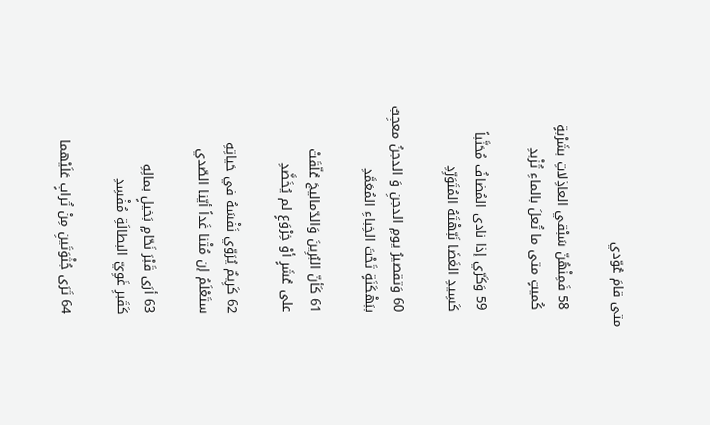متى قامَ عُوّدي

    58 فَمِنْهُنّ سَبْقي العاذِلاتِ بشَرْبةٍ
    كُميتٍ متى ما تُعلَ بالماءِ تُزْبدِ

    59 وَكَرّي إذا نادى المُضافُ مُحَنَّباً
    كَسِيدِ الغَضَا نَبّهْتَهُ المُتَوَرِّدِ

    60 وَتقصيرُ يومِ الدجنِ وَ الدجنُ معجِبٌ
    ببَهْكَنَةٍ تَحْتَ الخِباءِ المُعَمَّدِ

    61 كَأنّ البُرِينَ وَالدّماليجَ عُلّقَتْ
    على عُشَرٍ أوْ خِرْوَعٍ لم يُخَضَّدِ

    62 كَرِيمٌ يُرَوّي نَفْسَهُ في حَياتِهِ
    ستَعْلَمُ إن مُتْنا غَداً أيّنا الصّدي

    63 أرَى قَبْرَ نَحّامٍ بَخيلٍ بمالِهِ
    كَقَبرِ غَوِيّ البطالَةِ مُفْسِدِ

    64 تَرَى جُثْوَتَينِ مِنْ تُرابٍ عَلَيْهما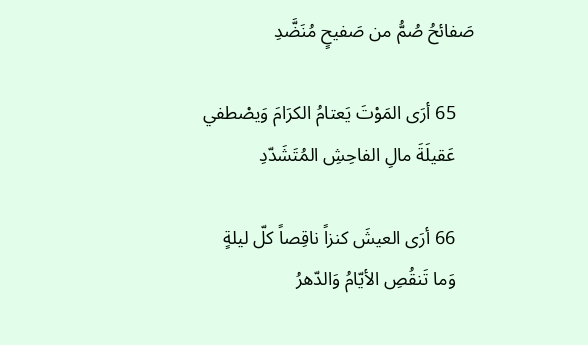صَفائحُ صُمُّ من صَفيحٍ مُنَضَّدِ

    65 أرَى المَوْتَ يَعتامُ الكرَامَ وَيصْطفي
    عَقيلَةَ مالِ الفاحِشِ المُتَشَدّدِ

    66 أرَى العيشَ كنزاً ناقِصاً كلّ ليلةٍ
    وَما تَنقُصِ الأيّامُ وَالدّهرُ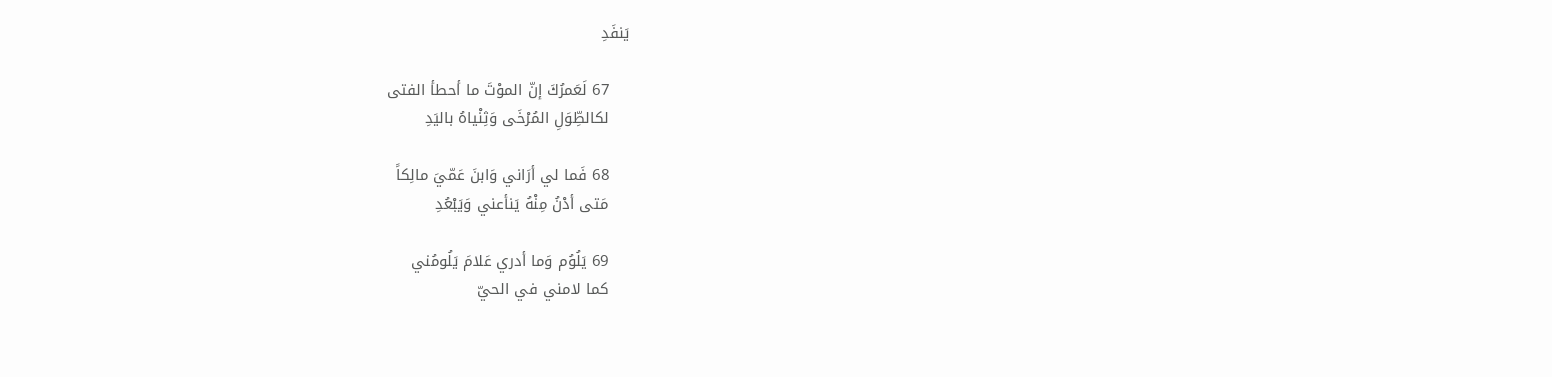يَنفَدِ

    67 لَعَمرُكَ إنّ الموْتَ ما أحطأ الفتى
    لكالطِّوَلِ المُرْخَى وَثِنْياهُ باليَدِ

    68 فَما لي أرَاني وَابنَ عَمّيَ مالِكاً
    مَتى أدْنُ مِنْهُ يَنأعني وَيَبْعُدِ

    69 يَلُوُم وَما أدري عَلامَ يَلُومُني
    كما لامني في الحيّ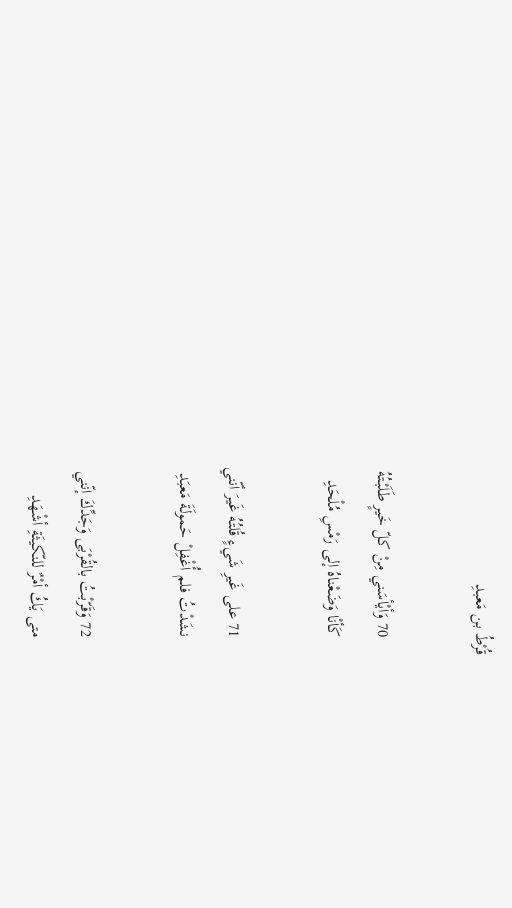قُرْطُ بن مَعبدِ

    70 وَأيْأسَني مِنْ كلّ خَيرٍ طَلَبْتُهُ
    كَأنْا وَضَعْناهُ إلى رَمْسِ مُلْحَدِ

    71 على غَيرِ شَيءٍ قُلتُهُ غَيرَ أنّني
    نشَدْتُ فلم أُغْفِلْ حَمولَةَ مَعبَدِ

    72 وَقَرّبْتُ بالقُرْبَى وَجَدِّكَ إنّني
    متى يَكُ أمْرٌ للنّكيثَةِ أشْهَدِ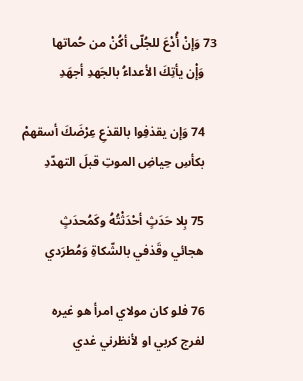73 وَإنْ أُدْعَ للجُلّى أكُنْ من حُماتها
    وَإْن يأتِكَ الأعداءُ بالجَهدِ أجهَدِ

    74 وَإن يقذفِوا بالقذعِ عِرْضَكَ أسقهمْ
    بكأسِ حِياضِ الموتِ قبلَ التهدّدِ

    75 بِلا حَدَثٍ أحْدَثْتُهُ وكَمُحدَثٍ
    هجائي وقَذفي بالشّكاةِ وَمُطرَدي

    76 فلو كان مولاي امرأ هو غيره
    لفرج كربي او لأنظرني غدي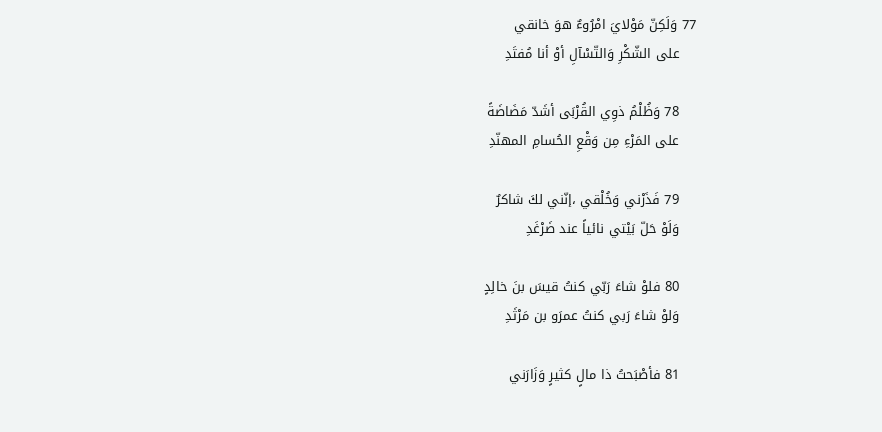77 وَلَكِنّ مَوْلايَ امْرُوءٌ هوَ خانقي
    على الشّكْرِ وَالتّسْآلِ أوْ أنا مُفتَدِ

    78 وَظُلْمُ ذوِي القُرْبَى أشَدّ مَضَاضَةً
    على المَرْءِ مِن وَقْعِ الحُسامِ المهنّدِ

    79 فَذَرْني وَخُلْقي ،إنّني لكَ شاكرٌ
    وَلَوْ حَلّ بَيْتي نائياً عند ضَرْغَدِ

    80 فلوْ شاءَ رَبّي كنتُ قيسَ بنَ خالِدٍ
    وَلوْ شاءَ رَبي كنتُ عمرَو بن مَرْثَدِ

    81 فأصْبَحتُ ذا مالٍ كثيرٍ وَزَارَني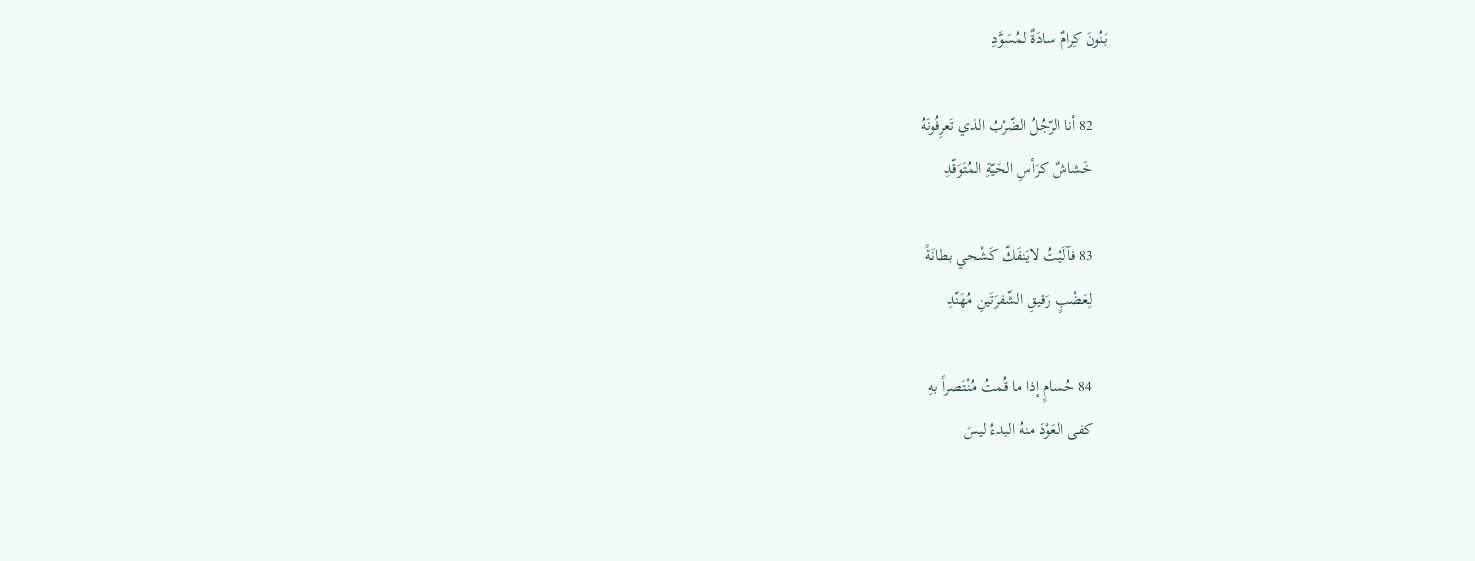بَنُونَ كِرامٌ سادَةٌ لمُسَوَّدِ

    82 أنا الرّجُلُ الضّرْبُ الذي تَعرِفُونَهُ
    خَشاشٌ كرَأسِ الحَيّةِ المُتَوَقّدِ

    83 فآلَيْتُ لايَنفَكّ كَشْحي بطانَةً
    لِعَضْبٍ رَقيقِ الشّفرَتَينِ مُهَنّدِ

    84 حُسامٍ إذا ما قُمتُ مُنْتَصراً بهِ
    كفى العَوْدَ منهُ البدءُ ليسَ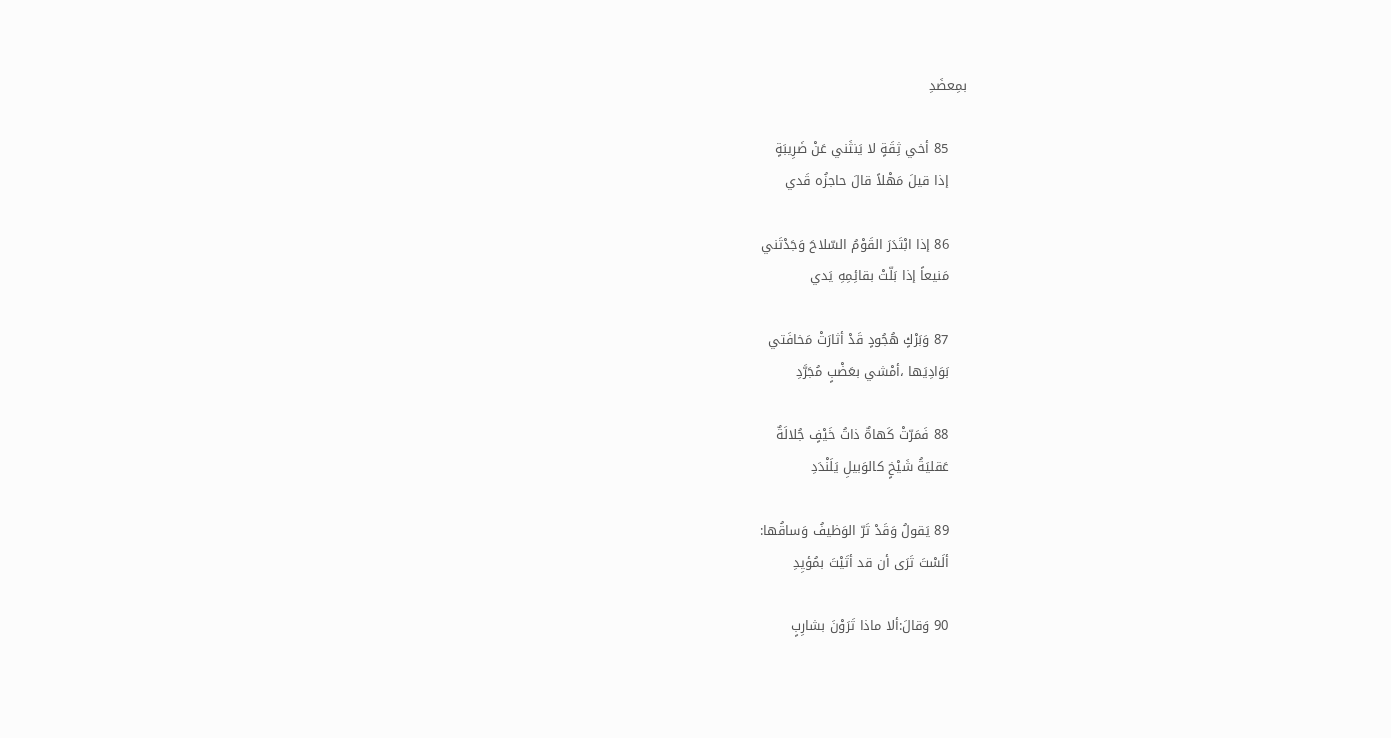بمِعضَدِ

    85 أخي ثِقَةٍ لا يَنثَني عَنْ ضَرِيبَةٍ
    إذا قيلَ مَهْلاً قالَ حاجزُه قَدي

    86 إذا ابْتَدَرَ القَوْمُ السّلاحَ وَجَدْتَني
    مَنيعاً إذا بَلّتْ بقائِمِهِ يَدي

    87 وَبَرْكٍ هُجُودٍ قَدْ أثارَتْ مَخافَتي
    بَوَادِيَها ،أمْشي بعَضْبٍ مُجَرَّدِ

    88 فَمَرّتْ كَهاةٌ ذاتُ خَيْفٍ جُلالَةٌ
    عَقليَةُ شَيْخٍ كالوَبيلِ يَلَنْدَدِ

    89 يَقولُ وَقَدْ تَرّ الوَظيفُ وَساقُها:
    ألَسْتَ تَرَى أن قد أتَيْتَ بمُؤيِدِ

    90 وَقالَ:ألا ماذا تَرَوْنَ بشارِبٍ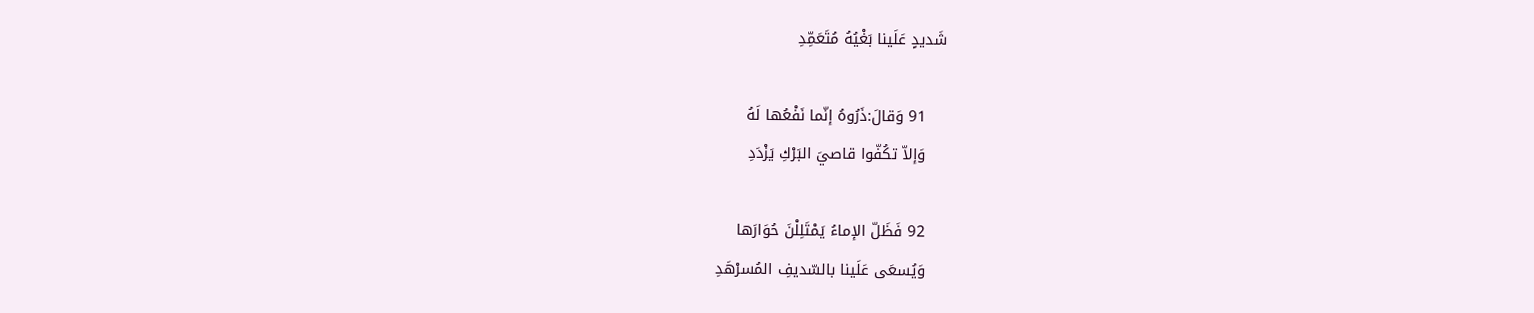شَديدٍ عَلَينا بَغْيُهُ مُتَعَمِّدِ

    91 وَقالَ:ذَرُوهُ إنّما نَفْعُها لَهُ
    وَإلاّ تكُفّوا قاصيَ البَرْكِ يَزْدَدِ

    92 فَظَلّ الإماءُ يَمْتَلِلْنَ حُوَارَها
    وَيُسعَى عَلَينا بالسّديفِ المُسرْهَدِ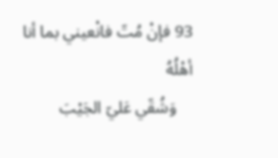93 فإنْ مُتّ فانْعيني بما أنا أهْلُهُ
    وَشُقّي عَليّ الجَيْبَ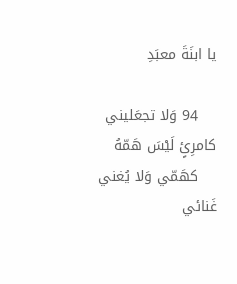يا ابنَةَ معبَدِ

    94 وَلا تجعَليني كامرِئٍ لَيْسَ هَمّهُ
    كهَمّي وَلا يُغني غَنائي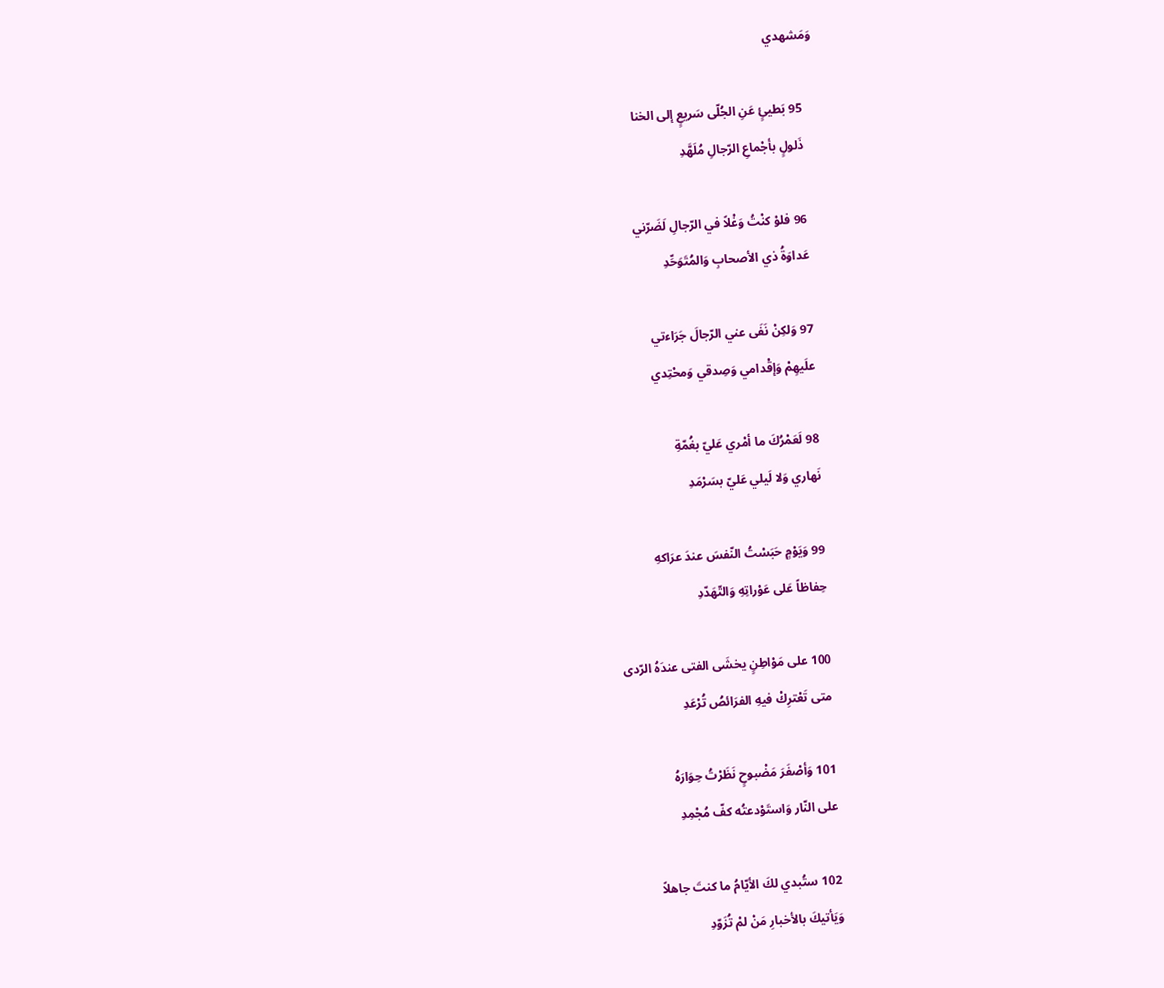وَمَشهدي

    95 بَطيئٍ عَنِ الجُلّى سَريعٍ إلى الخنا
    ذَلولٍ بأجْماعِ الرّجالِ مُلَهَّدِ

    96 فلوْ كنْتُ وَغْلاً في الرّجالِ لَضَرّني
    عَداوَةُ ذي الأصحابِ وَالمُتَوَحِّدِ

    97 وَلكِنْ نَفَى عني الرّجالَ جَرَاءتي
    علَيهِمْ وَإقْدامي وَصِدقي وَمحْتِدي

    98 لَعَمْرُكَ ما أمْري عَليّ بغُمّةِ
    نَهاري وَلا لَيلي عَليّ بسَرْمَدِ

    99 وَيَوْمٍ حَبَسْتُ النّفسَ عندَ عرَاكهِ
    حِفاظاً عَلى عَوْراتِهِ وَالتّهَدّدِ

    100 على مَوْاطِنٍ يخشَى الفتى عندَهُ الرّدى
    متى تَعْترِكْ فيهِ الفرَائصُ تُرْعَدِ

    101 وَأصْفَرَ مَضْبوحٍ نَظَرْتُ حِوَارَهُ
    على النّار وَاستَوْدعتُه كفّ مُجْمِدِ

    102 ستُبدي لكَ الأيّامُ ما كنتَ جاهلاً
    وَيَأتيكَ بالأخبارِ مَنْ لمْ تُزَوّدِ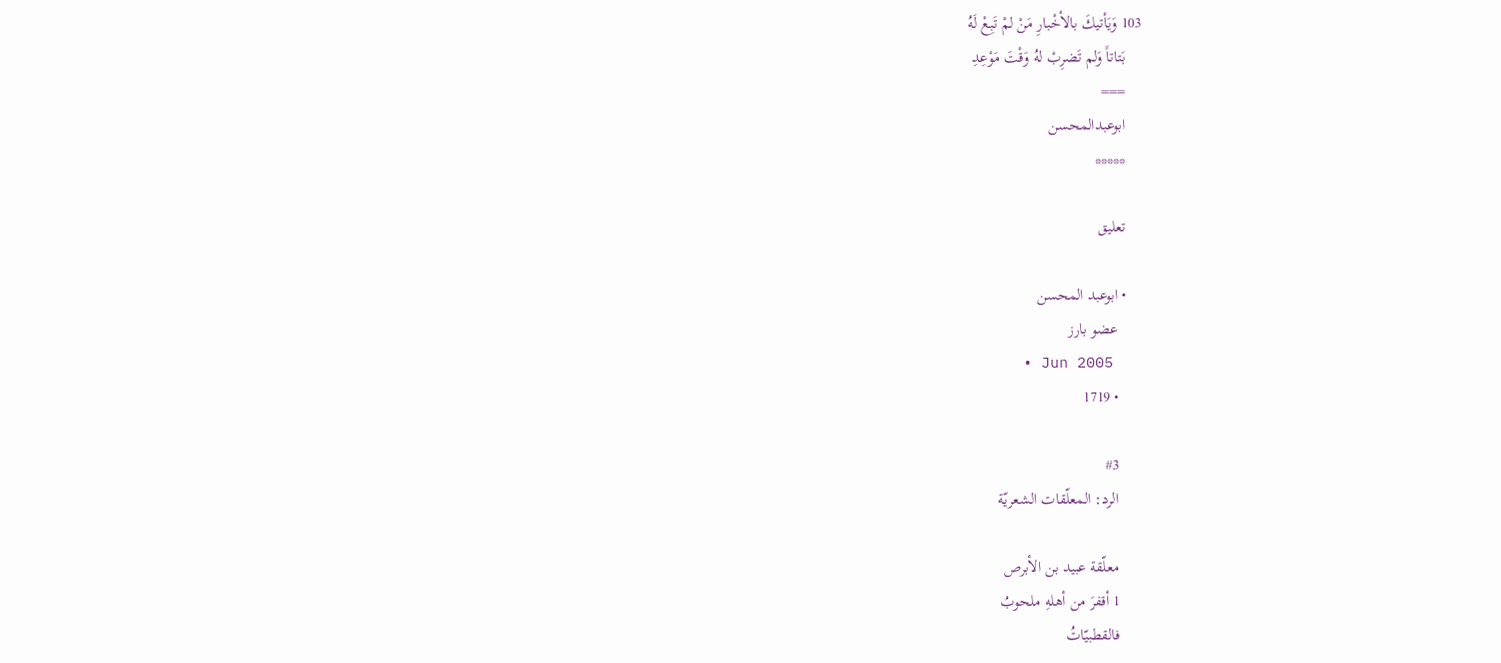103 وَيَأتيكَ بالأخْبارِ مَنْ لمْ تَبِعْ لَهُ
    بَتاتاً وَلم تَضرِبْ لهُ وَقْتَ مَوْعِدِ
    ===
    ابوعبدالمحسن
    *****

    تعليق

    • ابوعبد المحسن
      عضو بارز
      • Jun 2005
      • 1719

      #3
      الرد: المعلّقات الشعريّة

      معلّقة عبيد بن الأبرص
      1 أقفرَ من أهلهِ ملحوبُ
      فالقطبيّاتُ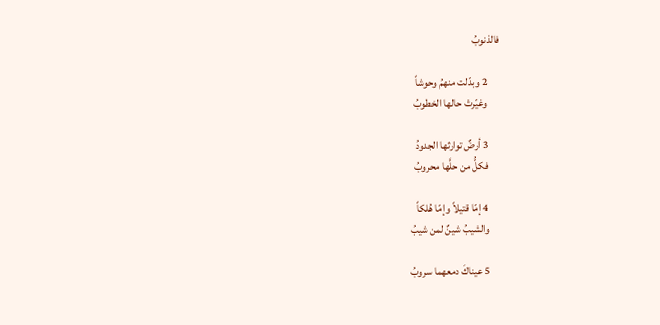فالذنوبُ

      2 وبدّلت منهمُ وحوشاً
      وغيّرتْ حالها الخطوبُ

      3 أرضٌ توارثها الجدودُ
      فكلُّ من حلَّها محروبُ

      4 إمّا قتيلاً وإمّا هُلكاً
      والشيبُ شينٌ لمن شيبُ

      5 عيناكَ دمعهما سروبُ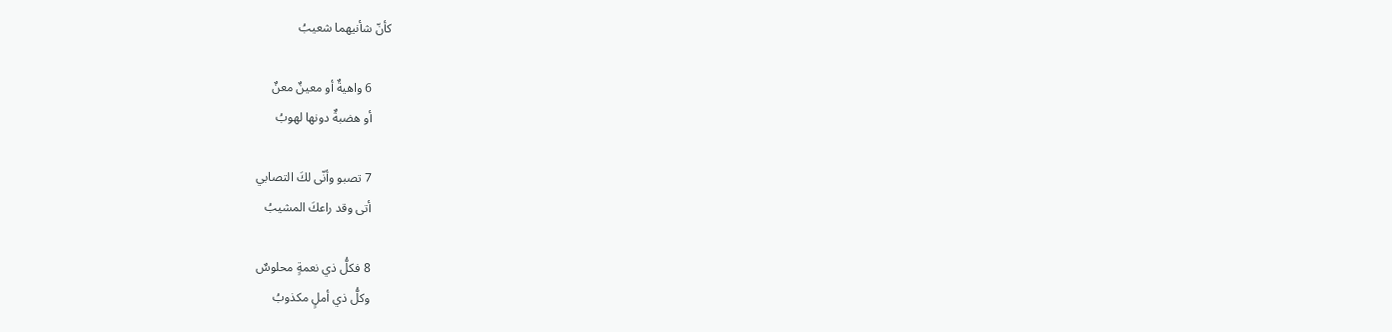كأنّ شأنيهما شعيبُ

      6 واهيةٌ أو معينٌ معنٌ
      أو هضبةٌ دونها لهوبُ

      7 تصبو وأنّى لكَ التصابي
      أتى وقد راعكَ المشيبُ

      8 فكلُّ ذي نعمةٍ محلوسٌ
      وكلُّ ذي أملٍ مكذوبُ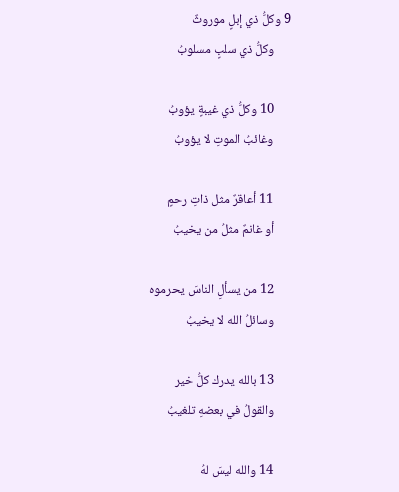9 وكلُّ ذي إبلٍ موروثٌ
      وكلُّ ذي سلبٍ مسلوبُ

      10 وكلُّ ذي غيبةٍ يؤوبُ
      وغائبُ الموتِ لا يؤوبُ

      11 أعاقرٌ مثل ذاتِ رحمٍ
      أو غانمٌ مثلُ من يخيبُ

      12 من يسألِ الناسَ يحرموه
      وسائلُ الله لا يخيبُ

      13 بالله يدرك كلُّ خير
      والقولُ في بعضهِ تلغيبُ

      14 والله ليسَ لهُ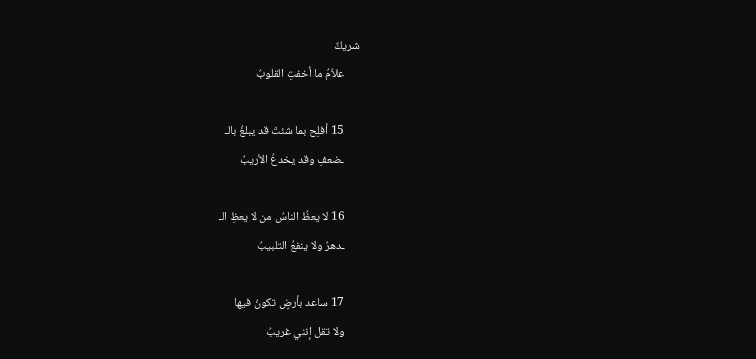شريكٌ
      علاّمُ ما أخفتِ القلوبُ

      15 أفلِح بما شئتَ قد يبلغُ بالـ
      ـضعفِ وقد يخدعُ الأريبُ

      16 لا يعظُ الناسُ من لا يعظِ الـ
      ـدهرُ ولا ينفعُ التلبيبُ

      17 ساعد بأرضٍ تكونُ فيها
      ولا تقل إنني غريبُ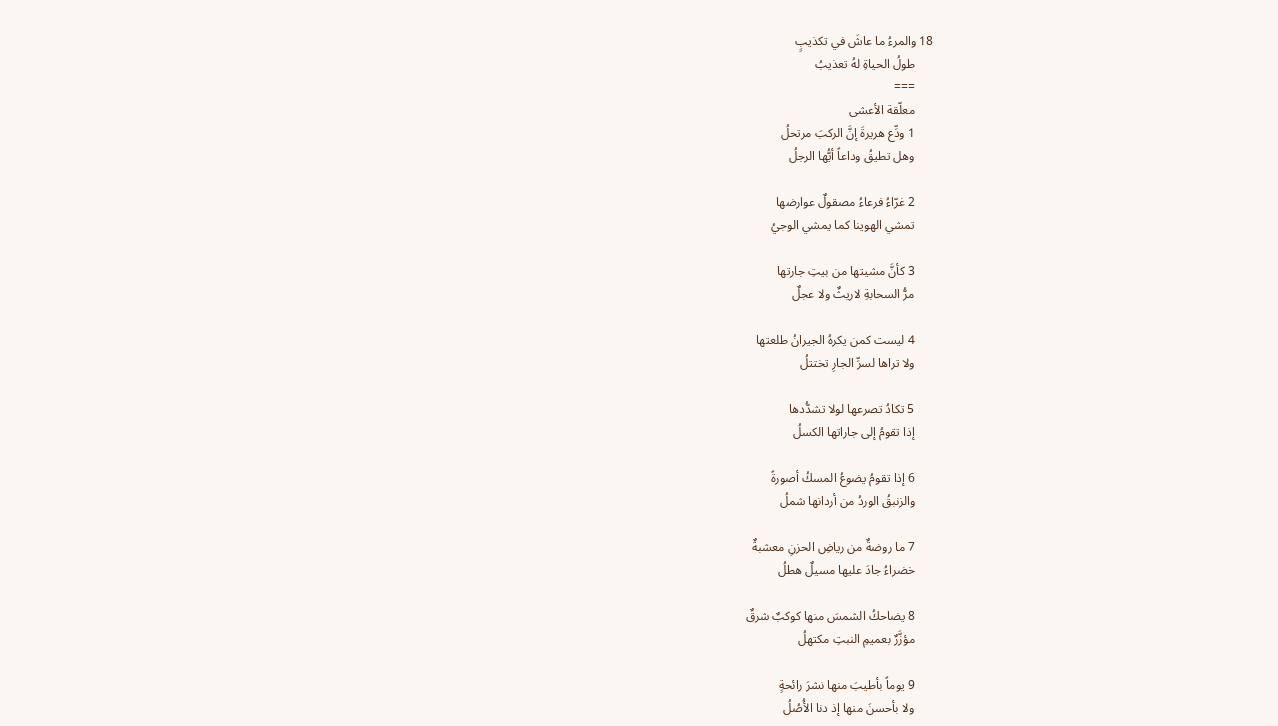18 والمرءُ ما عاشَ في تكذيبٍ
      طولُ الحياةِ لهُ تعذيبُ
      ===
      معلّقة الأعشى
      1 ودِّع هريرةَ إنَّ الركبَ مرتحلُ
      وهل تطيقُ وداعاً أيُّها الرجلُ

      2 غرّاءُ فرعاءُ مصقولٌ عوارضها
      تمشي الهوينا كما يمشي الوجيُ

      3 كأنَّ مشيتها من بيتِ جارتها
      مرُّ السحابةِ لاريثٌ ولا عجلٌ

      4 ليست كمن يكرهُ الجيرانُ طلعتها
      ولا تراها لسرِّ الجارِ تختتلُ

      5 تكادُ تصرعها لولا تشدُّدها
      إذا تقومُ إلى جاراتها الكسلُ

      6 إذا تقومُ يضوعُ المسكُ أصورةً
      والزنبقُ الوردُ من أردانها شملُ

      7 ما روضةٌ من رياضِ الحزنِ معشبةٌ
      خضراءُ جادَ عليها مسيلٌ هطلُ

      8 يضاحكُ الشمسَ منها كوكبٌ شرقٌ
      مؤزَّرٌ بعميمِ النبتِ مكتهلُ

      9 يوماً بأطيبَ منها نشرَ رائحةٍ
      ولا بأحسنَ منها إذ دنا الأُصُلُ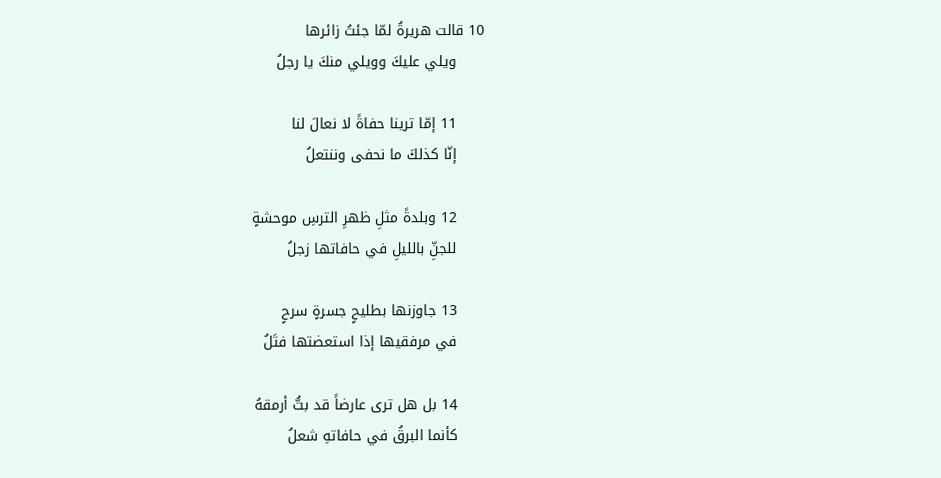10 قالت هريرةُ لمّا جئتُ زائرها
      ويلي عليكَ وويلي منكَ يا رجلُ

      11 إمّا ترينا حفاةً لا نعالَ لنا
      إنّا كذلكَ ما نحفى وننتعلُ

      12 وبلدةً مثلِ ظهرِ الترسِ موحشةٍ
      للجنِّ بالليلِ في حافاتها زجلُ

      13 جاوزنها بطليحٍ جسرةٍ سرحٍ
      في مرفقيها إذا استعضتها فتَلُ

      14 بل هل ترى عارضاً قد بتُّ أرمقهُ
      كأنما البرقُ في حافاتهِ شعلُ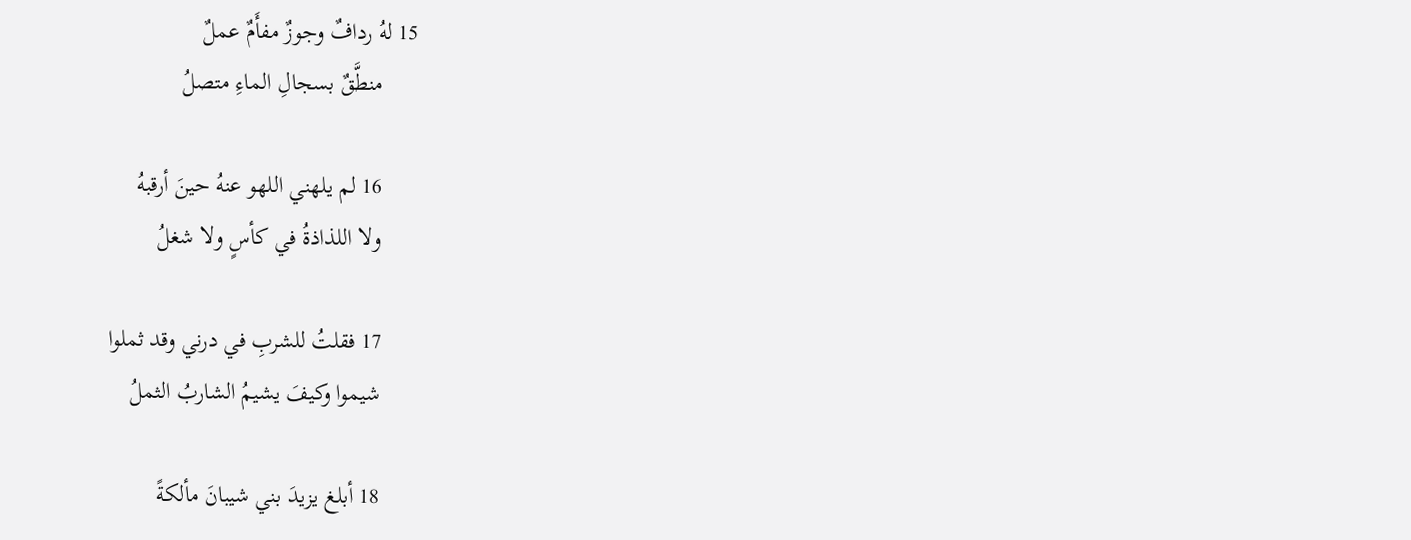15 لهُ ردافٌ وجوزٌ مفأَمٌ عملٌ
      منطَّقٌ بسجالِ الماءِ متصلُ

      16 لم يلهني اللهو عنهُ حينَ أرقبهُ
      ولا اللذاذةُ في كأسٍ ولا شغلُ

      17 فقلتُ للشربِ في درني وقد ثملوا
      شيموا وكيفَ يشيمُ الشاربُ الثملُ

      18 أبلغ يزيدَ بني شيبانَ مألكةً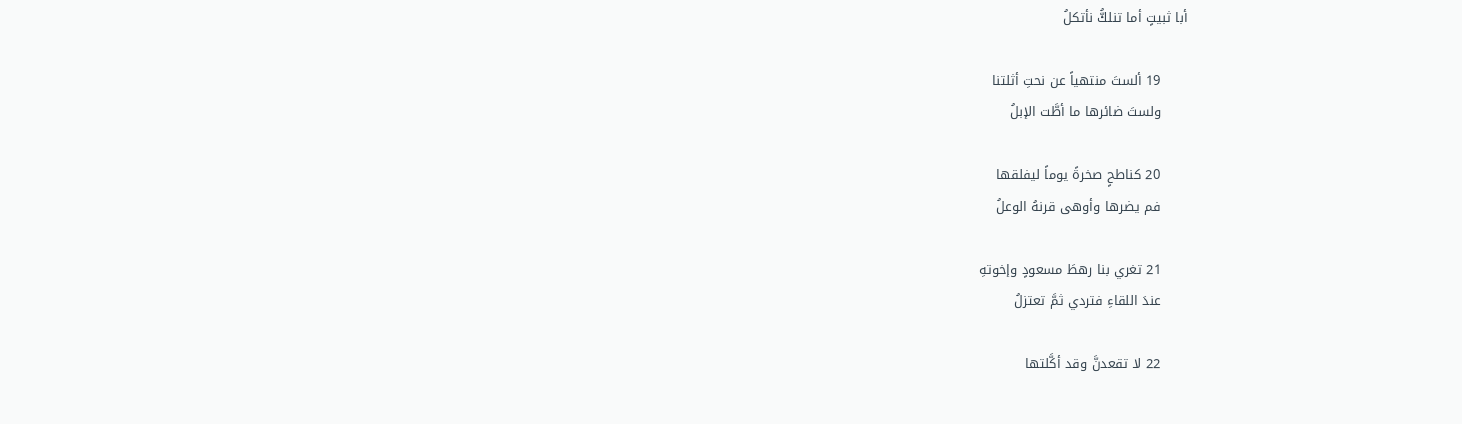أبا ثبيتٍ أما تنلكُّ نأتكلُ

      19 ألستَ منتهياً عن نحتِ أثلتنا
      ولستَ ضائرها ما أطَّت الإبلُ

      20 كناطحٍ صخرةً يوماً ليفلقها
      فم يضرها وأوهى قرنهُ الوعلُ

      21 تغري بنا رهطَ مسعودٍ وإخوتهِ
      عندَ اللقاءِ فتردي ثمَّ تعتزلُ

      22 لا تقعدنَّ وقد أكَّلتها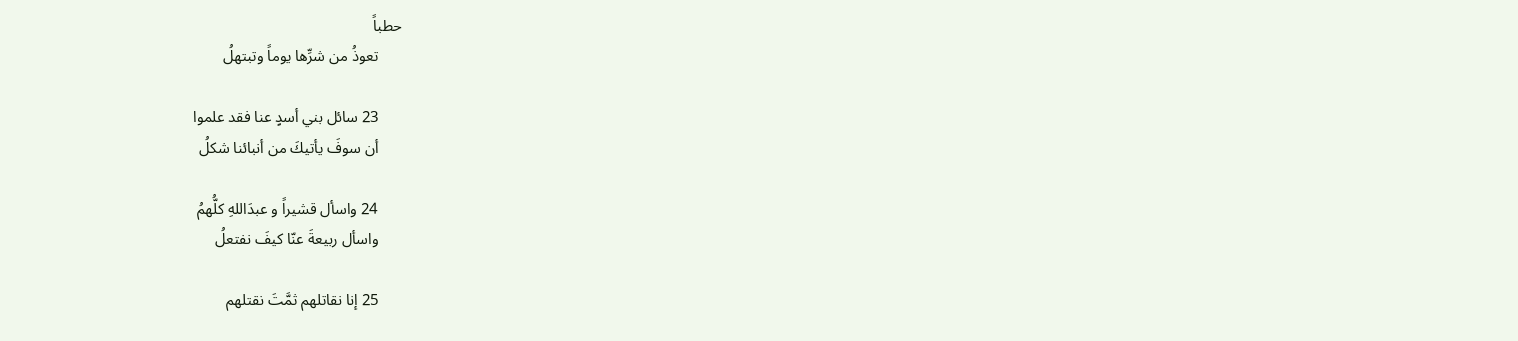حطباً
      تعوذُ من شرِّها يوماً وتبتهلُ

      23 سائل بني أسدٍ عنا فقد علموا
      أن سوفَ يأتيكَ من أنبائنا شكلُ

      24 واسأل قشيراً و عبدَاللهِ كلُّهمُ
      واسأل ربيعةَ عنّا كيفَ نفتعلُ

      25 إنا نقاتلهم ثمَّتَ نقتلهم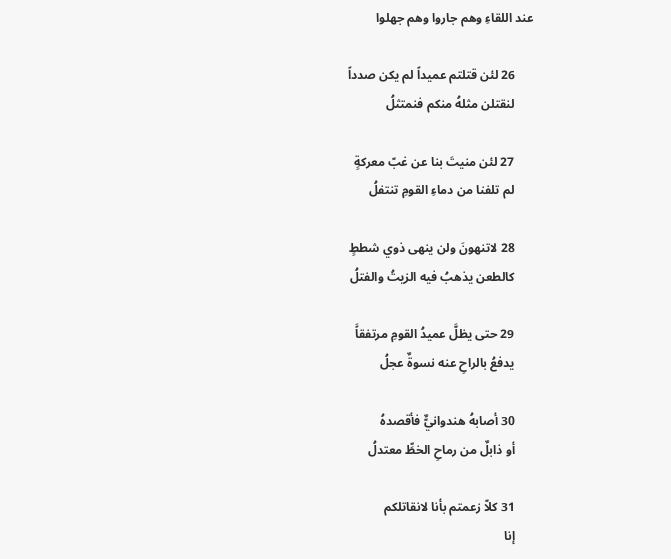عند اللقاءِ وهم جاروا وهم جهلوا

      26 لئن قتلتم عميداً لم يكن صدداً
      لنقتلن مثلهُ منكم فنمتثلُ

      27 لئن منيتَ بنا عن غبّ معركةٍ
      لم تلفنا من دماءِ القومِ تنتفلُ

      28 لاتنهونَ ولن ينهى ذوي شططٍ
      كالطعن يذهبُ فيه الزيتُ والفتلُ

      29 حتى يظلَّ عميدُ القومِ مرتفقاًَ
      يدفعُ بالراحِ عنه نسوةٌ عجلُ

      30 أصابهُ هندوانيٌّ فأقصدهُ
      أو ذابلٌ من رماحِ الخطِّ معتدلُ

      31 كلاّ زعمتم بأنا لانقاتلكم
      إنا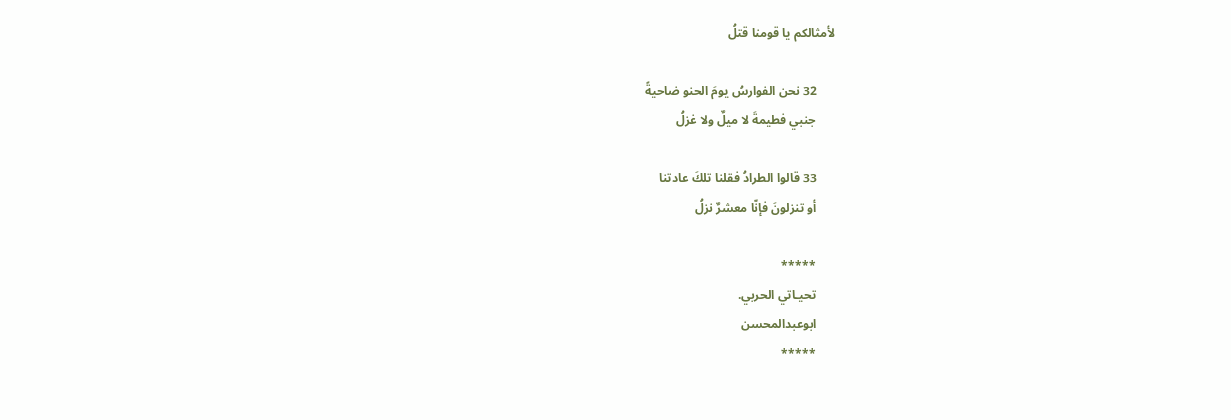لأمثالكم يا قومنا قتلُ

      32 نحن الفوارسُ يومَ الحنو ضاحيةً
      جنبي فطيمةَ لا ميلٌ ولا غزلُ

      33 قالوا الطرادُ فقلنا تلكَ عادتنا
      أو تنزلونَ فإنّا معشرٌ نزلُ

      *****
      تحيـاتي الحربي.
      ابوعبدالمحسن
      *****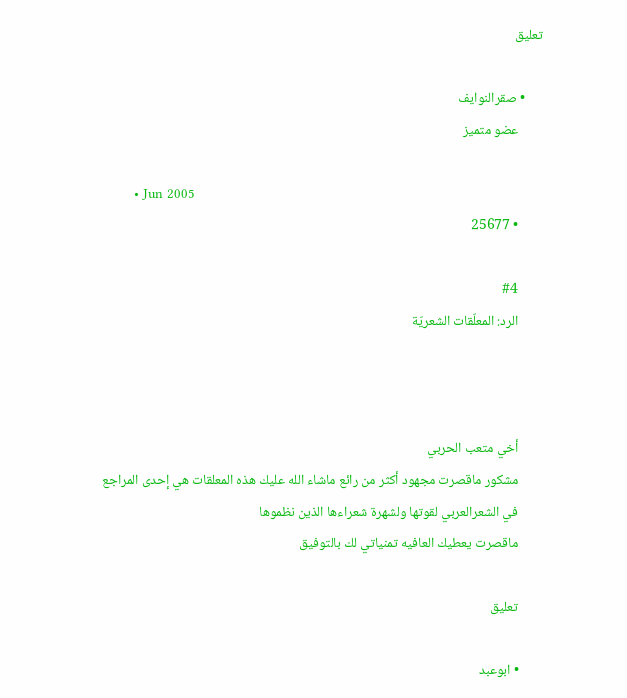تعليق

      • صقرالنوايف
        عضو متميز

        • Jun 2005
        • 25677

        #4
        الرد: المعلّقات الشعريّة



        أخي متعب الحربي
        مشكور ماقصرت مجهود أكثر من رائع ماشاء الله عليك هذه المعلقات هي إحدى المراجع
        في الشعرالعربي لقوتها ولشهرة شعراءها الذين نظموها
        ماقصرت يعطيك العافيه تمنياتي لك بالتوفيق

        تعليق

        • ابوعبد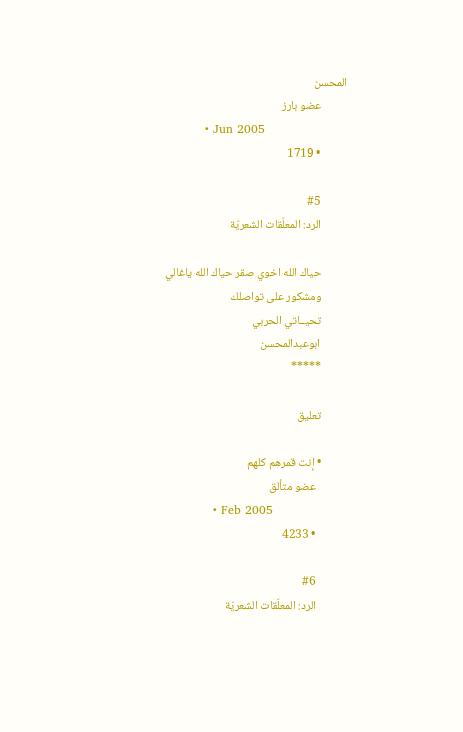المحسن
          عضو بارز
          • Jun 2005
          • 1719

          #5
          الرد: المعلّقات الشعريّة

          حياك الله اخوي صقر حياك الله ياغالي
          ومشكور على تواصلك
          تحيــاتي الحربي
          ابوعبدالمحسن
          *****

          تعليق

          • إنت قمرهم كلهم
            عضو متألق
            • Feb 2005
            • 4233

            #6
            الرد: المعلّقات الشعريّة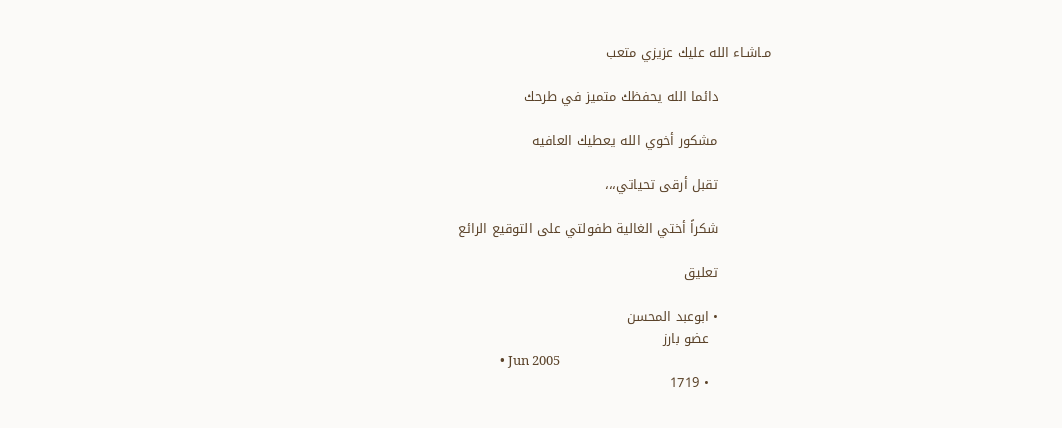مـاشـاء الله عليك عزيزي متعب

            دائما الله يحفظك متميز في طرحك

            مشكور أخوي الله يعطيك العافيه

            تقبل أرقى تحياتي،،،

            شكراً أختي الغالية طفولتي على التوقيع الرائع

            تعليق

            • ابوعبد المحسن
              عضو بارز
              • Jun 2005
              • 1719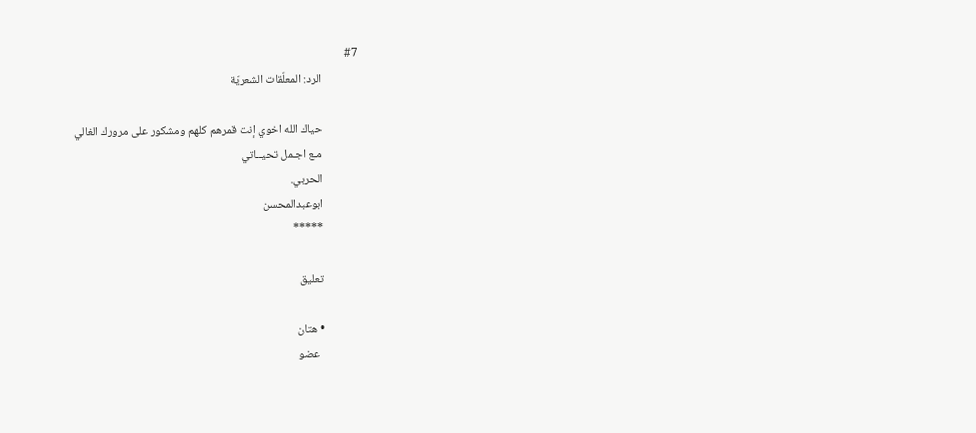#7
              الرد: المعلّقات الشعريّة

              حياك الله اخوي إنت قمرهم كلهم ومشكور على مرورك الغالي
              مـع اجـمل تحيــاتي
              الحربي.
              ابوعبدالمحسن
              *****

              تعليق

              • هتان
                عضو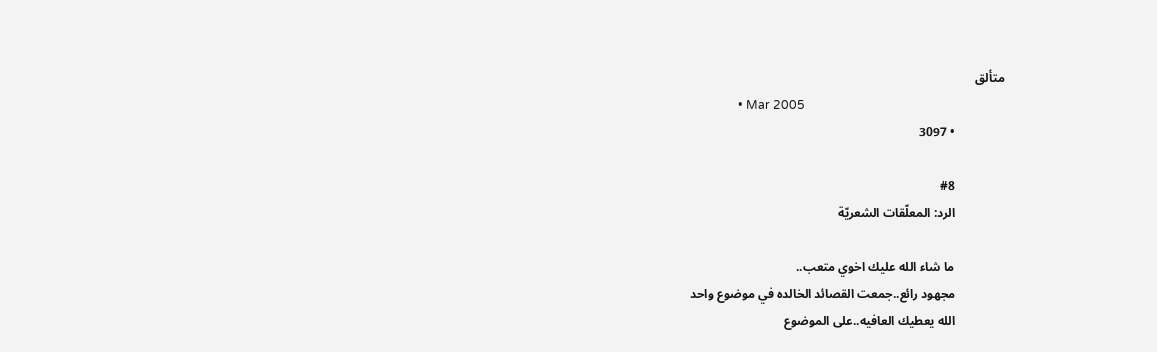متألق
                • Mar 2005
                • 3097

                #8
                الرد: المعلّقات الشعريّة

                ما شاء الله عليك اخوي متعب..
                مجهود رائع..جمعت القصائد الخالده في موضوع واحد
                الله يعطيك العافيه..على الموضوع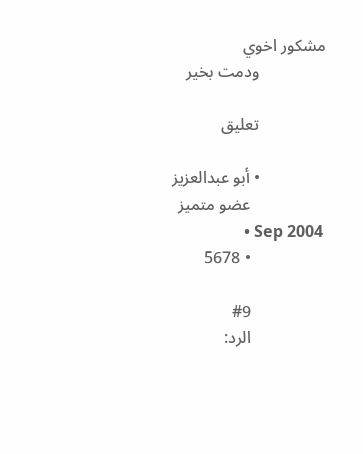مشكور اخوي
                ودمت بخير

                تعليق

                • أبو عبدالعزيز
                  عضو متميز
                  • Sep 2004
                  • 5678

                  #9
                  الرد: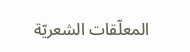المعلّقات الشعريّة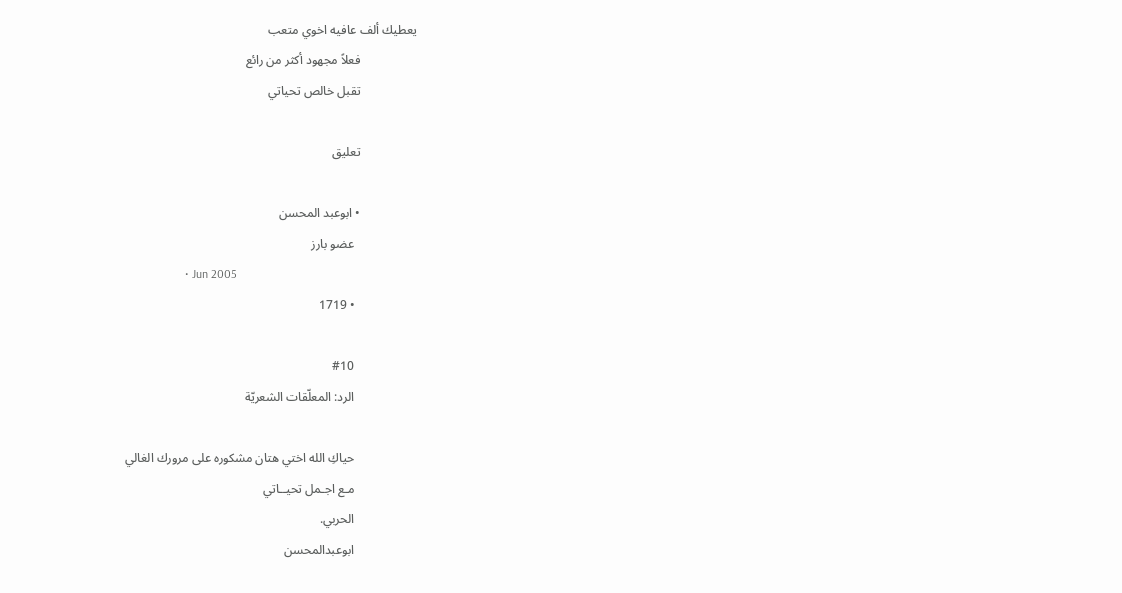يعطيك ألف عافيه اخوي متعب
                  فعلاً مجهود أكثر من رائع
                  تقبل خالص تحياتي

                  تعليق

                  • ابوعبد المحسن
                    عضو بارز
                    • Jun 2005
                    • 1719

                    #10
                    الرد: المعلّقات الشعريّة

                    حياكِ الله اختي هتان مشكوره على مرورك الغالي
                    مـع اجـمل تحيــاتي
                    الحربي.
                    ابوعبدالمحسن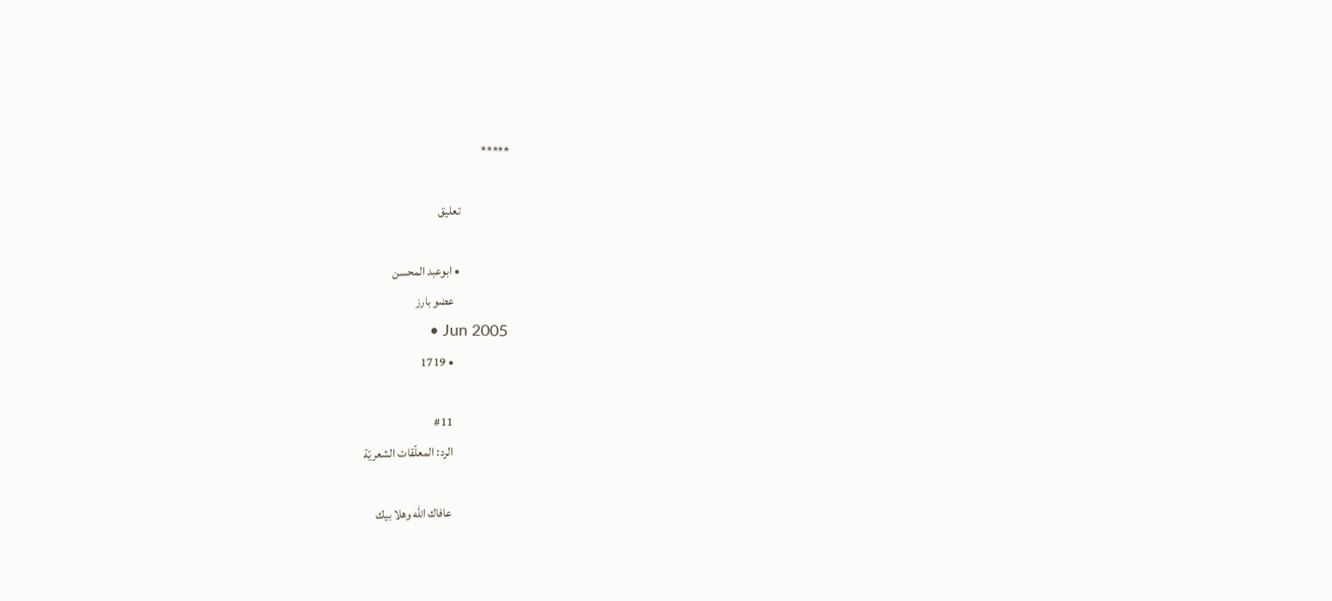*****

                    تعليق

                    • ابوعبد المحسن
                      عضو بارز
                      • Jun 2005
                      • 1719

                      #11
                      الرد: المعلّقات الشعريّة

                      عافاك الله وهلا بيك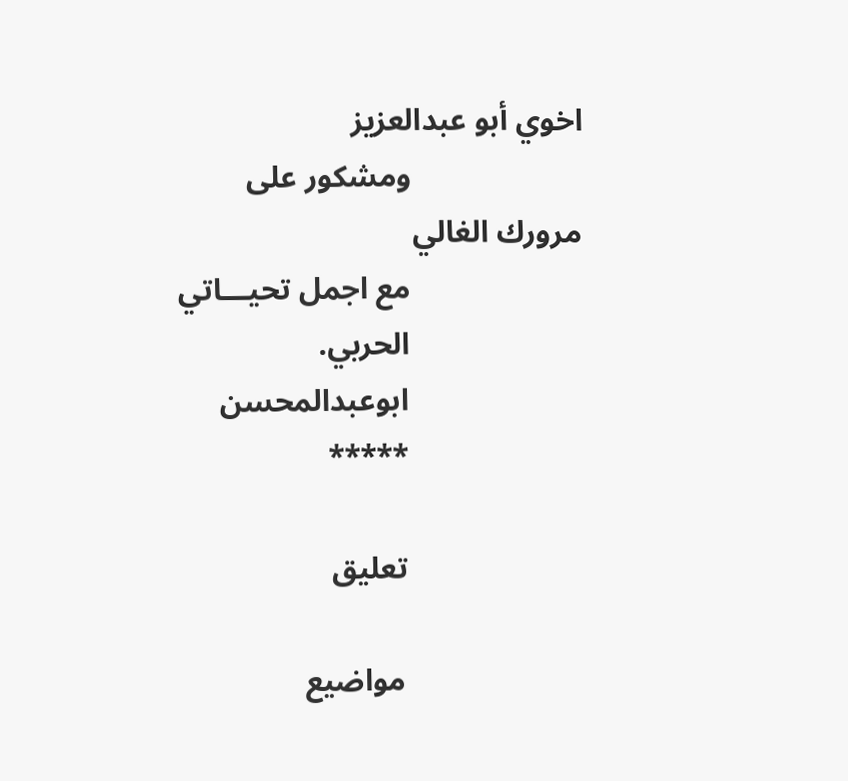اخوي أبو عبدالعزيز
                      ومشكور على مرورك الغالي
                      مع اجمل تحيـــاتي
                      الحربي.
                      ابوعبدالمحسن
                      *****

                      تعليق

                      مواضيع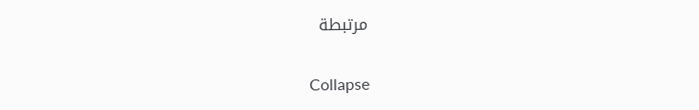مرتبطة

                      Collapse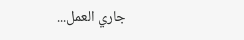جاري العمل...